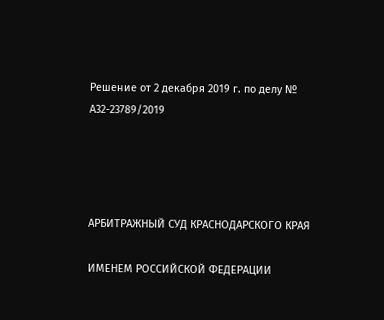Решение от 2 декабря 2019 г. по делу № А32-23789/2019




АРБИТРАЖНЫЙ СУД КРАСНОДАРСКОГО КРАЯ

ИМЕНЕМ РОССИЙСКОЙ ФЕДЕРАЦИИ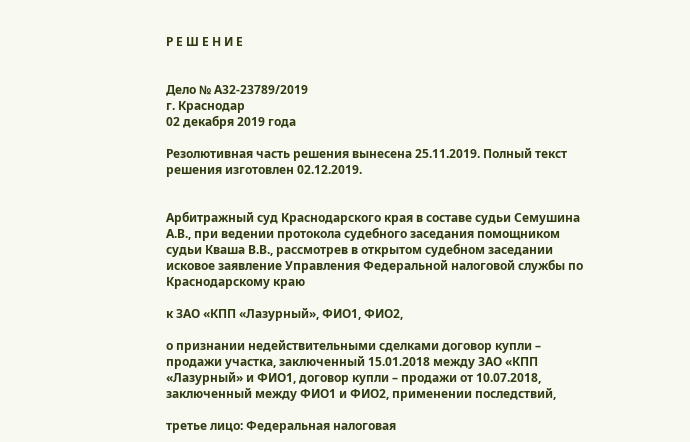Р Е Ш Е Н И Е


Дело № А32-23789/2019
г. Краснодар
02 декабря 2019 года

Резолютивная часть решения вынесена 25.11.2019. Полный текст решения изготовлен 02.12.2019.


Арбитражный суд Краснодарского края в составе судьи Семушина А.В., при ведении протокола судебного заседания помощником судьи Кваша В.В., рассмотрев в открытом судебном заседании исковое заявление Управления Федеральной налоговой службы по Краснодарскому краю

к ЗАО «КПП «Лазурный», ФИО1, ФИО2,

о признании недействительными сделками договор купли – продажи участка, заключенный 15.01.2018 между ЗАО «КПП «Лазурный» и ФИО1, договор купли – продажи от 10.07.2018, заключенный между ФИО1 и ФИО2, применении последствий,

третье лицо: Федеральная налоговая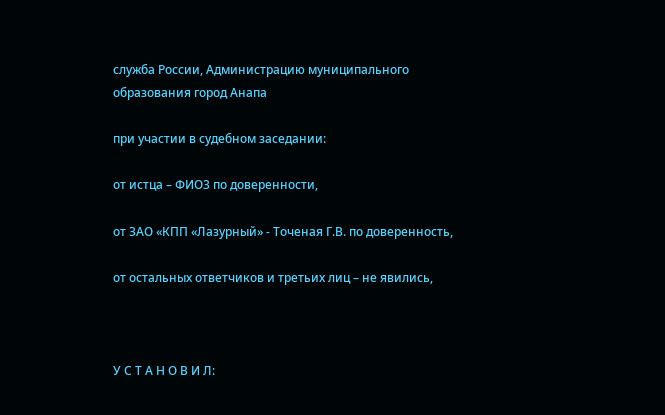служба России, Администрацию муниципального образования город Анапа

при участии в судебном заседании:

от истца – ФИО3 по доверенности,

от ЗАО «КПП «Лазурный» - Точеная Г.В. по доверенность,

от остальных ответчиков и третьих лиц – не явились,



У С Т А Н О В И Л: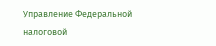Управление Федеральной налоговой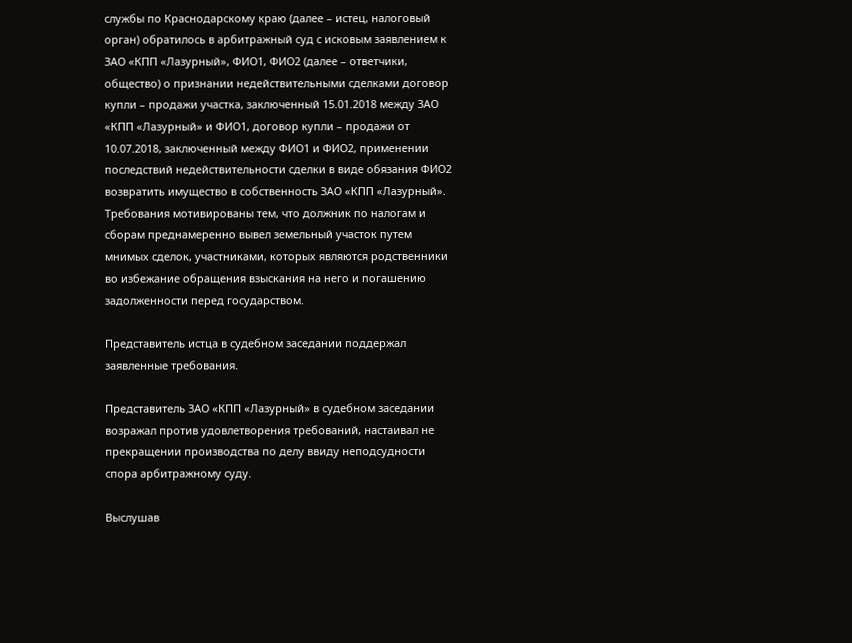службы по Краснодарскому краю (далее – истец, налоговый орган) обратилось в арбитражный суд с исковым заявлением к ЗАО «КПП «Лазурный», ФИО1, ФИО2 (далее – ответчики, общество) о признании недействительными сделками договор купли – продажи участка, заключенный 15.01.2018 между ЗАО «КПП «Лазурный» и ФИО1, договор купли – продажи от 10.07.2018, заключенный между ФИО1 и ФИО2, применении последствий недействительности сделки в виде обязания ФИО2 возвратить имущество в собственность ЗАО «КПП «Лазурный». Требования мотивированы тем, что должник по налогам и сборам преднамеренно вывел земельный участок путем мнимых сделок, участниками, которых являются родственники во избежание обращения взыскания на него и погашению задолженности перед государством.

Представитель истца в судебном заседании поддержал заявленные требования.

Представитель ЗАО «КПП «Лазурный» в судебном заседании возражал против удовлетворения требований, настаивал не прекращении производства по делу ввиду неподсудности спора арбитражному суду.

Выслушав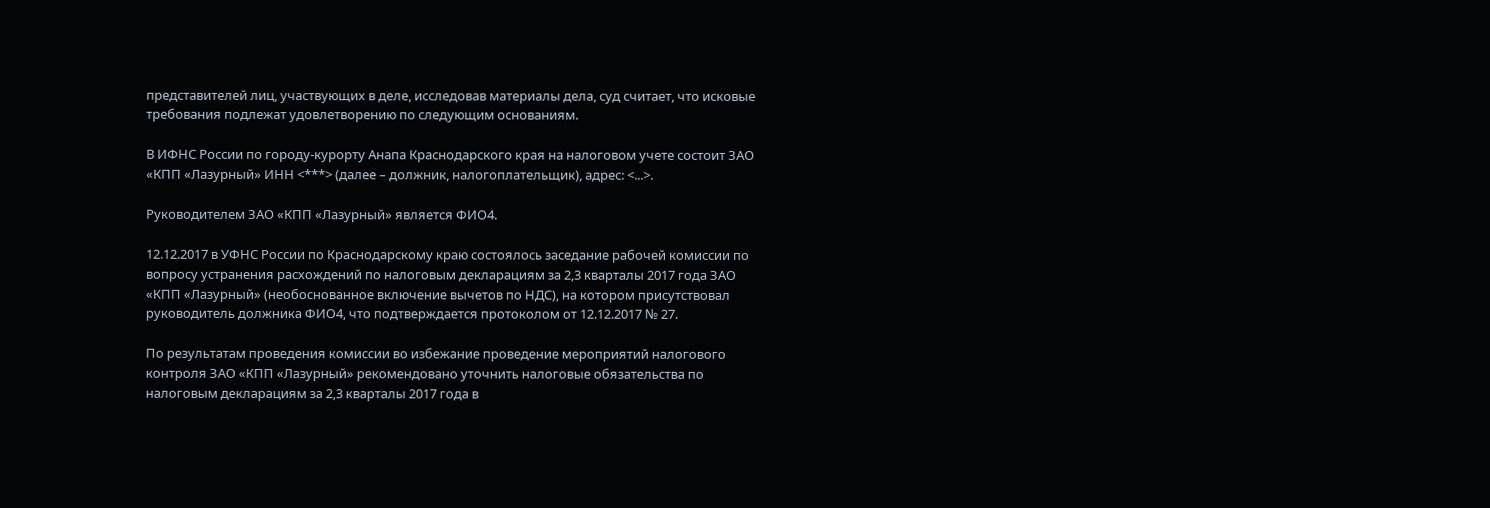представителей лиц, участвующих в деле, исследовав материалы дела, суд считает, что исковые требования подлежат удовлетворению по следующим основаниям.

В ИФНС России по городу-курорту Анапа Краснодарского края на налоговом учете состоит ЗАО «КПП «Лазурный» ИНН <***> (далее – должник, налогоплательщик), адрес: <...>.

Руководителем ЗАО «КПП «Лазурный» является ФИО4.

12.12.2017 в УФНС России по Краснодарскому краю состоялось заседание рабочей комиссии по вопросу устранения расхождений по налоговым декларациям за 2,3 кварталы 2017 года ЗАО «КПП «Лазурный» (необоснованное включение вычетов по НДС), на котором присутствовал руководитель должника ФИО4, что подтверждается протоколом от 12.12.2017 № 27.

По результатам проведения комиссии во избежание проведение мероприятий налогового контроля ЗАО «КПП «Лазурный» рекомендовано уточнить налоговые обязательства по налоговым декларациям за 2,3 кварталы 2017 года в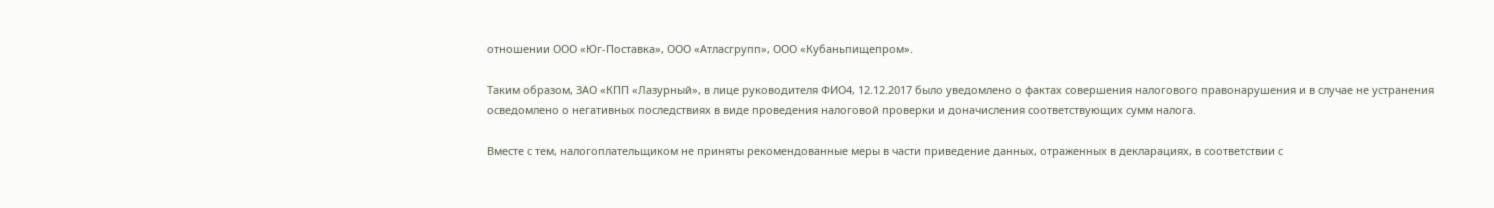отношении ООО «Юг-Поставка», ООО «Атласгрупп», ООО «Кубаньпищепром».

Таким образом, ЗАО «КПП «Лазурный», в лице руководителя ФИО4, 12.12.2017 было уведомлено о фактах совершения налогового правонарушения и в случае не устранения осведомлено о негативных последствиях в виде проведения налоговой проверки и доначисления соответствующих сумм налога.

Вместе с тем, налогоплательщиком не приняты рекомендованные меры в части приведение данных, отраженных в декларациях, в соответствии с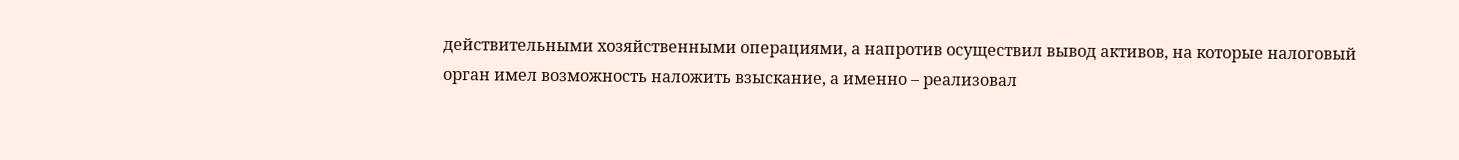действительными хозяйственными операциями, а напротив осуществил вывод активов, на которые налоговый орган имел возможность наложить взыскание, а именно – реализовал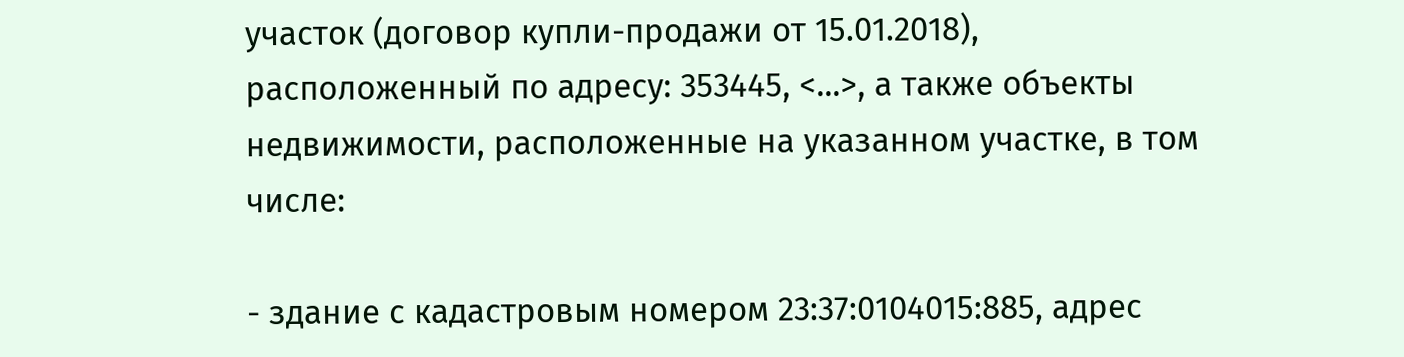участок (договор купли-продажи от 15.01.2018), расположенный по адресу: 353445, <...>, а также объекты недвижимости, расположенные на указанном участке, в том числе:

- здание с кадастровым номером 23:37:0104015:885, адрес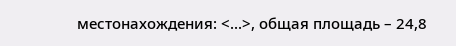местонахождения: <...>, общая площадь – 24,8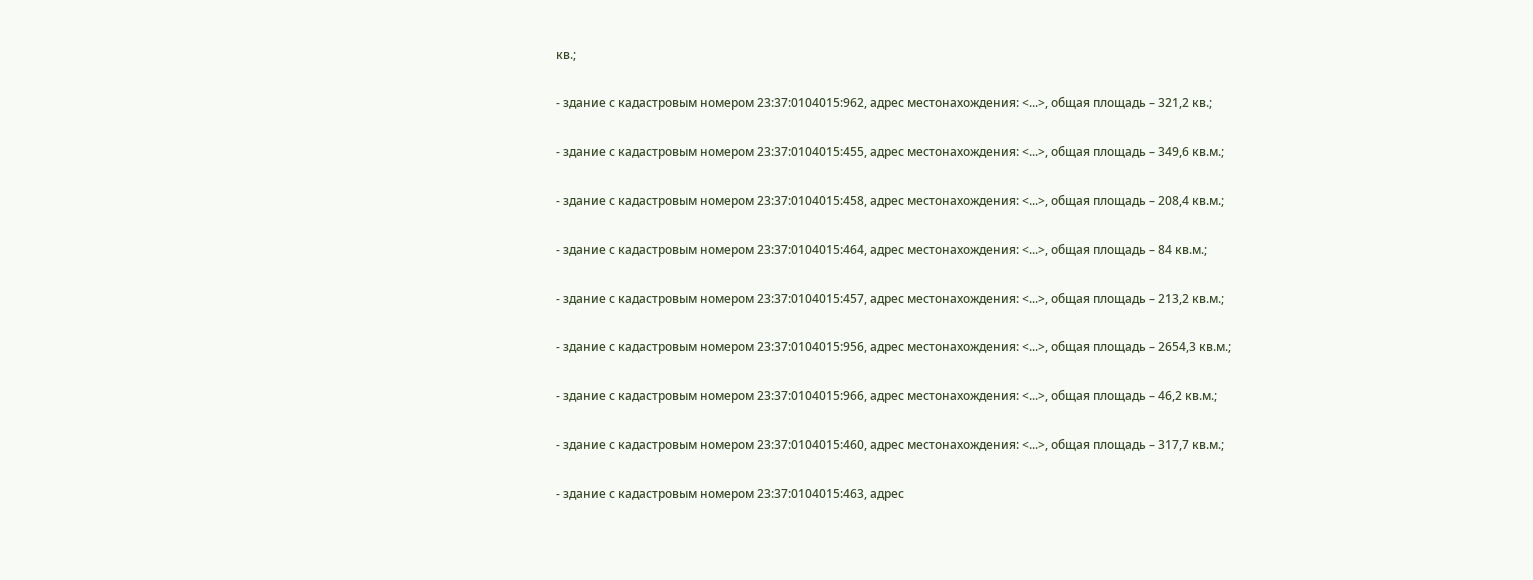кв.;

- здание с кадастровым номером 23:37:0104015:962, адрес местонахождения: <...>, общая площадь – 321,2 кв.;

- здание с кадастровым номером 23:37:0104015:455, адрес местонахождения: <...>, общая площадь – 349,6 кв.м.;

- здание с кадастровым номером 23:37:0104015:458, адрес местонахождения: <...>, общая площадь – 208,4 кв.м.;

- здание с кадастровым номером 23:37:0104015:464, адрес местонахождения: <...>, общая площадь – 84 кв.м.;

- здание с кадастровым номером 23:37:0104015:457, адрес местонахождения: <...>, общая площадь – 213,2 кв.м.;

- здание с кадастровым номером 23:37:0104015:956, адрес местонахождения: <...>, общая площадь – 2654,3 кв.м.;

- здание с кадастровым номером 23:37:0104015:966, адрес местонахождения: <...>, общая площадь – 46,2 кв.м.;

- здание с кадастровым номером 23:37:0104015:460, адрес местонахождения: <...>, общая площадь – 317,7 кв.м.;

- здание с кадастровым номером 23:37:0104015:463, адрес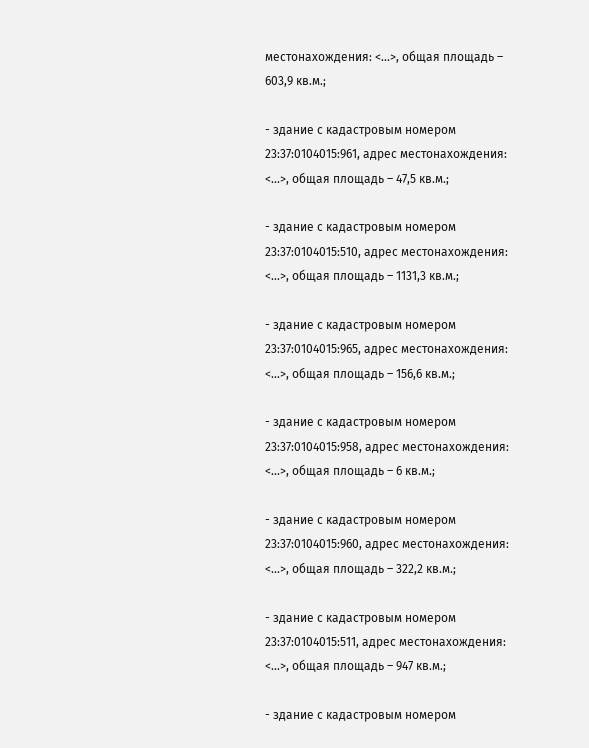местонахождения: <...>, общая площадь – 603,9 кв.м.;

- здание с кадастровым номером 23:37:0104015:961, адрес местонахождения: <...>, общая площадь – 47,5 кв.м.;

- здание с кадастровым номером 23:37:0104015:510, адрес местонахождения: <...>, общая площадь – 1131,3 кв.м.;

- здание с кадастровым номером 23:37:0104015:965, адрес местонахождения: <...>, общая площадь – 156,6 кв.м.;

- здание с кадастровым номером 23:37:0104015:958, адрес местонахождения: <...>, общая площадь – 6 кв.м.;

- здание с кадастровым номером 23:37:0104015:960, адрес местонахождения: <...>, общая площадь – 322,2 кв.м.;

- здание с кадастровым номером 23:37:0104015:511, адрес местонахождения: <...>, общая площадь – 947 кв.м.;

- здание с кадастровым номером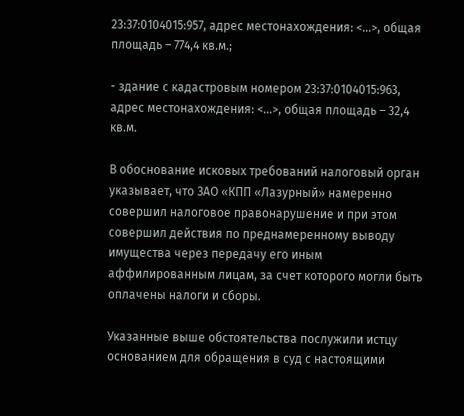23:37:0104015:957, адрес местонахождения: <...>, общая площадь – 774,4 кв.м.;

- здание с кадастровым номером 23:37:0104015:963, адрес местонахождения: <...>, общая площадь – 32,4 кв.м.

В обоснование исковых требований налоговый орган указывает, что ЗАО «КПП «Лазурный» намеренно совершил налоговое правонарушение и при этом совершил действия по преднамеренному выводу имущества через передачу его иным аффилированным лицам, за счет которого могли быть оплачены налоги и сборы.

Указанные выше обстоятельства послужили истцу основанием для обращения в суд с настоящими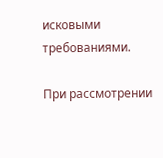исковыми требованиями.

При рассмотрении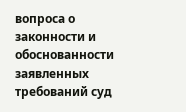вопроса о законности и обоснованности заявленных требований суд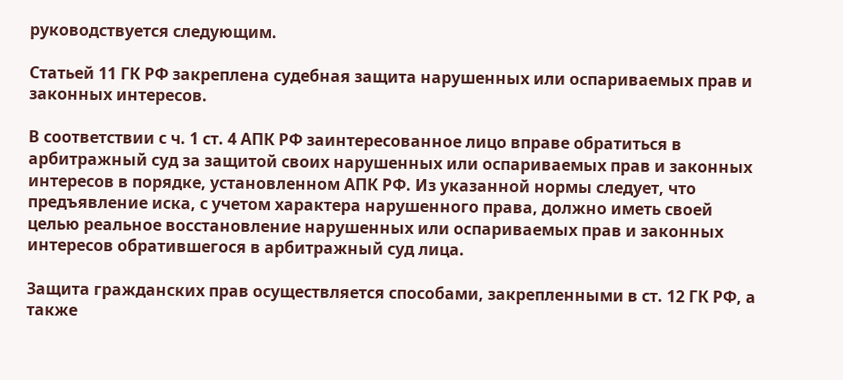руководствуется следующим.

Статьей 11 ГК РФ закреплена судебная защита нарушенных или оспариваемых прав и законных интересов.

В соответствии с ч. 1 ст. 4 АПК РФ заинтересованное лицо вправе обратиться в арбитражный суд за защитой своих нарушенных или оспариваемых прав и законных интересов в порядке, установленном АПК РФ. Из указанной нормы следует, что предъявление иска, с учетом характера нарушенного права, должно иметь своей целью реальное восстановление нарушенных или оспариваемых прав и законных интересов обратившегося в арбитражный суд лица.

Защита гражданских прав осуществляется способами, закрепленными в ст. 12 ГК РФ, а также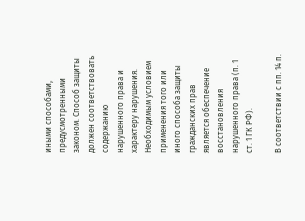иными способами, предусмотренными законом. Способ защиты должен соответствовать содержанию нарушенного права и характеру нарушения. Необходимым условием применения того или иного способа защиты гражданских прав является обеспечение восстановления нарушенного права (п. 1 ст. 1 ГК РФ).

В соответствии с пп. 14 п.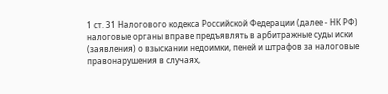1 ст. 31 Налогового кодекса Российской Федерации (далее - НК РФ) налоговые органы вправе предъявлять в арбитражные суды иски (заявления) о взыскании недоимки, пеней и штрафов за налоговые правонарушения в случаях,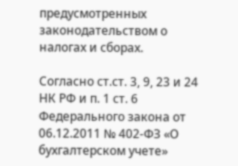предусмотренных законодательством о налогах и сборах.

Согласно ст.ст. 3, 9, 23 и 24 НК РФ и п. 1 ст. 6 Федерального закона от 06.12.2011 № 402-ФЗ «О бухгалтерском учете»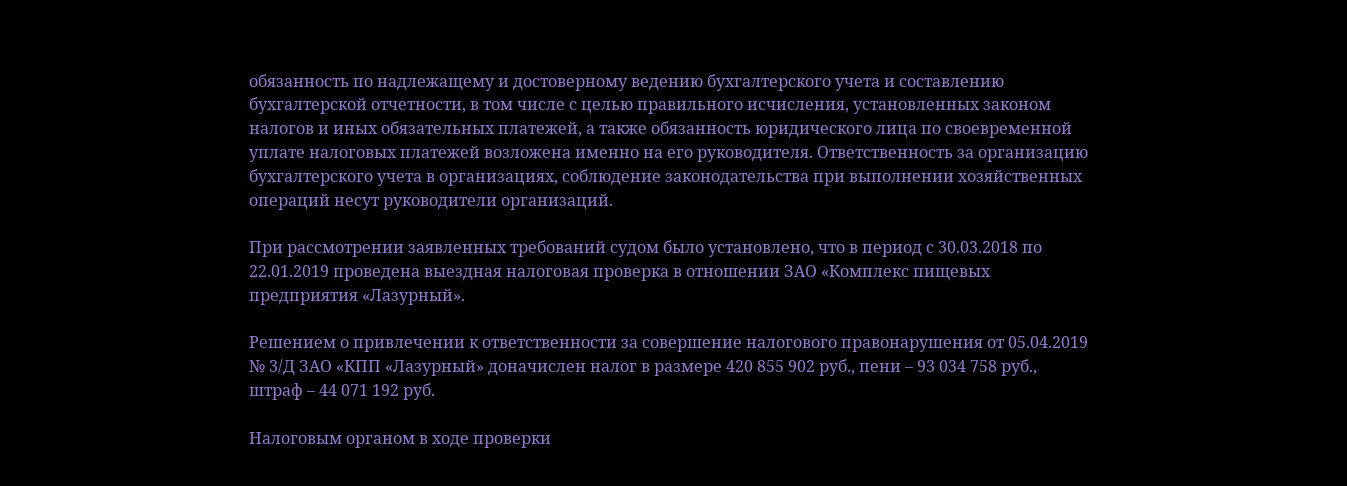обязанность по надлежащему и достоверному ведению бухгалтерского учета и составлению бухгалтерской отчетности, в том числе с целью правильного исчисления, установленных законом налогов и иных обязательных платежей, а также обязанность юридического лица по своевременной уплате налоговых платежей возложена именно на его руководителя. Ответственность за организацию бухгалтерского учета в организациях, соблюдение законодательства при выполнении хозяйственных операций несут руководители организаций.

При рассмотрении заявленных требований судом было установлено, что в период с 30.03.2018 по 22.01.2019 проведена выездная налоговая проверка в отношении ЗАО «Комплекс пищевых предприятия «Лазурный».

Решением о привлечении к ответственности за совершение налогового правонарушения от 05.04.2019 № 3/Д ЗАО «КПП «Лазурный» доначислен налог в размере 420 855 902 руб., пени – 93 034 758 руб., штраф – 44 071 192 руб.

Налоговым органом в ходе проверки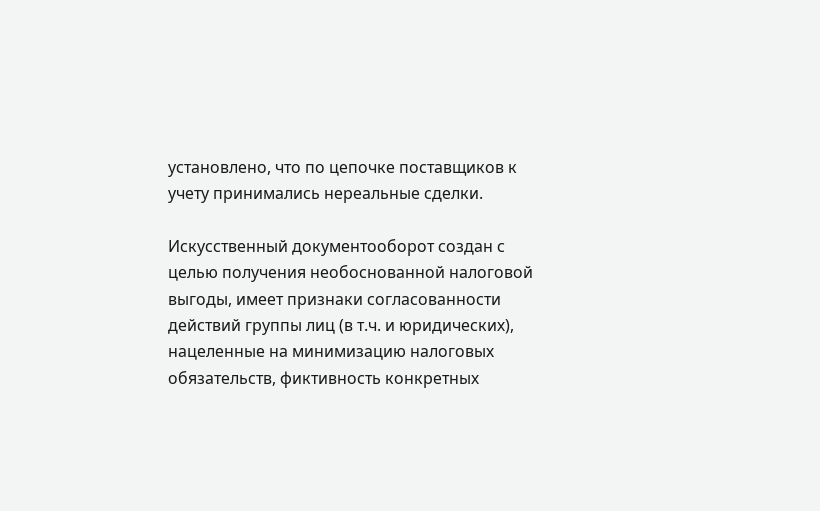установлено, что по цепочке поставщиков к учету принимались нереальные сделки.

Искусственный документооборот создан с целью получения необоснованной налоговой выгоды, имеет признаки согласованности действий группы лиц (в т.ч. и юридических), нацеленные на минимизацию налоговых обязательств, фиктивность конкретных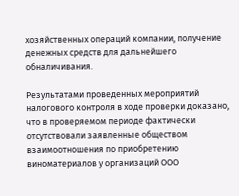хозяйственных операций компании, получение денежных средств для дальнейшего обналичивания.

Результатами проведенных мероприятий налогового контроля в ходе проверки доказано, что в проверяемом периоде фактически отсутствовали заявленные обществом взаимоотношения по приобретению виноматериалов у организаций ООО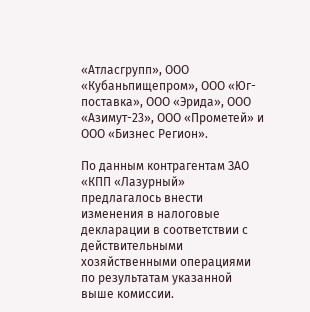«Атласгрупп», ООО «Кубаньпищепром», ООО «Юг-поставка», ООО «Эрида», ООО «Азимут-23», ООО «Прометей» и ООО «Бизнес Регион».

По данным контрагентам ЗАО «КПП «Лазурный» предлагалось внести изменения в налоговые декларации в соответствии с действительными хозяйственными операциями по результатам указанной выше комиссии.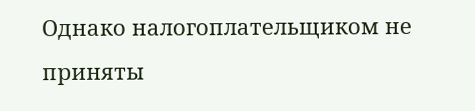Однако налогоплательщиком не приняты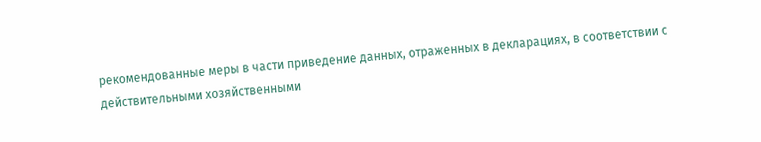рекомендованные меры в части приведение данных, отраженных в декларациях, в соответствии с действительными хозяйственными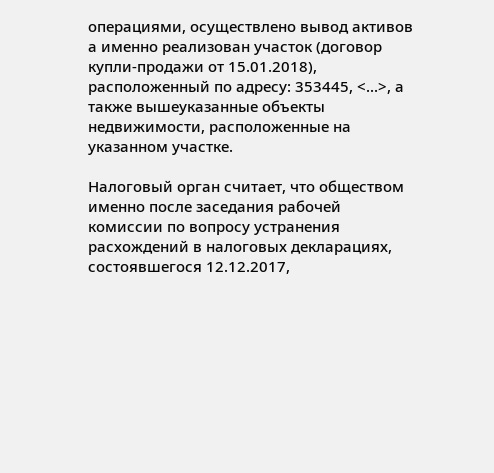операциями, осуществлено вывод активов а именно реализован участок (договор купли-продажи от 15.01.2018), расположенный по адресу: 353445, <...>, а также вышеуказанные объекты недвижимости, расположенные на указанном участке.

Налоговый орган считает, что обществом именно после заседания рабочей комиссии по вопросу устранения расхождений в налоговых декларациях, состоявшегося 12.12.2017,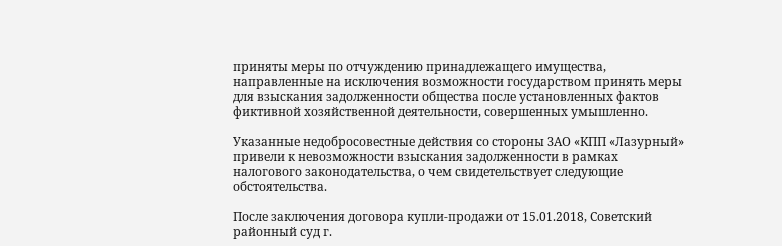приняты меры по отчуждению принадлежащего имущества, направленные на исключения возможности государством принять меры для взыскания задолженности общества после установленных фактов фиктивной хозяйственной деятельности, совершенных умышленно.

Указанные недобросовестные действия со стороны ЗАО «КПП «Лазурный» привели к невозможности взыскания задолженности в рамках налогового законодательства, о чем свидетельствует следующие обстоятельства.

После заключения договора купли-продажи от 15.01.2018, Советский районный суд г.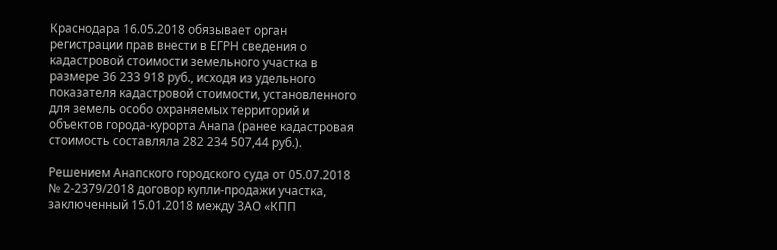Краснодара 16.05.2018 обязывает орган регистрации прав внести в ЕГРН сведения о кадастровой стоимости земельного участка в размере 36 233 918 руб., исходя из удельного показателя кадастровой стоимости, установленного для земель особо охраняемых территорий и объектов города-курорта Анапа (ранее кадастровая стоимость составляла 282 234 507,44 руб.).

Решением Анапского городского суда от 05.07.2018 № 2-2379/2018 договор купли-продажи участка, заключенный 15.01.2018 между ЗАО «КПП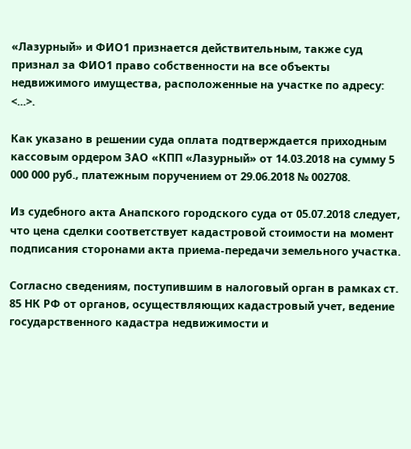«Лазурный» и ФИО1 признается действительным, также суд признал за ФИО1 право собственности на все объекты недвижимого имущества, расположенные на участке по адресу: <...>.

Как указано в решении суда оплата подтверждается приходным кассовым ордером ЗАО «КПП «Лазурный» от 14.03.2018 на сумму 5 000 000 руб., платежным поручением от 29.06.2018 № 002708.

Из судебного акта Анапского городского суда от 05.07.2018 следует, что цена сделки соответствует кадастровой стоимости на момент подписания сторонами акта приема-передачи земельного участка.

Согласно сведениям, поступившим в налоговый орган в рамках ст. 85 НК РФ от органов, осуществляющих кадастровый учет, ведение государственного кадастра недвижимости и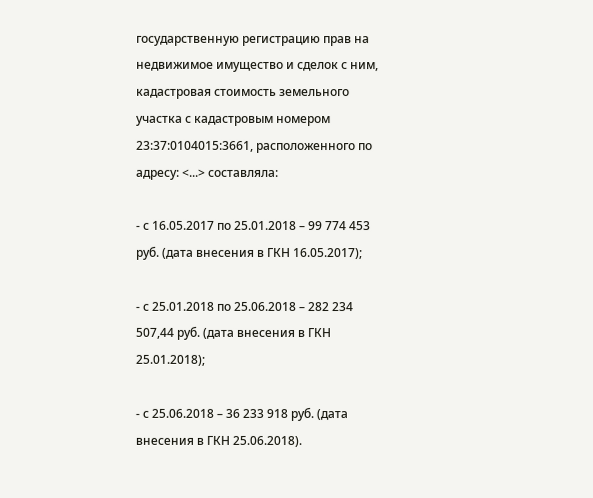государственную регистрацию прав на недвижимое имущество и сделок с ним, кадастровая стоимость земельного участка с кадастровым номером 23:37:0104015:3661, расположенного по адресу: <...> составляла:

- с 16.05.2017 по 25.01.2018 – 99 774 453 руб. (дата внесения в ГКН 16.05.2017);

- с 25.01.2018 по 25.06.2018 – 282 234 507,44 руб. (дата внесения в ГКН 25.01.2018);

- с 25.06.2018 – 36 233 918 руб. (дата внесения в ГКН 25.06.2018).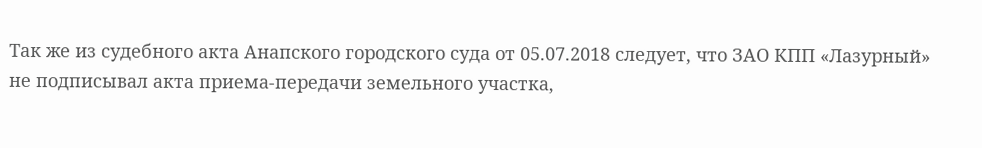Так же из судебного акта Анапского городского суда от 05.07.2018 следует, что ЗАО КПП «Лазурный» не подписывал акта приема-передачи земельного участка,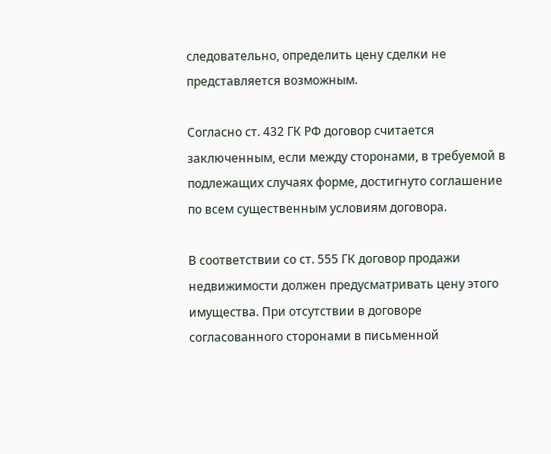следовательно, определить цену сделки не представляется возможным.

Согласно ст. 432 ГК РФ договор считается заключенным, если между сторонами, в требуемой в подлежащих случаях форме, достигнуто соглашение по всем существенным условиям договора.

В соответствии со ст. 555 ГК договор продажи недвижимости должен предусматривать цену этого имущества. При отсутствии в договоре согласованного сторонами в письменной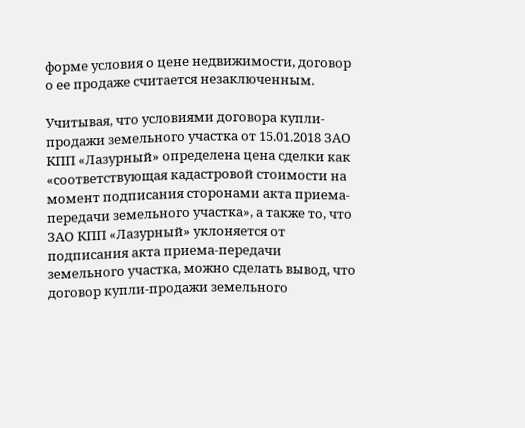форме условия о цене недвижимости, договор о ее продаже считается незаключенным.

Учитывая, что условиями договора купли-продажи земельного участка от 15.01.2018 ЗАО КПП «Лазурный» определена цена сделки как «соответствующая кадастровой стоимости на момент подписания сторонами акта приема-передачи земельного участка», а также то, что ЗАО КПП «Лазурный» уклоняется от подписания акта приема-передачи земельного участка, можно сделать вывод, что договор купли-продажи земельного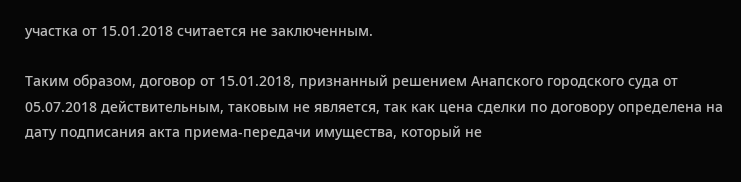участка от 15.01.2018 считается не заключенным.

Таким образом, договор от 15.01.2018, признанный решением Анапского городского суда от 05.07.2018 действительным, таковым не является, так как цена сделки по договору определена на дату подписания акта приема-передачи имущества, который не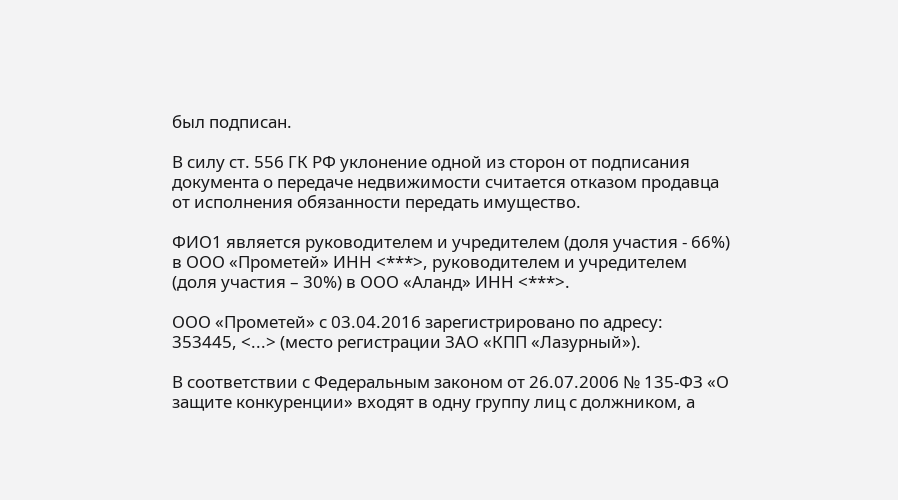был подписан.

В силу ст. 556 ГК РФ уклонение одной из сторон от подписания документа о передаче недвижимости считается отказом продавца от исполнения обязанности передать имущество.

ФИО1 является руководителем и учредителем (доля участия - 66%) в ООО «Прометей» ИНН <***>, руководителем и учредителем (доля участия – 30%) в ООО «Аланд» ИНН <***>.

ООО «Прометей» с 03.04.2016 зарегистрировано по адресу: 353445, <...> (место регистрации ЗАО «КПП «Лазурный»).

В соответствии с Федеральным законом от 26.07.2006 № 135-ФЗ «О защите конкуренции» входят в одну группу лиц с должником, а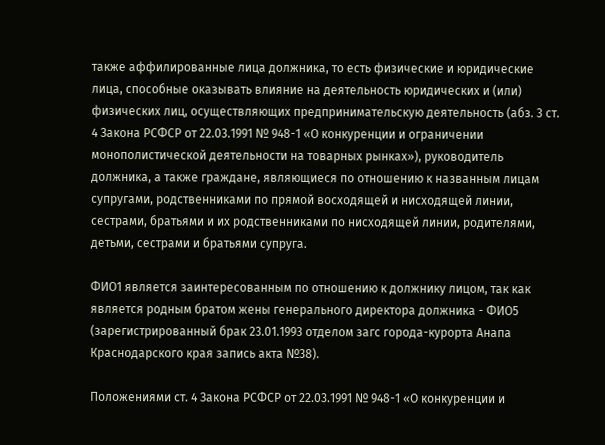также аффилированные лица должника, то есть физические и юридические лица, способные оказывать влияние на деятельность юридических и (или) физических лиц, осуществляющих предпринимательскую деятельность (абз. 3 ст. 4 Закона РСФСР от 22.03.1991 № 948-1 «О конкуренции и ограничении монополистической деятельности на товарных рынках»), руководитель должника, а также граждане, являющиеся по отношению к названным лицам супругами, родственниками по прямой восходящей и нисходящей линии, сестрами, братьями и их родственниками по нисходящей линии, родителями, детьми, сестрами и братьями супруга.

ФИО1 является заинтересованным по отношению к должнику лицом, так как является родным братом жены генерального директора должника - ФИО5 (зарегистрированный брак 23.01.1993 отделом загс города-курорта Анапа Краснодарского края запись акта №38).

Положениями ст. 4 Закона РСФСР от 22.03.1991 № 948-1 «О конкуренции и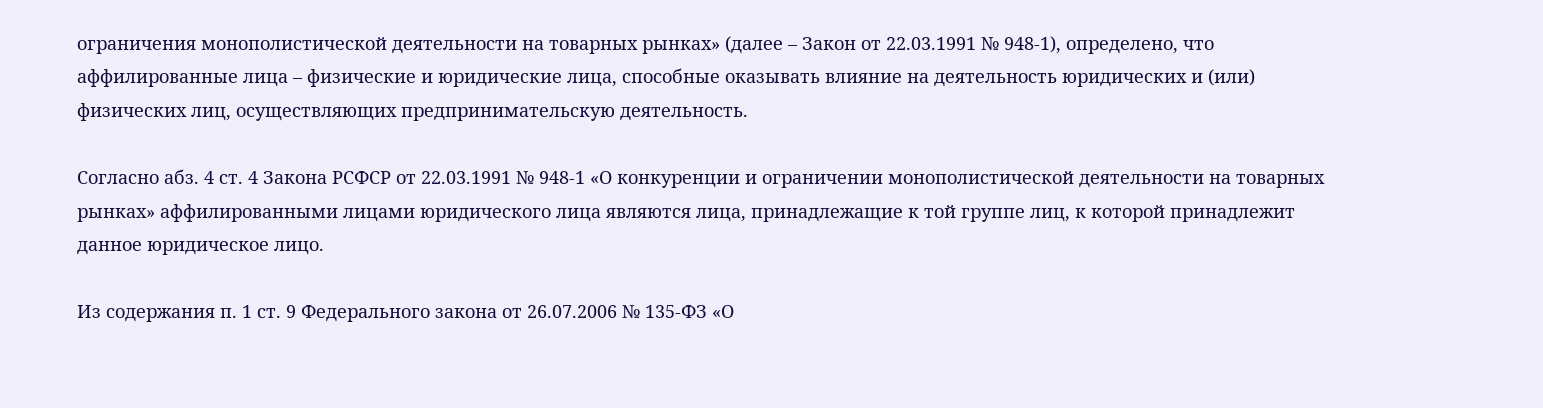ограничения монополистической деятельности на товарных рынках» (далее – Закон от 22.03.1991 № 948-1), определено, что аффилированные лица – физические и юридические лица, способные оказывать влияние на деятельность юридических и (или) физических лиц, осуществляющих предпринимательскую деятельность.

Согласно абз. 4 ст. 4 Закона РСФСР от 22.03.1991 № 948-1 «О конкуренции и ограничении монополистической деятельности на товарных рынках» аффилированными лицами юридического лица являются лица, принадлежащие к той группе лиц, к которой принадлежит данное юридическое лицо.

Из содержания п. 1 ст. 9 Федерального закона от 26.07.2006 № 135-ФЗ «О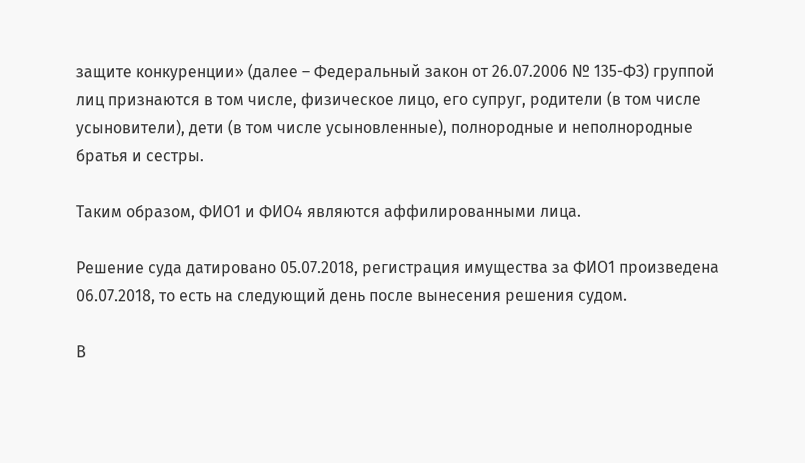защите конкуренции» (далее – Федеральный закон от 26.07.2006 № 135-ФЗ) группой лиц признаются в том числе, физическое лицо, его супруг, родители (в том числе усыновители), дети (в том числе усыновленные), полнородные и неполнородные братья и сестры.

Таким образом, ФИО1 и ФИО4 являются аффилированными лица.

Решение суда датировано 05.07.2018, регистрация имущества за ФИО1 произведена 06.07.2018, то есть на следующий день после вынесения решения судом.

В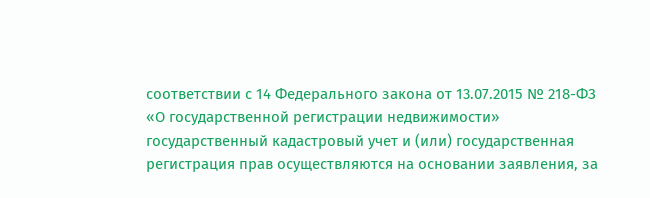соответствии с 14 Федерального закона от 13.07.2015 № 218-ФЗ «О государственной регистрации недвижимости» государственный кадастровый учет и (или) государственная регистрация прав осуществляются на основании заявления, за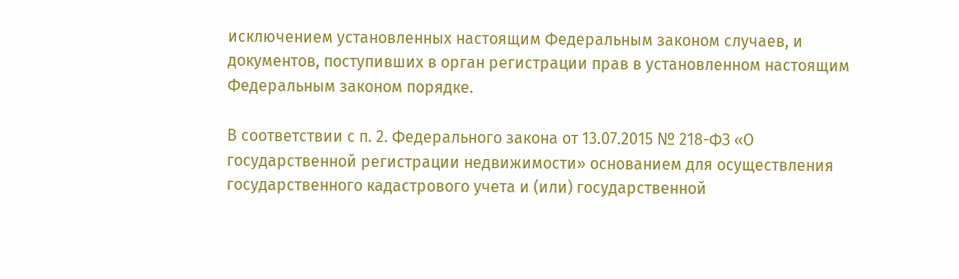исключением установленных настоящим Федеральным законом случаев, и документов, поступивших в орган регистрации прав в установленном настоящим Федеральным законом порядке.

В соответствии с п. 2. Федерального закона от 13.07.2015 № 218-ФЗ «О государственной регистрации недвижимости» основанием для осуществления государственного кадастрового учета и (или) государственной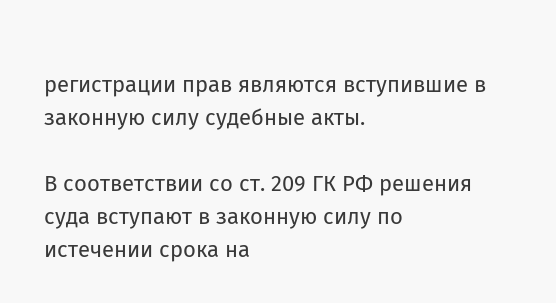регистрации прав являются вступившие в законную силу судебные акты.

В соответствии со ст. 209 ГК РФ решения суда вступают в законную силу по истечении срока на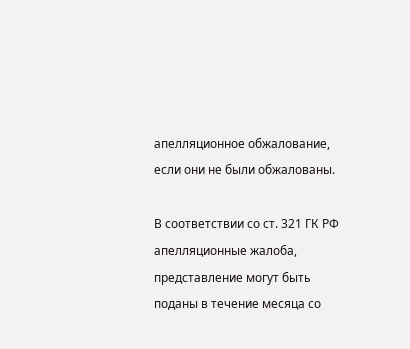апелляционное обжалование, если они не были обжалованы.

В соответствии со ст. 321 ГК РФ апелляционные жалоба, представление могут быть поданы в течение месяца со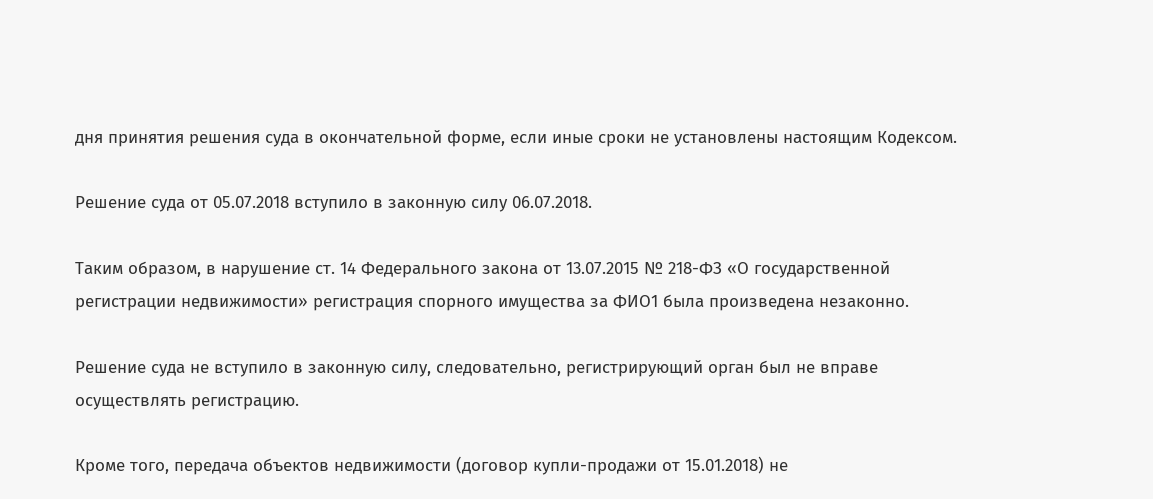дня принятия решения суда в окончательной форме, если иные сроки не установлены настоящим Кодексом.

Решение суда от 05.07.2018 вступило в законную силу 06.07.2018.

Таким образом, в нарушение ст. 14 Федерального закона от 13.07.2015 № 218-ФЗ «О государственной регистрации недвижимости» регистрация спорного имущества за ФИО1 была произведена незаконно.

Решение суда не вступило в законную силу, следовательно, регистрирующий орган был не вправе осуществлять регистрацию.

Кроме того, передача объектов недвижимости (договор купли-продажи от 15.01.2018) не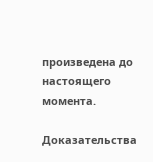произведена до настоящего момента.

Доказательства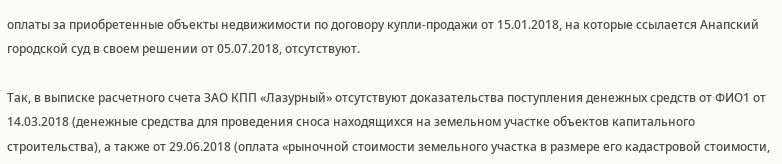оплаты за приобретенные объекты недвижимости по договору купли-продажи от 15.01.2018, на которые ссылается Анапский городской суд в своем решении от 05.07.2018, отсутствуют.

Так, в выписке расчетного счета ЗАО КПП «Лазурный» отсутствуют доказательства поступления денежных средств от ФИО1 от 14.03.2018 (денежные средства для проведения сноса находящихся на земельном участке объектов капитального строительства), а также от 29.06.2018 (оплата «рыночной стоимости земельного участка в размере его кадастровой стоимости,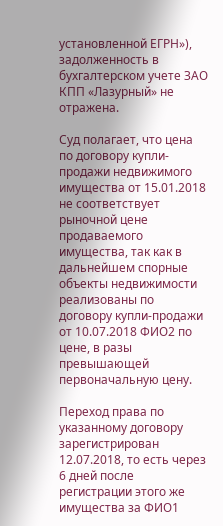установленной ЕГРН»), задолженность в бухгалтерском учете ЗАО КПП «Лазурный» не отражена.

Суд полагает, что цена по договору купли-продажи недвижимого имущества от 15.01.2018 не соответствует рыночной цене продаваемого имущества, так как в дальнейшем спорные объекты недвижимости реализованы по договору купли-продажи от 10.07.2018 ФИО2 по цене, в разы превышающей первоначальную цену.

Переход права по указанному договору зарегистрирован 12.07.2018, то есть через 6 дней после регистрации этого же имущества за ФИО1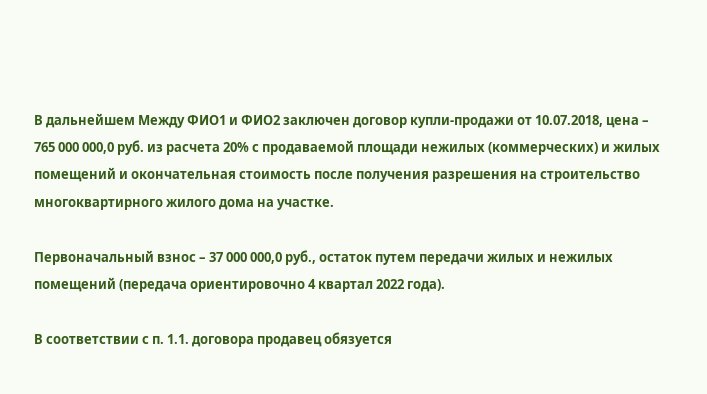В дальнейшем Между ФИО1 и ФИО2 заключен договор купли-продажи от 10.07.2018, цена – 765 000 000,0 руб. из расчета 20% с продаваемой площади нежилых (коммерческих) и жилых помещений и окончательная стоимость после получения разрешения на строительство многоквартирного жилого дома на участке.

Первоначальный взнос – 37 000 000,0 руб., остаток путем передачи жилых и нежилых помещений (передача ориентировочно 4 квартал 2022 года).

В соответствии с п. 1.1. договора продавец обязуется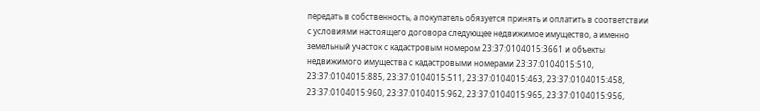передать в собственность, а покупатель обязуется принять и оплатить в соответствии с условиями настоящего договора следующее недвижимое имущество, а именно земельный участок с кадастровым номером 23:37:0104015:3661 и объекты недвижимого имущества с кадастровыми номерами 23:37:0104015:510, 23:37:0104015:885, 23:37:0104015:511, 23:37:0104015:463, 23:37:0104015:458, 23:37:0104015:960, 23:37:0104015:962, 23:37:0104015:965, 23:37:0104015:956,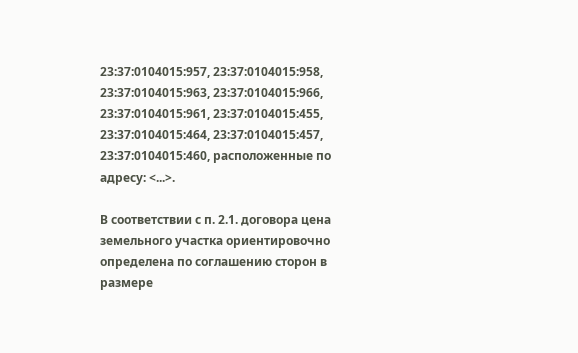23:37:0104015:957, 23:37:0104015:958, 23:37:0104015:963, 23:37:0104015:966, 23:37:0104015:961, 23:37:0104015:455, 23:37:0104015:464, 23:37:0104015:457, 23:37:0104015:460, расположенные по адресу: <...>.

В соответствии с п. 2.1. договора цена земельного участка ориентировочно определена по соглашению сторон в размере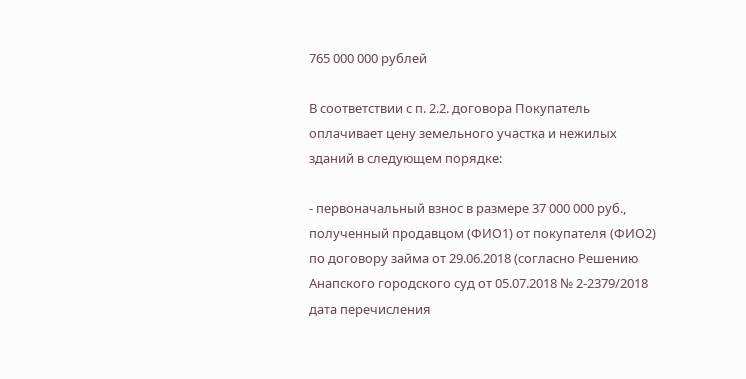765 000 000 рублей

В соответствии с п. 2.2. договора Покупатель оплачивает цену земельного участка и нежилых зданий в следующем порядке:

- первоначальный взнос в размере 37 000 000 руб., полученный продавцом (ФИО1) от покупателя (ФИО2) по договору займа от 29.06.2018 (согласно Решению Анапского городского суд от 05.07.2018 № 2-2379/2018 дата перечисления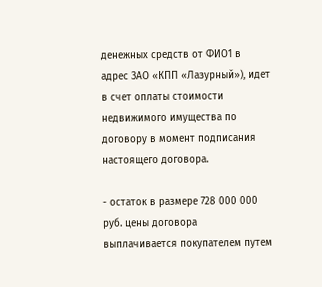денежных средств от ФИО1 в адрес ЗАО «КПП «Лазурный»), идет в счет оплаты стоимости недвижимого имущества по договору в момент подписания настоящего договора.

- остаток в размере 728 000 000 руб. цены договора выплачивается покупателем путем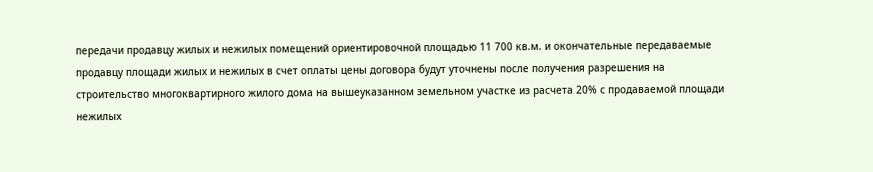передачи продавцу жилых и нежилых помещений ориентировочной площадью 11 700 кв.м. и окончательные передаваемые продавцу площади жилых и нежилых в счет оплаты цены договора будут уточнены после получения разрешения на строительство многоквартирного жилого дома на вышеуказанном земельном участке из расчета 20% с продаваемой площади нежилых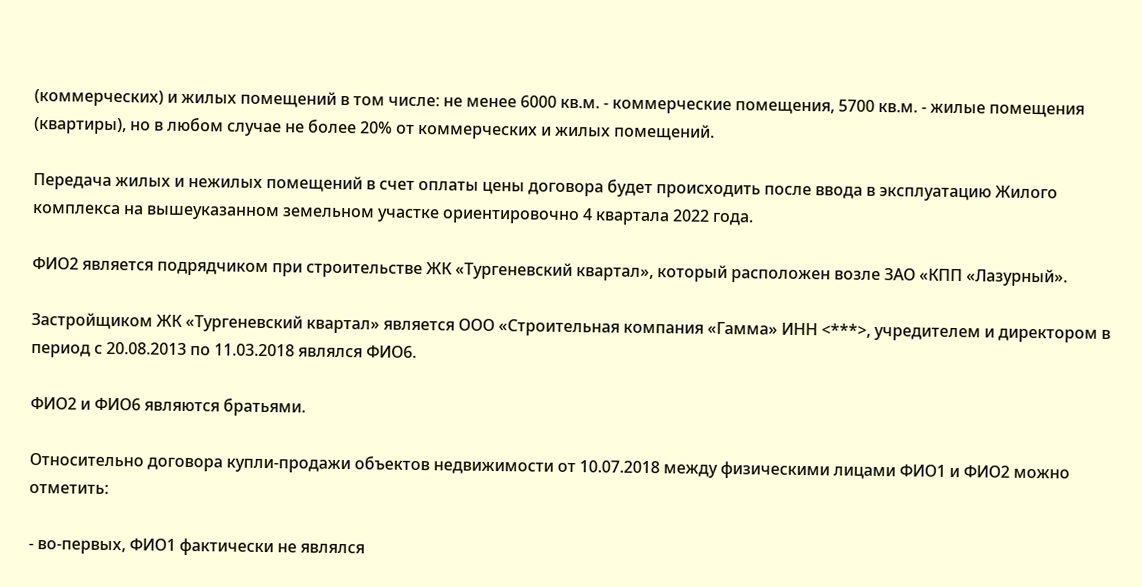(коммерческих) и жилых помещений в том числе: не менее 6000 кв.м. - коммерческие помещения, 5700 кв.м. - жилые помещения (квартиры), но в любом случае не более 20% от коммерческих и жилых помещений.

Передача жилых и нежилых помещений в счет оплаты цены договора будет происходить после ввода в эксплуатацию Жилого комплекса на вышеуказанном земельном участке ориентировочно 4 квартала 2022 года.

ФИО2 является подрядчиком при строительстве ЖК «Тургеневский квартал», который расположен возле ЗАО «КПП «Лазурный».

Застройщиком ЖК «Тургеневский квартал» является ООО «Строительная компания «Гамма» ИНН <***>, учредителем и директором в период с 20.08.2013 по 11.03.2018 являлся ФИО6.

ФИО2 и ФИО6 являются братьями.

Относительно договора купли-продажи объектов недвижимости от 10.07.2018 между физическими лицами ФИО1 и ФИО2 можно отметить:

- во-первых, ФИО1 фактически не являлся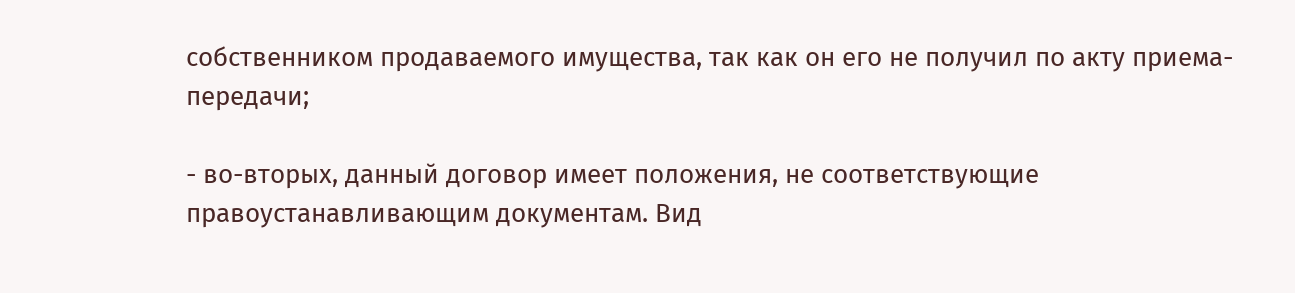собственником продаваемого имущества, так как он его не получил по акту приема-передачи;

- во-вторых, данный договор имеет положения, не соответствующие правоустанавливающим документам. Вид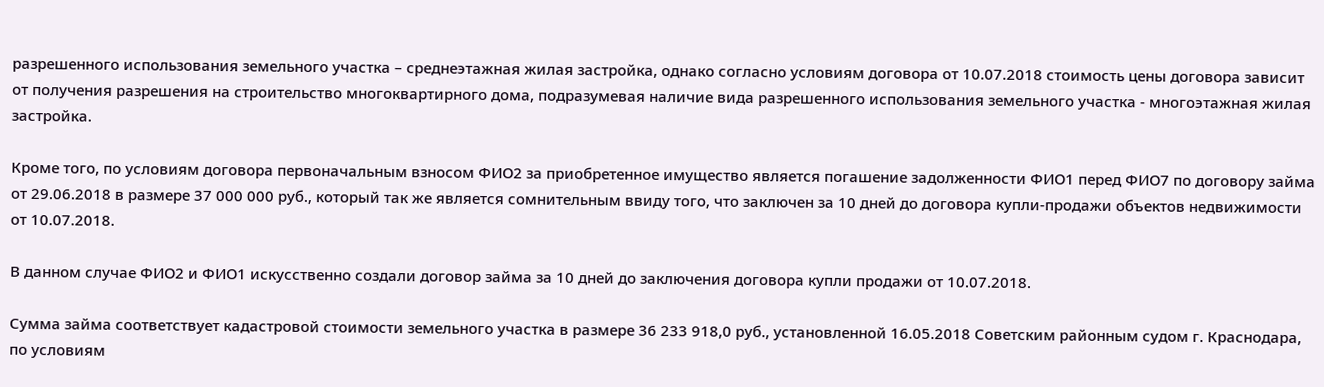разрешенного использования земельного участка – среднеэтажная жилая застройка, однако согласно условиям договора от 10.07.2018 стоимость цены договора зависит от получения разрешения на строительство многоквартирного дома, подразумевая наличие вида разрешенного использования земельного участка - многоэтажная жилая застройка.

Кроме того, по условиям договора первоначальным взносом ФИО2 за приобретенное имущество является погашение задолженности ФИО1 перед ФИО7 по договору займа от 29.06.2018 в размере 37 000 000 руб., который так же является сомнительным ввиду того, что заключен за 10 дней до договора купли-продажи объектов недвижимости от 10.07.2018.

В данном случае ФИО2 и ФИО1 искусственно создали договор займа за 10 дней до заключения договора купли продажи от 10.07.2018.

Сумма займа соответствует кадастровой стоимости земельного участка в размере 36 233 918,0 руб., установленной 16.05.2018 Советским районным судом г. Краснодара, по условиям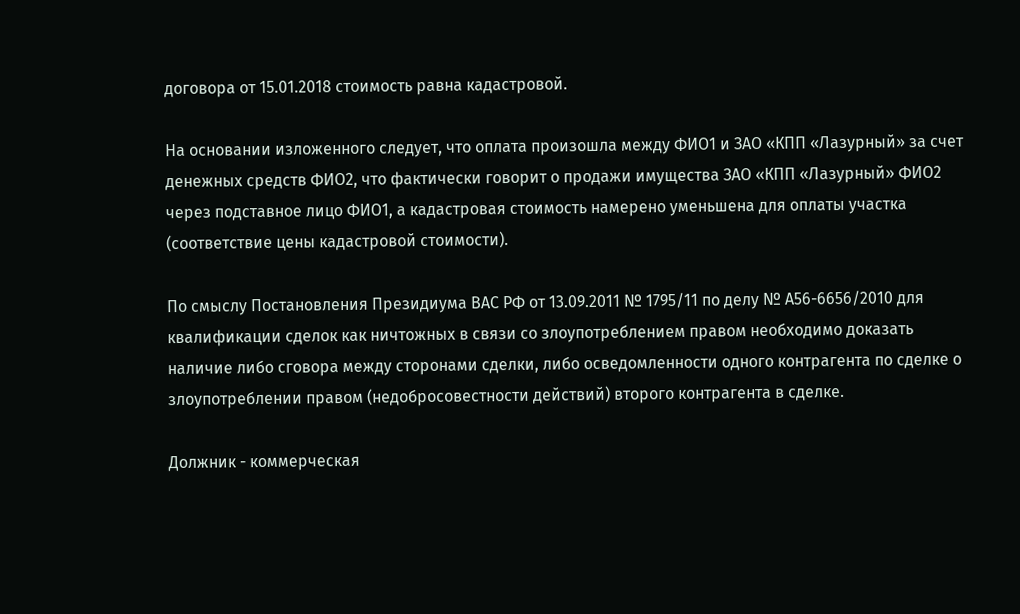договора от 15.01.2018 стоимость равна кадастровой.

На основании изложенного следует, что оплата произошла между ФИО1 и ЗАО «КПП «Лазурный» за счет денежных средств ФИО2, что фактически говорит о продажи имущества ЗАО «КПП «Лазурный» ФИО2 через подставное лицо ФИО1, а кадастровая стоимость намерено уменьшена для оплаты участка (соответствие цены кадастровой стоимости).

По смыслу Постановления Президиума ВАС РФ от 13.09.2011 № 1795/11 по делу № А56-6656/2010 для квалификации сделок как ничтожных в связи со злоупотреблением правом необходимо доказать наличие либо сговора между сторонами сделки, либо осведомленности одного контрагента по сделке о злоупотреблении правом (недобросовестности действий) второго контрагента в сделке.

Должник - коммерческая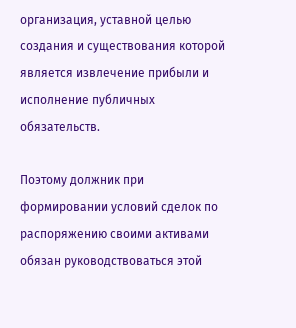организация, уставной целью создания и существования которой является извлечение прибыли и исполнение публичных обязательств.

Поэтому должник при формировании условий сделок по распоряжению своими активами обязан руководствоваться этой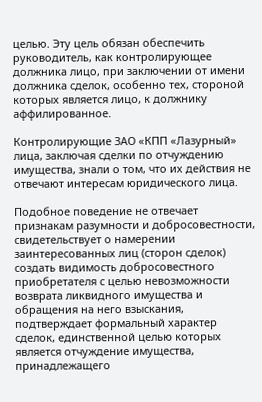целью. Эту цель обязан обеспечить руководитель, как контролирующее должника лицо, при заключении от имени должника сделок, особенно тех, стороной которых является лицо, к должнику аффилированное.

Контролирующие ЗАО «КПП «Лазурный» лица, заключая сделки по отчуждению имущества, знали о том, что их действия не отвечают интересам юридического лица.

Подобное поведение не отвечает признакам разумности и добросовестности, свидетельствует о намерении заинтересованных лиц (сторон сделок) создать видимость добросовестного приобретателя с целью невозможности возврата ликвидного имущества и обращения на него взыскания, подтверждает формальный характер сделок, единственной целью которых является отчуждение имущества, принадлежащего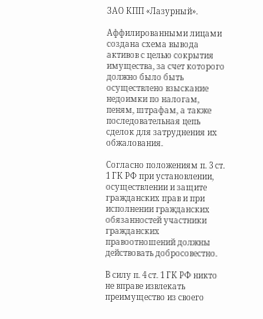ЗАО КПП «Лазурный».

Аффилированными лицами создана схема вывода активов с целью сокрытия имущества, за счет которого должно было быть осуществлено взыскание недоимки по налогам, пеням, штрафам, а также последовательная цепь сделок для затруднения их обжалования.

Согласно положениям п. 3 ст. 1 ГК РФ при установлении, осуществлении и защите гражданских прав и при исполнении гражданских обязанностей участники гражданских правоотношений должны действовать добросовестно.

В силу п. 4 ст. 1 ГК РФ никто не вправе извлекать преимущество из своего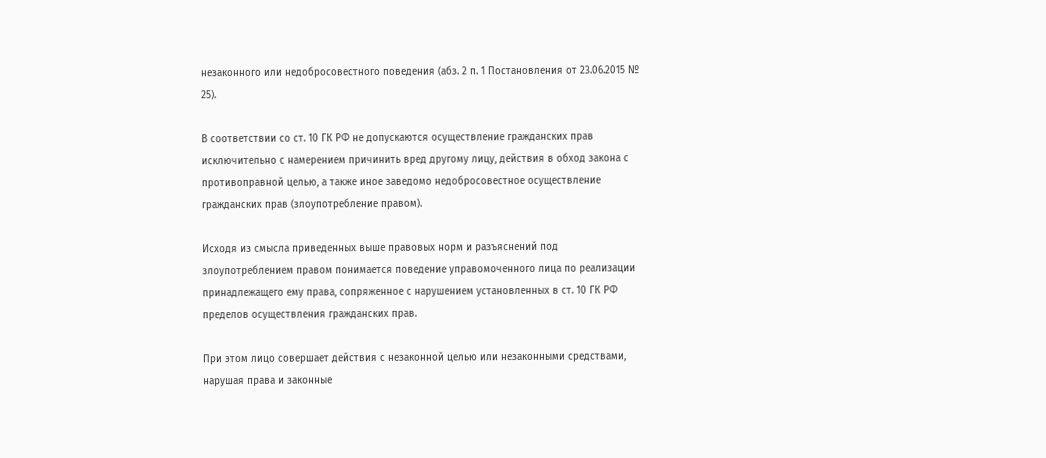незаконного или недобросовестного поведения (абз. 2 п. 1 Постановления от 23.06.2015 № 25).

В соответствии со ст. 10 ГК РФ не допускаются осуществление гражданских прав исключительно с намерением причинить вред другому лицу, действия в обход закона с противоправной целью, а также иное заведомо недобросовестное осуществление гражданских прав (злоупотребление правом).

Исходя из смысла приведенных выше правовых норм и разъяснений под злоупотреблением правом понимается поведение управомоченного лица по реализации принадлежащего ему права, сопряженное с нарушением установленных в ст. 10 ГК РФ пределов осуществления гражданских прав.

При этом лицо совершает действия с незаконной целью или незаконными средствами, нарушая права и законные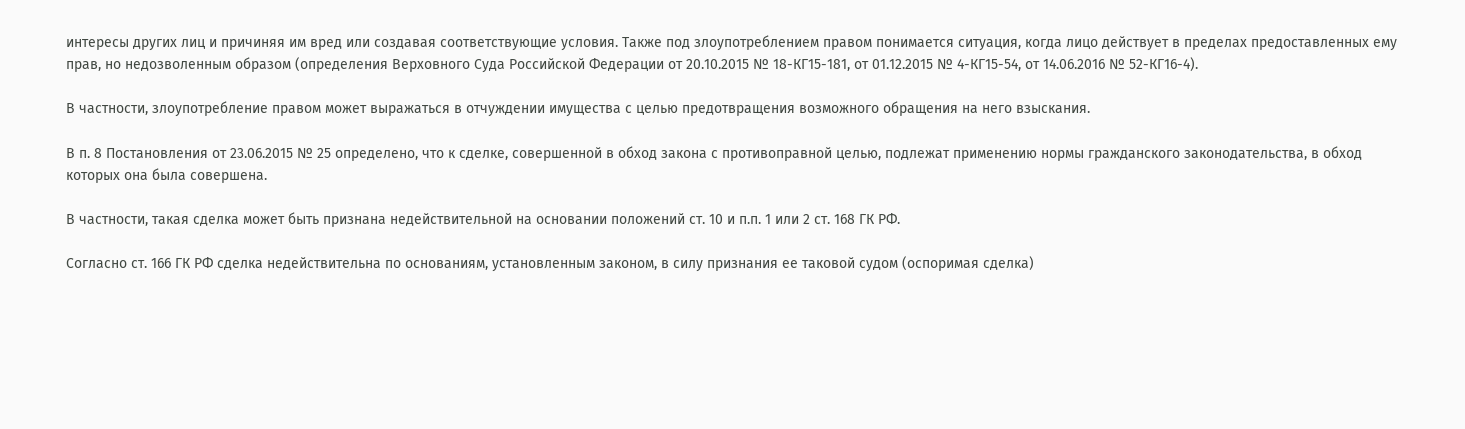интересы других лиц и причиняя им вред или создавая соответствующие условия. Также под злоупотреблением правом понимается ситуация, когда лицо действует в пределах предоставленных ему прав, но недозволенным образом (определения Верховного Суда Российской Федерации от 20.10.2015 № 18-КГ15-181, от 01.12.2015 № 4-КГ15-54, от 14.06.2016 № 52-КГ16-4).

В частности, злоупотребление правом может выражаться в отчуждении имущества с целью предотвращения возможного обращения на него взыскания.

В п. 8 Постановления от 23.06.2015 № 25 определено, что к сделке, совершенной в обход закона с противоправной целью, подлежат применению нормы гражданского законодательства, в обход которых она была совершена.

В частности, такая сделка может быть признана недействительной на основании положений ст. 10 и п.п. 1 или 2 ст. 168 ГК РФ.

Согласно ст. 166 ГК РФ сделка недействительна по основаниям, установленным законом, в силу признания ее таковой судом (оспоримая сделка)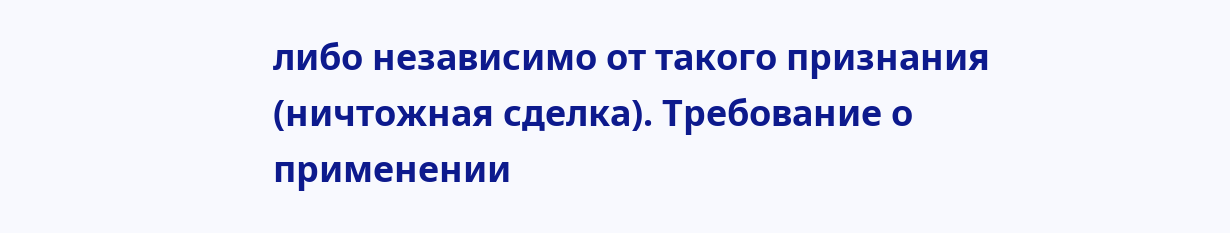либо независимо от такого признания (ничтожная сделка). Требование о применении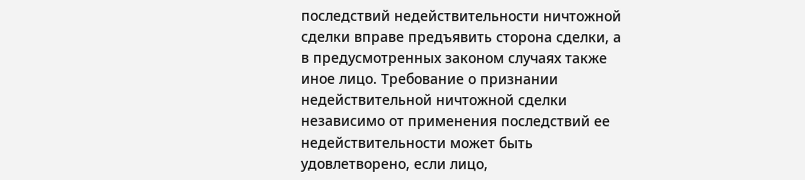последствий недействительности ничтожной сделки вправе предъявить сторона сделки, а в предусмотренных законом случаях также иное лицо. Требование о признании недействительной ничтожной сделки независимо от применения последствий ее недействительности может быть удовлетворено, если лицо,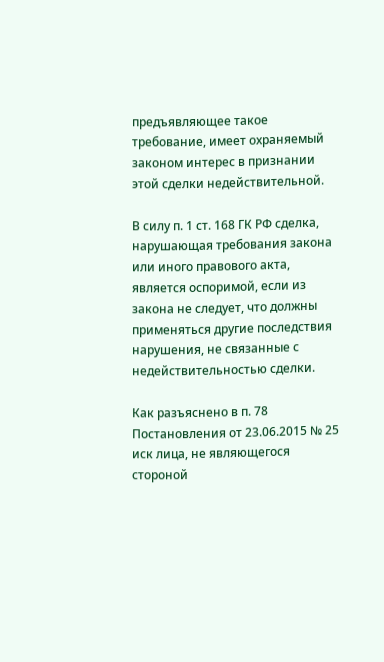предъявляющее такое требование, имеет охраняемый законом интерес в признании этой сделки недействительной.

В силу п. 1 ст. 168 ГК РФ сделка, нарушающая требования закона или иного правового акта, является оспоримой, если из закона не следует, что должны применяться другие последствия нарушения, не связанные с недействительностью сделки.

Как разъяснено в п. 78 Постановления от 23.06.2015 № 25 иск лица, не являющегося стороной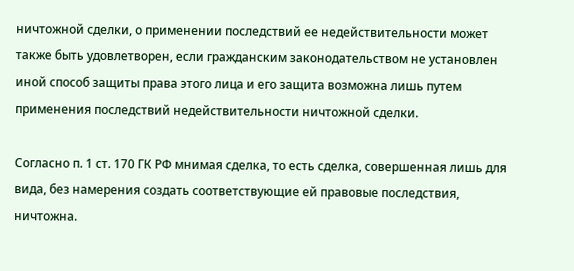ничтожной сделки, о применении последствий ее недействительности может также быть удовлетворен, если гражданским законодательством не установлен иной способ защиты права этого лица и его защита возможна лишь путем применения последствий недействительности ничтожной сделки.

Согласно п. 1 ст. 170 ГК РФ мнимая сделка, то есть сделка, совершенная лишь для вида, без намерения создать соответствующие ей правовые последствия, ничтожна.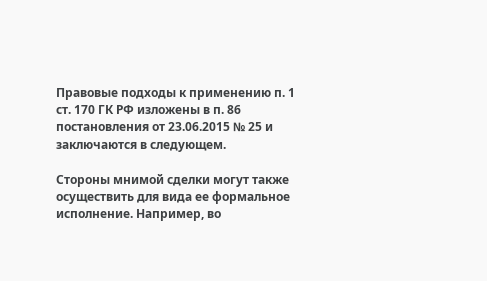Правовые подходы к применению п. 1 ст. 170 ГК РФ изложены в п. 86 постановления от 23.06.2015 № 25 и заключаются в следующем.

Стороны мнимой сделки могут также осуществить для вида ее формальное исполнение. Например, во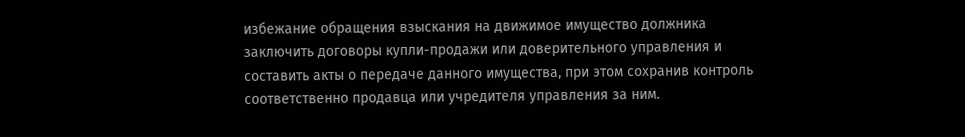избежание обращения взыскания на движимое имущество должника заключить договоры купли-продажи или доверительного управления и составить акты о передаче данного имущества, при этом сохранив контроль соответственно продавца или учредителя управления за ним.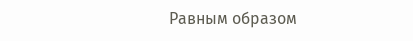Равным образом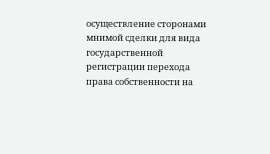осуществление сторонами мнимой сделки для вида государственной регистрации перехода права собственности на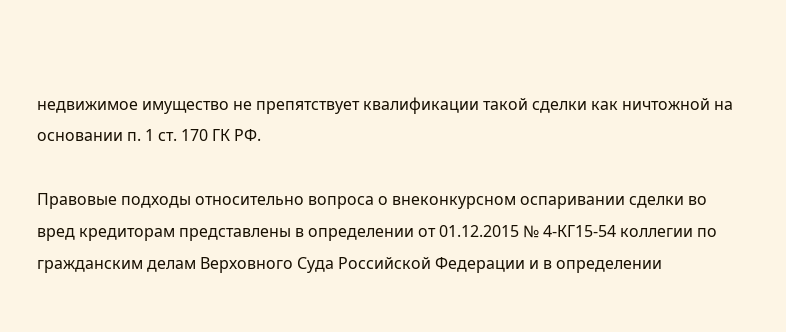недвижимое имущество не препятствует квалификации такой сделки как ничтожной на основании п. 1 ст. 170 ГК РФ.

Правовые подходы относительно вопроса о внеконкурсном оспаривании сделки во вред кредиторам представлены в определении от 01.12.2015 № 4-КГ15-54 коллегии по гражданским делам Верховного Суда Российской Федерации и в определении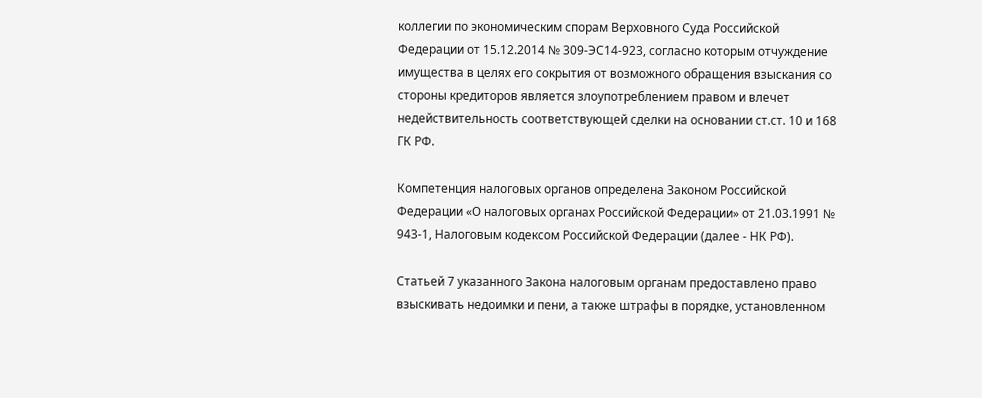коллегии по экономическим спорам Верховного Суда Российской Федерации от 15.12.2014 № 309-ЭС14-923, согласно которым отчуждение имущества в целях его сокрытия от возможного обращения взыскания со стороны кредиторов является злоупотреблением правом и влечет недействительность соответствующей сделки на основании ст.ст. 10 и 168 ГК РФ.

Компетенция налоговых органов определена Законом Российской Федерации «О налоговых органах Российской Федерации» от 21.03.1991 № 943-1, Налоговым кодексом Российской Федерации (далее - НК РФ).

Статьей 7 указанного Закона налоговым органам предоставлено право взыскивать недоимки и пени, а также штрафы в порядке, установленном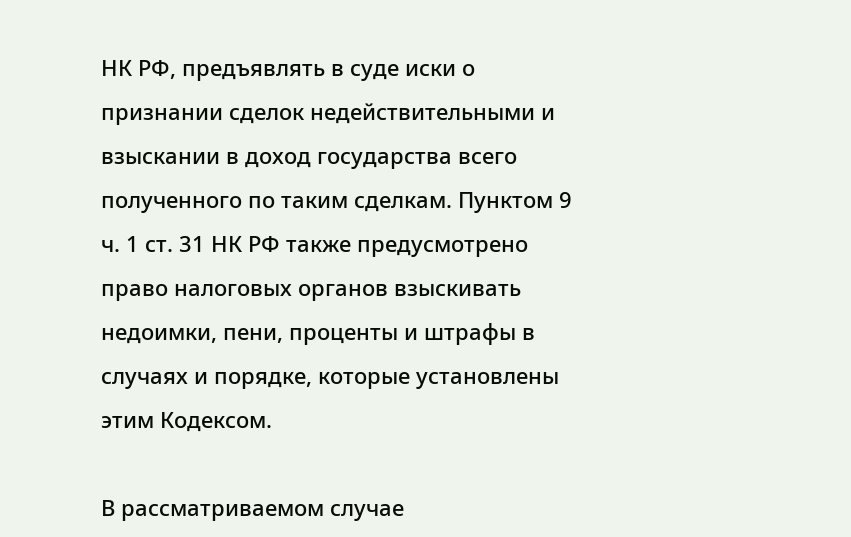НК РФ, предъявлять в суде иски о признании сделок недействительными и взыскании в доход государства всего полученного по таким сделкам. Пунктом 9 ч. 1 ст. 31 НК РФ также предусмотрено право налоговых органов взыскивать недоимки, пени, проценты и штрафы в случаях и порядке, которые установлены этим Кодексом.

В рассматриваемом случае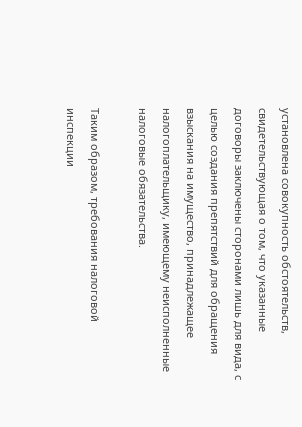установлена совокупность обстоятельств, свидетельствующая о том, что указанные договоры заключены сторонами лишь для вида, с целью создания препятствий для обращения взыскания на имущество, принадлежащее налогоплательщику, имеющему неисполненные налоговые обязательства.

Таким образом, требования налоговой инспекции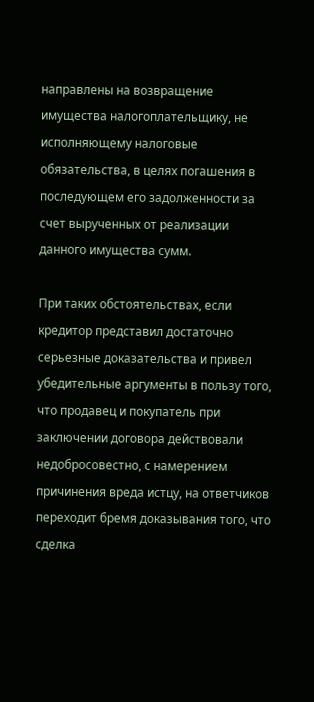направлены на возвращение имущества налогоплательщику, не исполняющему налоговые обязательства, в целях погашения в последующем его задолженности за счет вырученных от реализации данного имущества сумм.

При таких обстоятельствах, если кредитор представил достаточно серьезные доказательства и привел убедительные аргументы в пользу того, что продавец и покупатель при заключении договора действовали недобросовестно, с намерением причинения вреда истцу, на ответчиков переходит бремя доказывания того, что сделка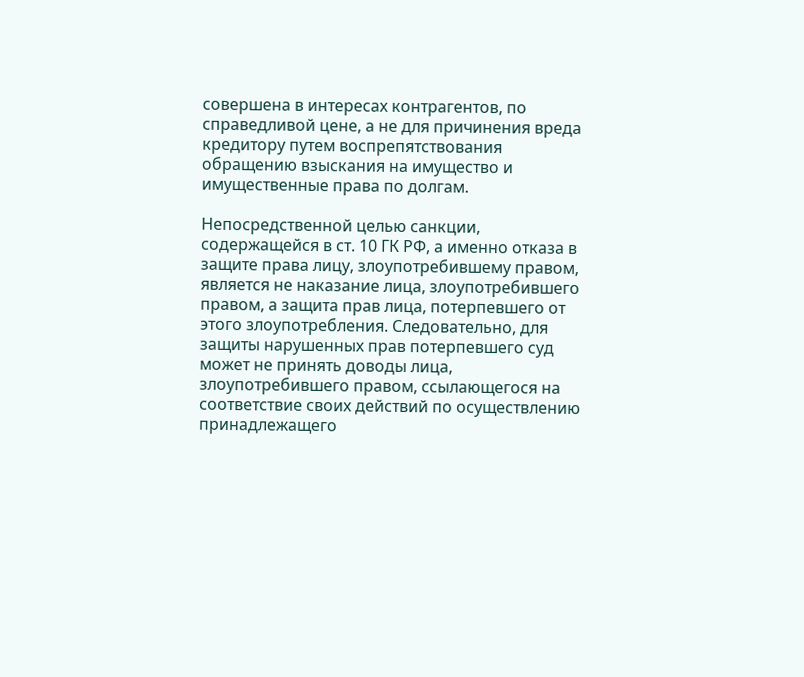совершена в интересах контрагентов, по справедливой цене, а не для причинения вреда кредитору путем воспрепятствования обращению взыскания на имущество и имущественные права по долгам.

Непосредственной целью санкции, содержащейся в ст. 10 ГК РФ, а именно отказа в защите права лицу, злоупотребившему правом, является не наказание лица, злоупотребившего правом, а защита прав лица, потерпевшего от этого злоупотребления. Следовательно, для защиты нарушенных прав потерпевшего суд может не принять доводы лица, злоупотребившего правом, ссылающегося на соответствие своих действий по осуществлению принадлежащего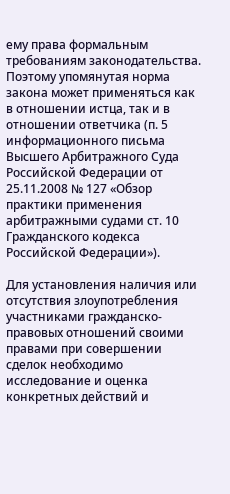ему права формальным требованиям законодательства. Поэтому упомянутая норма закона может применяться как в отношении истца, так и в отношении ответчика (п. 5 информационного письма Высшего Арбитражного Суда Российской Федерации от 25.11.2008 № 127 «Обзор практики применения арбитражными судами ст. 10 Гражданского кодекса Российской Федерации»).

Для установления наличия или отсутствия злоупотребления участниками гражданско-правовых отношений своими правами при совершении сделок необходимо исследование и оценка конкретных действий и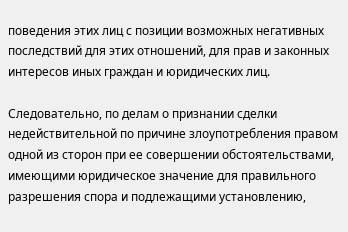поведения этих лиц с позиции возможных негативных последствий для этих отношений, для прав и законных интересов иных граждан и юридических лиц.

Следовательно, по делам о признании сделки недействительной по причине злоупотребления правом одной из сторон при ее совершении обстоятельствами, имеющими юридическое значение для правильного разрешения спора и подлежащими установлению,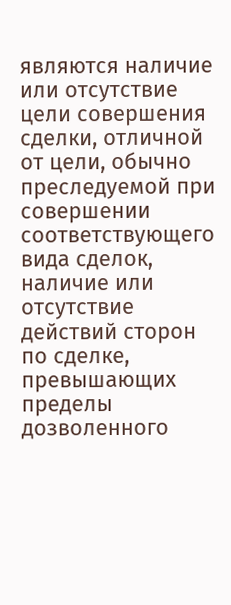являются наличие или отсутствие цели совершения сделки, отличной от цели, обычно преследуемой при совершении соответствующего вида сделок, наличие или отсутствие действий сторон по сделке, превышающих пределы дозволенного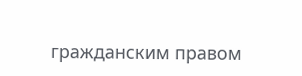гражданским правом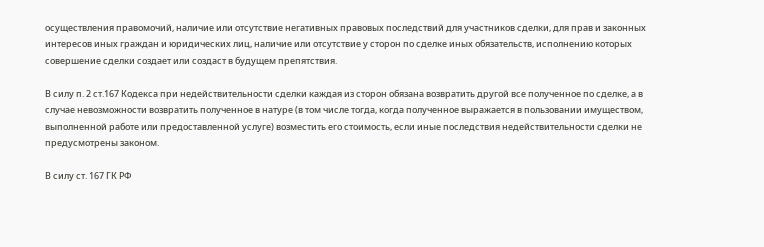осуществления правомочий, наличие или отсутствие негативных правовых последствий для участников сделки, для прав и законных интересов иных граждан и юридических лиц, наличие или отсутствие у сторон по сделке иных обязательств, исполнению которых совершение сделки создает или создаст в будущем препятствия.

В силу п. 2 ст.167 Кодекса при недействительности сделки каждая из сторон обязана возвратить другой все полученное по сделке, а в случае невозможности возвратить полученное в натуре (в том числе тогда, когда полученное выражается в пользовании имуществом, выполненной работе или предоставленной услуге) возместить его стоимость, если иные последствия недействительности сделки не предусмотрены законом.

В силу ст. 167 ГК РФ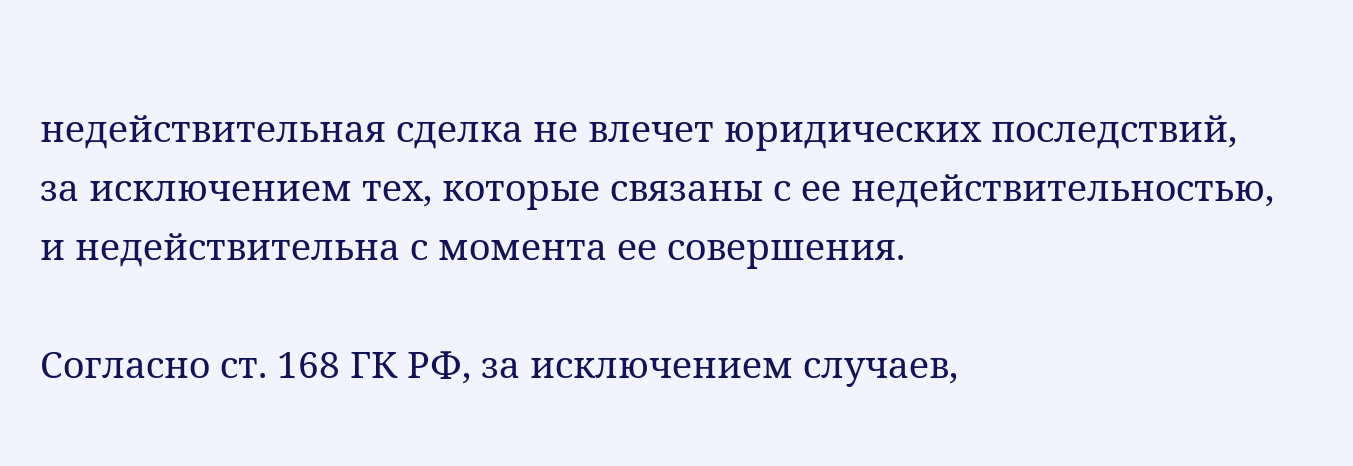недействительная сделка не влечет юридических последствий, за исключением тех, которые связаны с ее недействительностью, и недействительна с момента ее совершения.

Согласно ст. 168 ГК РФ, за исключением случаев,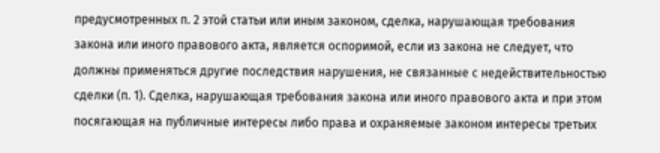предусмотренных п. 2 этой статьи или иным законом, сделка, нарушающая требования закона или иного правового акта, является оспоримой, если из закона не следует, что должны применяться другие последствия нарушения, не связанные с недействительностью сделки (п. 1). Сделка, нарушающая требования закона или иного правового акта и при этом посягающая на публичные интересы либо права и охраняемые законом интересы третьих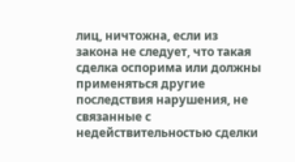лиц, ничтожна, если из закона не следует, что такая сделка оспорима или должны применяться другие последствия нарушения, не связанные с недействительностью сделки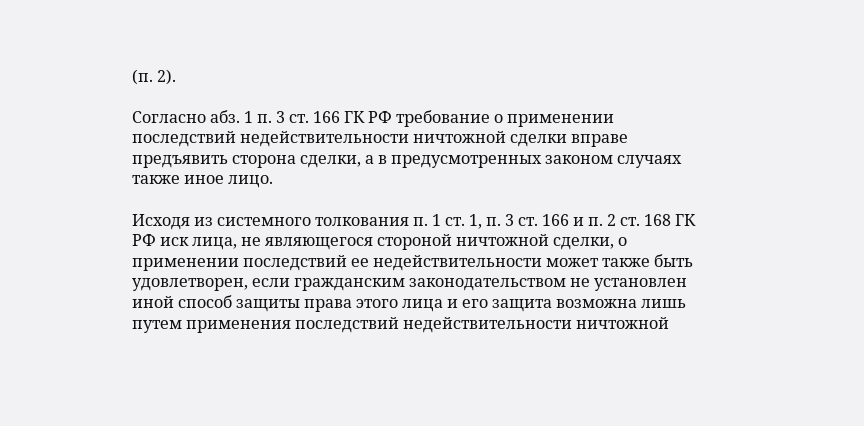(п. 2).

Согласно абз. 1 п. 3 ст. 166 ГК РФ требование о применении последствий недействительности ничтожной сделки вправе предъявить сторона сделки, а в предусмотренных законом случаях также иное лицо.

Исходя из системного толкования п. 1 ст. 1, п. 3 ст. 166 и п. 2 ст. 168 ГК РФ иск лица, не являющегося стороной ничтожной сделки, о применении последствий ее недействительности может также быть удовлетворен, если гражданским законодательством не установлен иной способ защиты права этого лица и его защита возможна лишь путем применения последствий недействительности ничтожной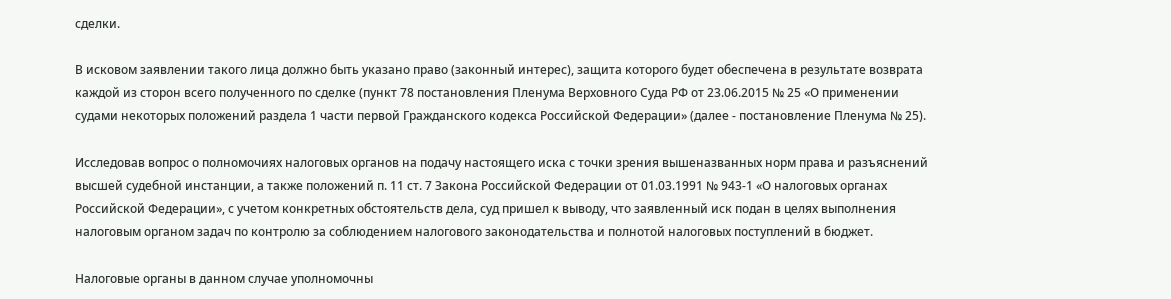сделки.

В исковом заявлении такого лица должно быть указано право (законный интерес), защита которого будет обеспечена в результате возврата каждой из сторон всего полученного по сделке (пункт 78 постановления Пленума Верховного Суда РФ от 23.06.2015 № 25 «О применении судами некоторых положений раздела 1 части первой Гражданского кодекса Российской Федерации» (далее - постановление Пленума № 25).

Исследовав вопрос о полномочиях налоговых органов на подачу настоящего иска с точки зрения вышеназванных норм права и разъяснений высшей судебной инстанции, а также положений п. 11 ст. 7 Закона Российской Федерации от 01.03.1991 № 943-1 «О налоговых органах Российской Федерации», с учетом конкретных обстоятельств дела, суд пришел к выводу, что заявленный иск подан в целях выполнения налоговым органом задач по контролю за соблюдением налогового законодательства и полнотой налоговых поступлений в бюджет.

Налоговые органы в данном случае уполномочны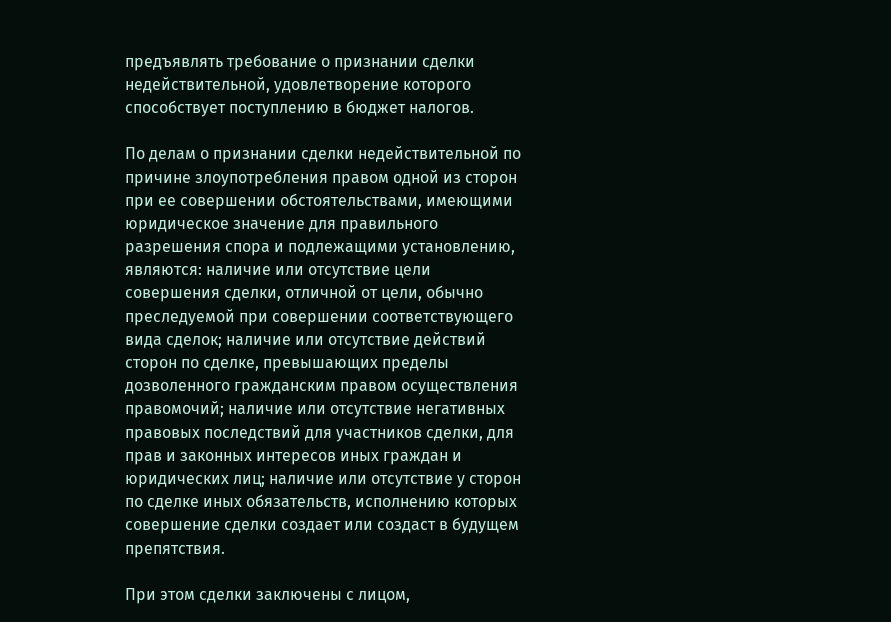предъявлять требование о признании сделки недействительной, удовлетворение которого способствует поступлению в бюджет налогов.

По делам о признании сделки недействительной по причине злоупотребления правом одной из сторон при ее совершении обстоятельствами, имеющими юридическое значение для правильного разрешения спора и подлежащими установлению, являются: наличие или отсутствие цели совершения сделки, отличной от цели, обычно преследуемой при совершении соответствующего вида сделок; наличие или отсутствие действий сторон по сделке, превышающих пределы дозволенного гражданским правом осуществления правомочий; наличие или отсутствие негативных правовых последствий для участников сделки, для прав и законных интересов иных граждан и юридических лиц; наличие или отсутствие у сторон по сделке иных обязательств, исполнению которых совершение сделки создает или создаст в будущем препятствия.

При этом сделки заключены с лицом,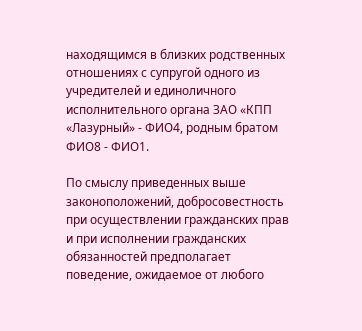находящимся в близких родственных отношениях с супругой одного из учредителей и единоличного исполнительного органа ЗАО «КПП «Лазурный» - ФИО4, родным братом ФИО8 - ФИО1.

По смыслу приведенных выше законоположений, добросовестность при осуществлении гражданских прав и при исполнении гражданских обязанностей предполагает поведение, ожидаемое от любого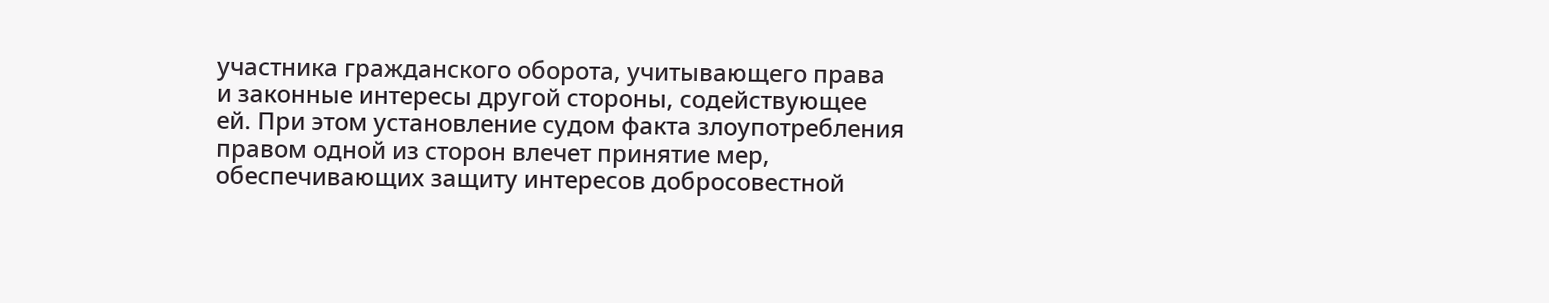участника гражданского оборота, учитывающего права и законные интересы другой стороны, содействующее ей. При этом установление судом факта злоупотребления правом одной из сторон влечет принятие мер, обеспечивающих защиту интересов добросовестной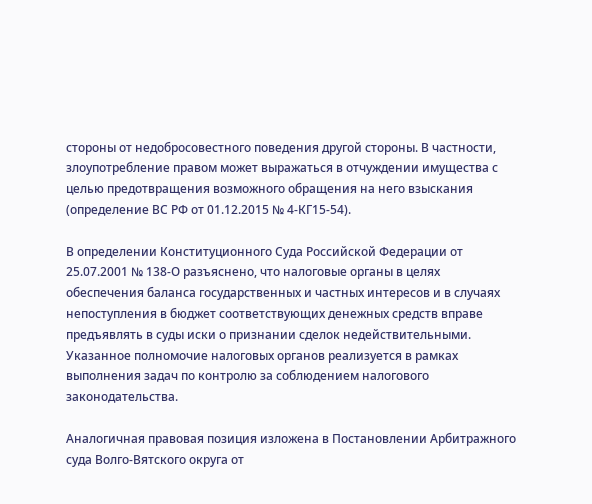стороны от недобросовестного поведения другой стороны. В частности, злоупотребление правом может выражаться в отчуждении имущества с целью предотвращения возможного обращения на него взыскания (определение ВС РФ от 01.12.2015 № 4-КГ15-54).

В определении Конституционного Суда Российской Федерации от 25.07.2001 № 138-О разъяснено, что налоговые органы в целях обеспечения баланса государственных и частных интересов и в случаях непоступления в бюджет соответствующих денежных средств вправе предъявлять в суды иски о признании сделок недействительными. Указанное полномочие налоговых органов реализуется в рамках выполнения задач по контролю за соблюдением налогового законодательства.

Аналогичная правовая позиция изложена в Постановлении Арбитражного суда Волго-Вятского округа от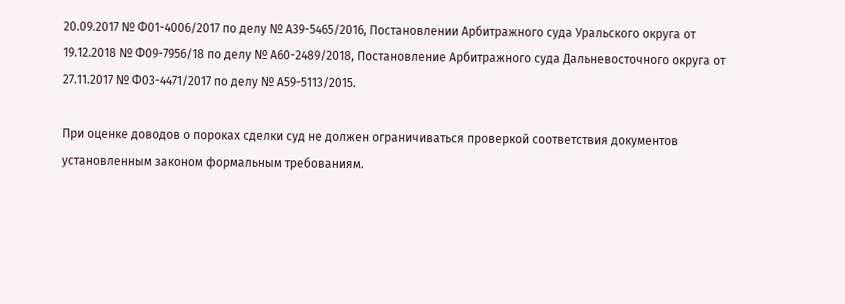20.09.2017 № Ф01-4006/2017 по делу № А39-5465/2016, Постановлении Арбитражного суда Уральского округа от 19.12.2018 № Ф09-7956/18 по делу № А60-2489/2018, Постановление Арбитражного суда Дальневосточного округа от 27.11.2017 № Ф03-4471/2017 по делу № А59-5113/2015.

При оценке доводов о пороках сделки суд не должен ограничиваться проверкой соответствия документов установленным законом формальным требованиям.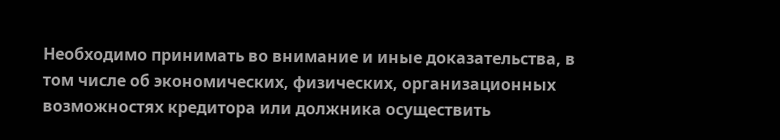Необходимо принимать во внимание и иные доказательства, в том числе об экономических, физических, организационных возможностях кредитора или должника осуществить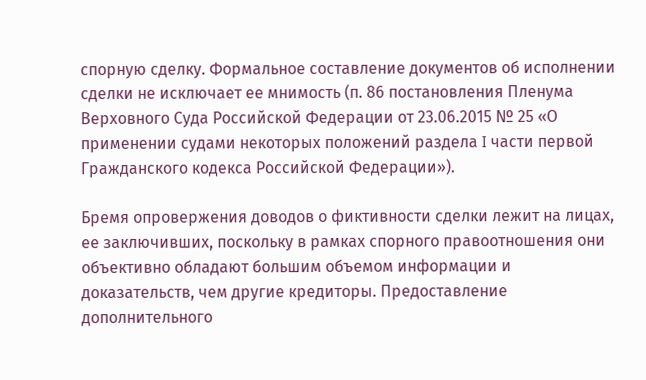спорную сделку. Формальное составление документов об исполнении сделки не исключает ее мнимость (п. 86 постановления Пленума Верховного Суда Российской Федерации от 23.06.2015 № 25 «О применении судами некоторых положений раздела I части первой Гражданского кодекса Российской Федерации»).

Бремя опровержения доводов о фиктивности сделки лежит на лицах, ее заключивших, поскольку в рамках спорного правоотношения они объективно обладают большим объемом информации и доказательств, чем другие кредиторы. Предоставление дополнительного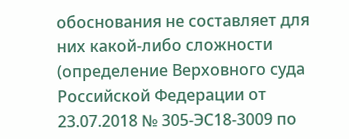обоснования не составляет для них какой-либо сложности (определение Верховного суда Российской Федерации от 23.07.2018 № 305-ЭС18-3009 по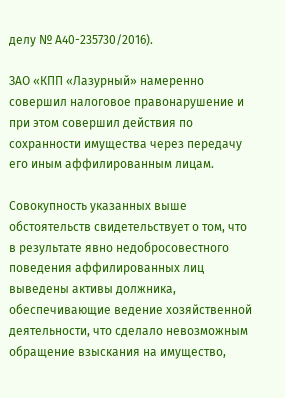делу № А40-235730/2016).

ЗАО «КПП «Лазурный» намеренно совершил налоговое правонарушение и при этом совершил действия по сохранности имущества через передачу его иным аффилированным лицам.

Совокупность указанных выше обстоятельств свидетельствует о том, что в результате явно недобросовестного поведения аффилированных лиц выведены активы должника, обеспечивающие ведение хозяйственной деятельности, что сделало невозможным обращение взыскания на имущество,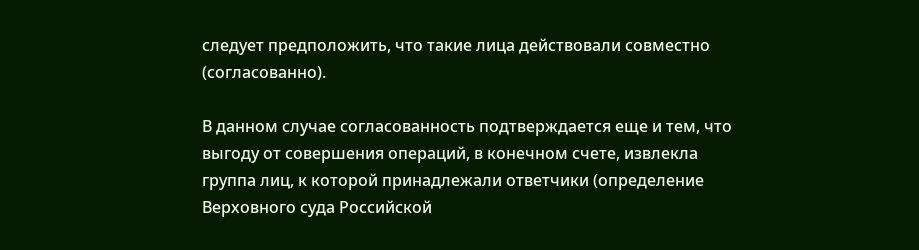следует предположить, что такие лица действовали совместно (согласованно).

В данном случае согласованность подтверждается еще и тем, что выгоду от совершения операций, в конечном счете, извлекла группа лиц, к которой принадлежали ответчики (определение Верховного суда Российской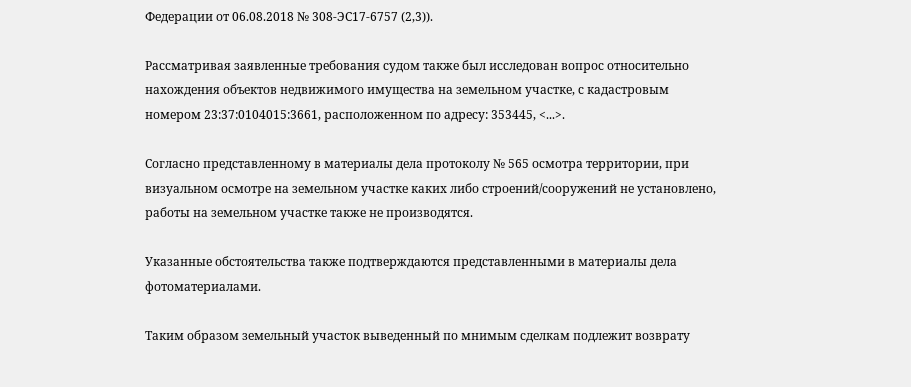Федерации от 06.08.2018 № 308-ЭС17-6757 (2,3)).

Рассматривая заявленные требования судом также был исследован вопрос относительно нахождения объектов недвижимого имущества на земельном участке, с кадастровым номером 23:37:0104015:3661, расположенном по адресу: 353445, <...>.

Согласно представленному в материалы дела протоколу № 565 осмотра территории, при визуальном осмотре на земельном участке каких либо строений/сооружений не установлено, работы на земельном участке также не производятся.

Указанные обстоятельства также подтверждаются представленными в материалы дела фотоматериалами.

Таким образом земельный участок выведенный по мнимым сделкам подлежит возврату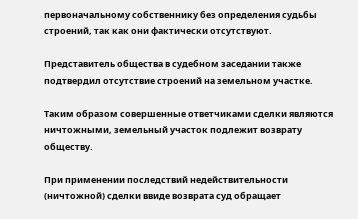первоначальному собственнику без определения судьбы строений, так как они фактически отсутствуют.

Представитель общества в судебном заседании также подтвердил отсутствие строений на земельном участке.

Таким образом совершенные ответчиками сделки являются ничтожными, земельный участок подлежит возврату обществу.

При применении последствий недействительности (ничтожной) сделки ввиде возврата суд обращает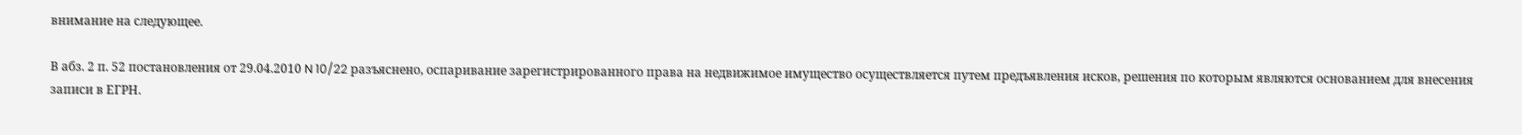внимание на следующее.

В абз. 2 п. 52 постановления от 29.04.2010 N 10/22 разъяснено, оспаривание зарегистрированного права на недвижимое имущество осуществляется путем предъявления исков, решения по которым являются основанием для внесения записи в ЕГРН.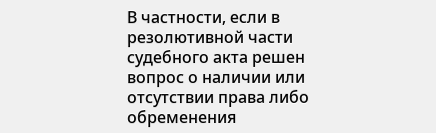В частности, если в резолютивной части судебного акта решен вопрос о наличии или отсутствии права либо обременения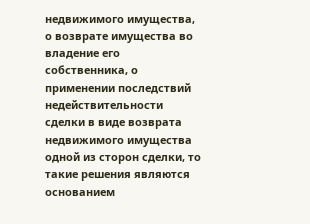недвижимого имущества, о возврате имущества во владение его собственника, о применении последствий недействительности сделки в виде возврата недвижимого имущества одной из сторон сделки, то такие решения являются основанием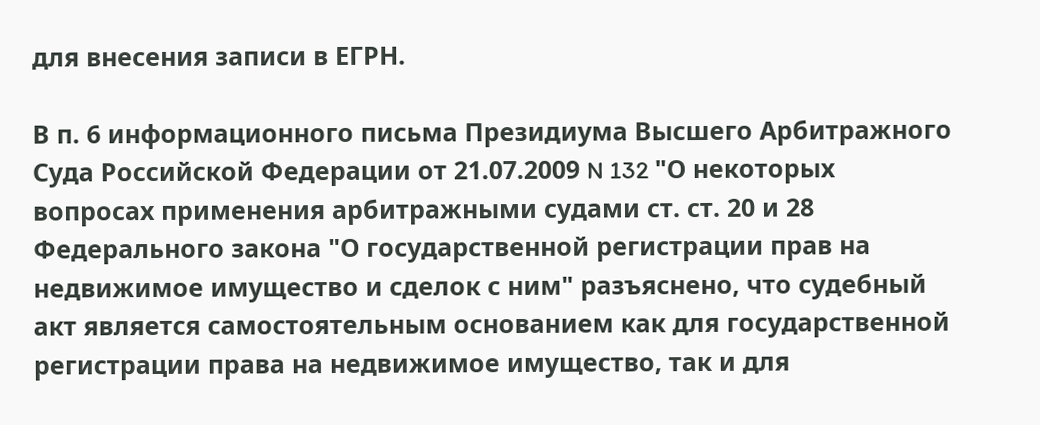для внесения записи в ЕГРН.

В п. 6 информационного письма Президиума Высшего Арбитражного Суда Российской Федерации от 21.07.2009 N 132 "О некоторых вопросах применения арбитражными судами ст. ст. 20 и 28 Федерального закона "О государственной регистрации прав на недвижимое имущество и сделок с ним" разъяснено, что судебный акт является самостоятельным основанием как для государственной регистрации права на недвижимое имущество, так и для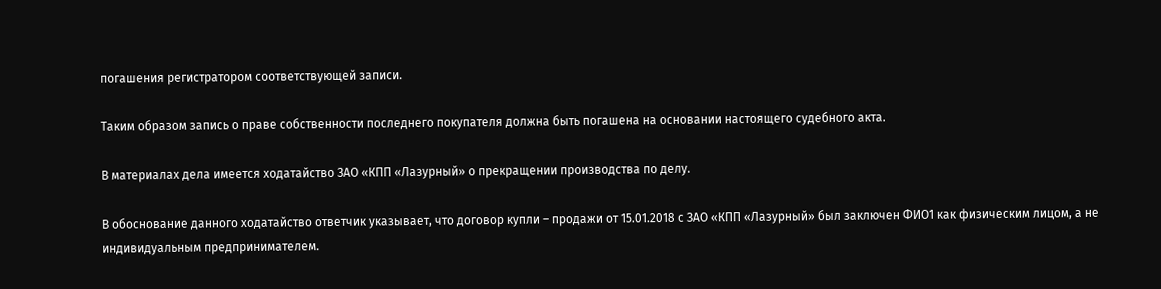погашения регистратором соответствующей записи.

Таким образом запись о праве собственности последнего покупателя должна быть погашена на основании настоящего судебного акта.

В материалах дела имеется ходатайство ЗАО «КПП «Лазурный» о прекращении производства по делу.

В обоснование данного ходатайство ответчик указывает, что договор купли – продажи от 15.01.2018 с ЗАО «КПП «Лазурный» был заключен ФИО1 как физическим лицом, а не индивидуальным предпринимателем.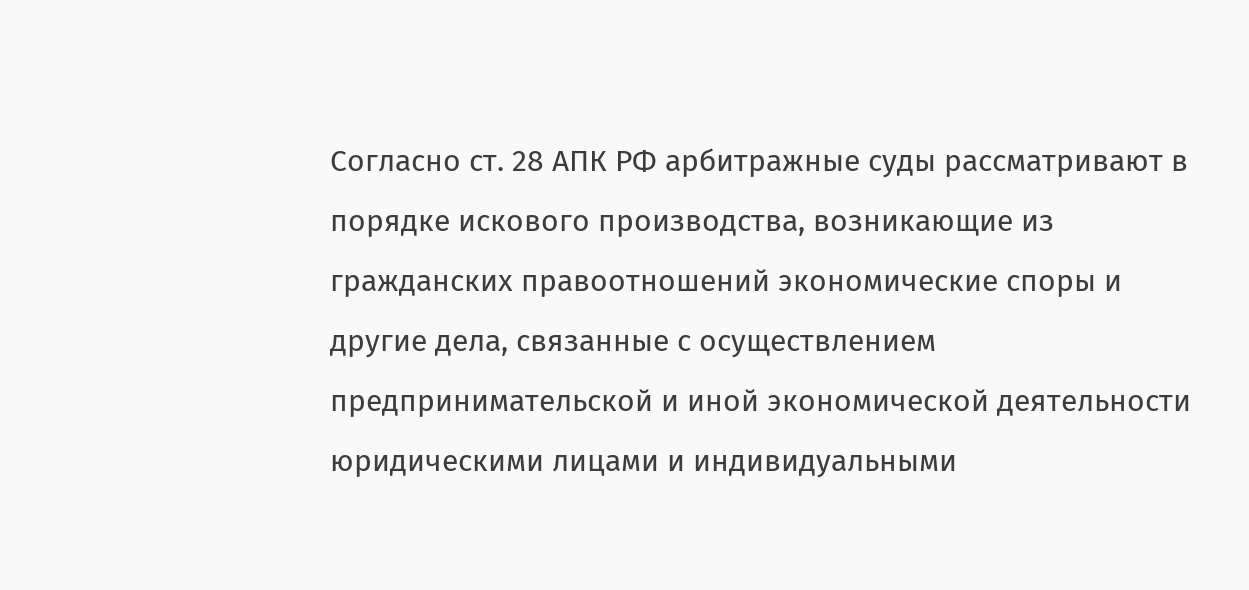Согласно ст. 28 АПК РФ арбитражные суды рассматривают в порядке искового производства, возникающие из гражданских правоотношений экономические споры и другие дела, связанные с осуществлением предпринимательской и иной экономической деятельности юридическими лицами и индивидуальными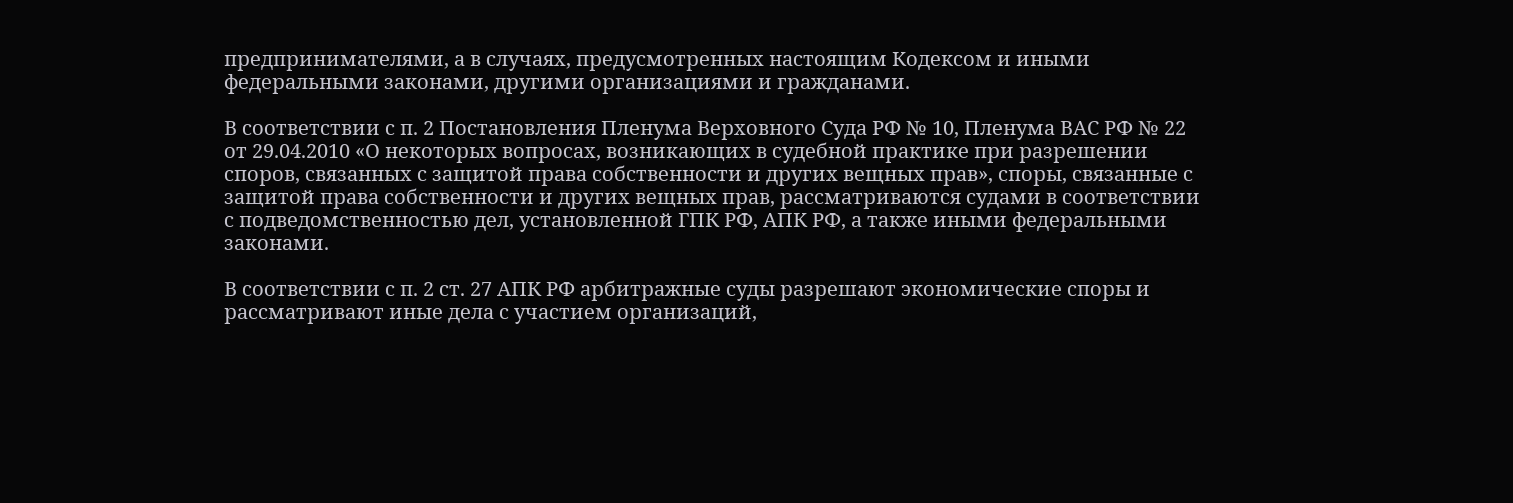предпринимателями, а в случаях, предусмотренных настоящим Кодексом и иными федеральными законами, другими организациями и гражданами.

В соответствии с п. 2 Постановления Пленума Верховного Суда РФ № 10, Пленума ВАС РФ № 22 от 29.04.2010 «О некоторых вопросах, возникающих в судебной практике при разрешении споров, связанных с защитой права собственности и других вещных прав», споры, связанные с защитой права собственности и других вещных прав, рассматриваются судами в соответствии с подведомственностью дел, установленной ГПК РФ, АПК РФ, а также иными федеральными законами.

В соответствии с п. 2 ст. 27 АПК РФ арбитражные суды разрешают экономические споры и рассматривают иные дела с участием организаций,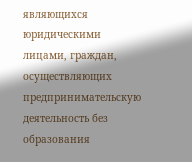являющихся юридическими лицами, граждан, осуществляющих предпринимательскую деятельность без образования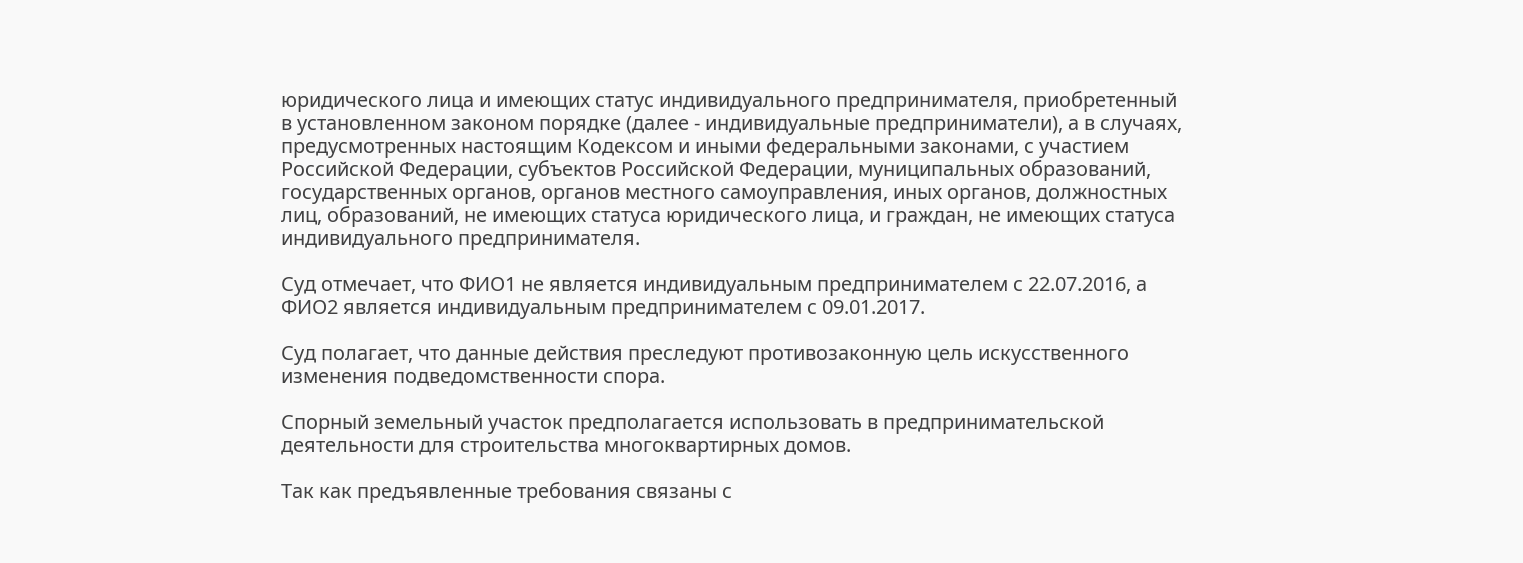юридического лица и имеющих статус индивидуального предпринимателя, приобретенный в установленном законом порядке (далее - индивидуальные предприниматели), а в случаях, предусмотренных настоящим Кодексом и иными федеральными законами, с участием Российской Федерации, субъектов Российской Федерации, муниципальных образований, государственных органов, органов местного самоуправления, иных органов, должностных лиц, образований, не имеющих статуса юридического лица, и граждан, не имеющих статуса индивидуального предпринимателя.

Суд отмечает, что ФИО1 не является индивидуальным предпринимателем с 22.07.2016, а ФИО2 является индивидуальным предпринимателем с 09.01.2017.

Суд полагает, что данные действия преследуют противозаконную цель искусственного изменения подведомственности спора.

Спорный земельный участок предполагается использовать в предпринимательской деятельности для строительства многоквартирных домов.

Так как предъявленные требования связаны с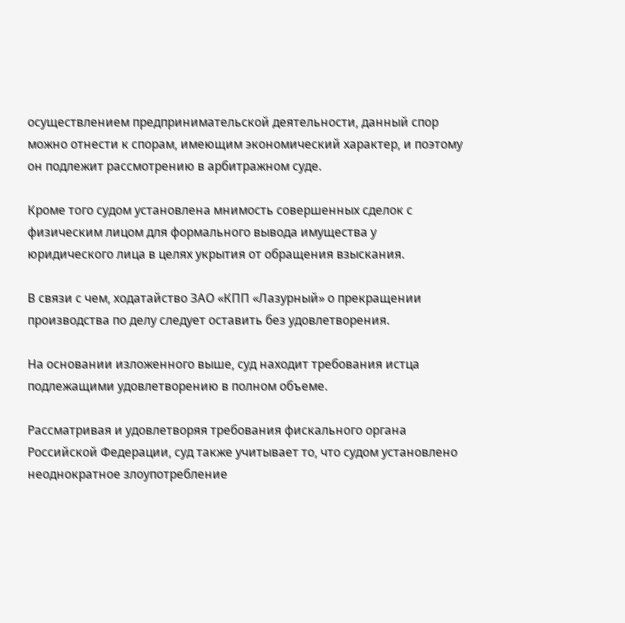осуществлением предпринимательской деятельности, данный спор можно отнести к спорам, имеющим экономический характер, и поэтому он подлежит рассмотрению в арбитражном суде.

Кроме того судом установлена мнимость совершенных сделок с физическим лицом для формального вывода имущества у юридического лица в целях укрытия от обращения взыскания.

В связи с чем, ходатайство ЗАО «КПП «Лазурный» о прекращении производства по делу следует оставить без удовлетворения.

На основании изложенного выше, суд находит требования истца подлежащими удовлетворению в полном объеме.

Рассматривая и удовлетворяя требования фискального органа Российской Федерации, суд также учитывает то, что судом установлено неоднократное злоупотребление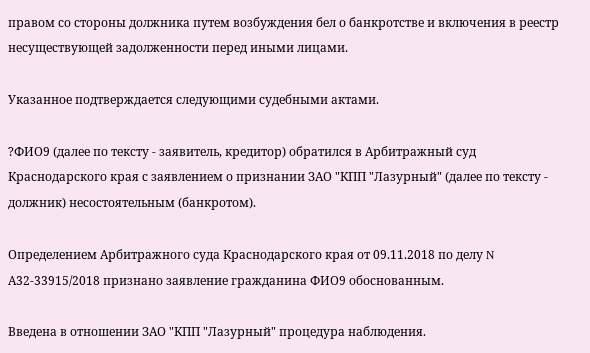правом со стороны должника путем возбуждения бел о банкротстве и включения в реестр несуществующей задолженности перед иными лицами.

Указанное подтверждается следующими судебными актами.

?ФИО9 (далее по тексту - заявитель, кредитор) обратился в Арбитражный суд Краснодарского края с заявлением о признании ЗАО "КПП "Лазурный" (далее по тексту - должник) несостоятельным (банкротом).

Определением Арбитражного суда Краснодарского края от 09.11.2018 по делу N А32-33915/2018 признано заявление гражданина ФИО9 обоснованным.

Введена в отношении ЗАО "КПП "Лазурный" процедура наблюдения.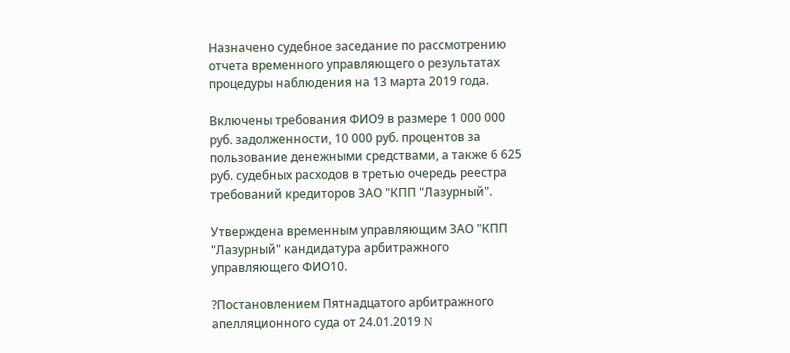Назначено судебное заседание по рассмотрению отчета временного управляющего о результатах процедуры наблюдения на 13 марта 2019 года.

Включены требования ФИО9 в размере 1 000 000 руб. задолженности, 10 000 руб. процентов за пользование денежными средствами, а также 6 625 руб. судебных расходов в третью очередь реестра требований кредиторов ЗАО "КПП "Лазурный".

Утверждена временным управляющим ЗАО "КПП "Лазурный" кандидатура арбитражного управляющего ФИО10.

?Постановлением Пятнадцатого арбитражного апелляционного суда от 24.01.2019 N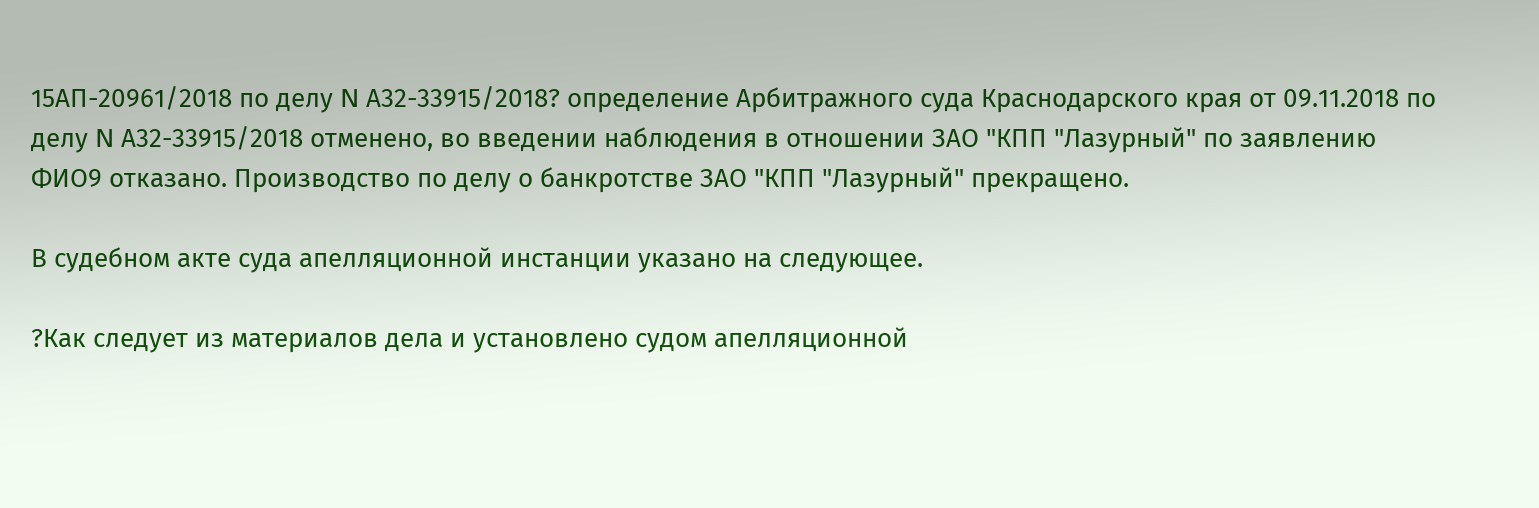15АП-20961/2018 по делу N А32-33915/2018? определение Арбитражного суда Краснодарского края от 09.11.2018 по делу N А32-33915/2018 отменено, во введении наблюдения в отношении ЗАО "КПП "Лазурный" по заявлению ФИО9 отказано. Производство по делу о банкротстве ЗАО "КПП "Лазурный" прекращено.

В судебном акте суда апелляционной инстанции указано на следующее.

?Как следует из материалов дела и установлено судом апелляционной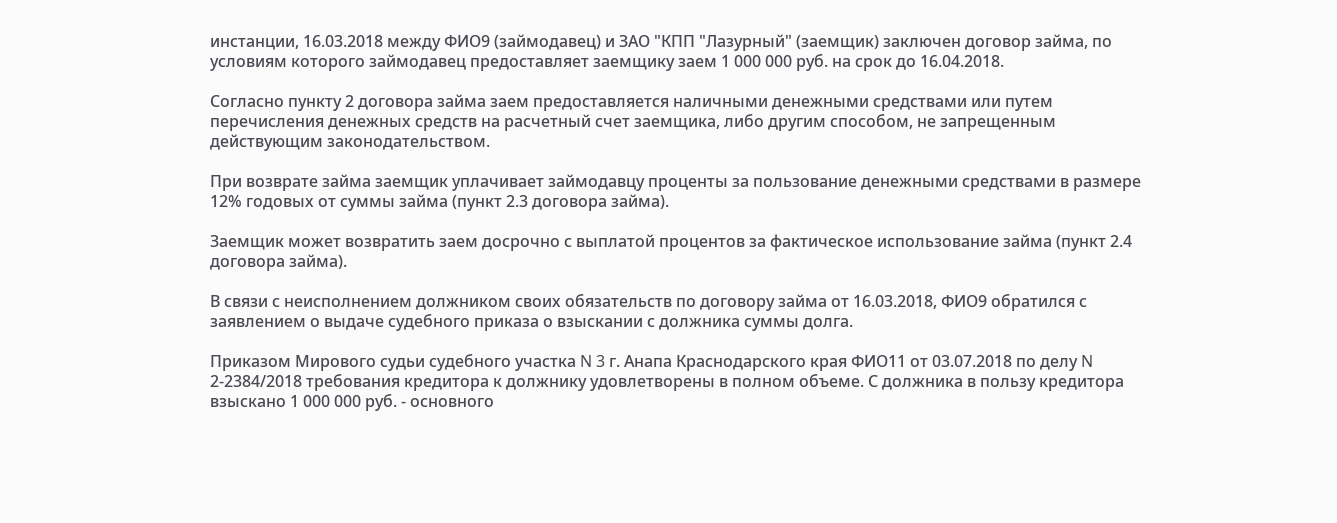инстанции, 16.03.2018 между ФИО9 (займодавец) и ЗАО "КПП "Лазурный" (заемщик) заключен договор займа, по условиям которого займодавец предоставляет заемщику заем 1 000 000 руб. на срок до 16.04.2018.

Согласно пункту 2 договора займа заем предоставляется наличными денежными средствами или путем перечисления денежных средств на расчетный счет заемщика, либо другим способом, не запрещенным действующим законодательством.

При возврате займа заемщик уплачивает займодавцу проценты за пользование денежными средствами в размере 12% годовых от суммы займа (пункт 2.3 договора займа).

Заемщик может возвратить заем досрочно с выплатой процентов за фактическое использование займа (пункт 2.4 договора займа).

В связи с неисполнением должником своих обязательств по договору займа от 16.03.2018, ФИО9 обратился с заявлением о выдаче судебного приказа о взыскании с должника суммы долга.

Приказом Мирового судьи судебного участка N 3 г. Анапа Краснодарского края ФИО11 от 03.07.2018 по делу N 2-2384/2018 требования кредитора к должнику удовлетворены в полном объеме. С должника в пользу кредитора взыскано 1 000 000 руб. - основного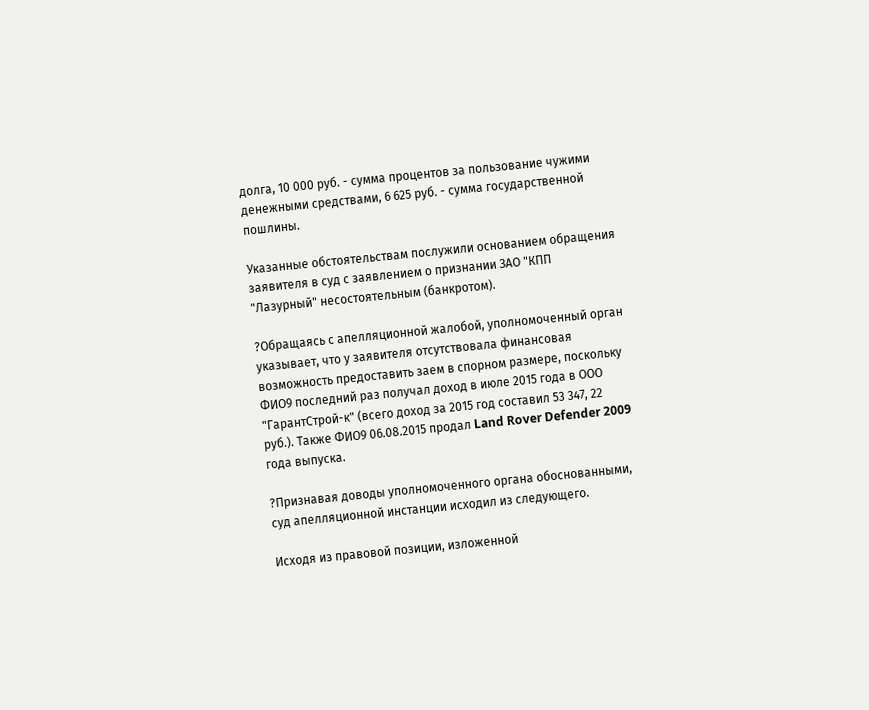долга, 10 000 руб. - сумма процентов за пользование чужими денежными средствами, 6 625 руб. - сумма государственной пошлины.

Указанные обстоятельствам послужили основанием обращения заявителя в суд с заявлением о признании ЗАО "КПП "Лазурный" несостоятельным (банкротом).

?Обращаясь с апелляционной жалобой, уполномоченный орган указывает, что у заявителя отсутствовала финансовая возможность предоставить заем в спорном размере, поскольку ФИО9 последний раз получал доход в июле 2015 года в ООО "ГарантСтрой-к" (всего доход за 2015 год составил 53 347, 22 руб.). Также ФИО9 06.08.2015 продал Land Rover Defender 2009 года выпуска.

?Признавая доводы уполномоченного органа обоснованными, суд апелляционной инстанции исходил из следующего.

Исходя из правовой позиции, изложенной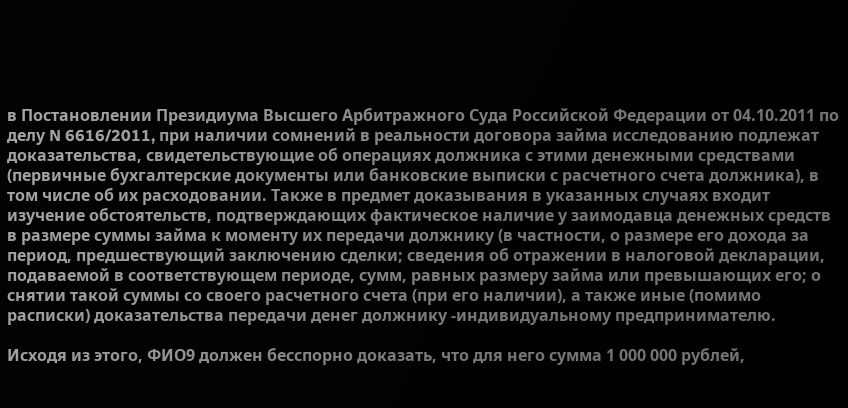в Постановлении Президиума Высшего Арбитражного Суда Российской Федерации от 04.10.2011 по делу N 6616/2011, при наличии сомнений в реальности договора займа исследованию подлежат доказательства, свидетельствующие об операциях должника с этими денежными средствами (первичные бухгалтерские документы или банковские выписки с расчетного счета должника), в том числе об их расходовании. Также в предмет доказывания в указанных случаях входит изучение обстоятельств, подтверждающих фактическое наличие у заимодавца денежных средств в размере суммы займа к моменту их передачи должнику (в частности, о размере его дохода за период, предшествующий заключению сделки; сведения об отражении в налоговой декларации, подаваемой в соответствующем периоде, сумм, равных размеру займа или превышающих его; о снятии такой суммы со своего расчетного счета (при его наличии), а также иные (помимо расписки) доказательства передачи денег должнику -индивидуальному предпринимателю.

Исходя из этого, ФИО9 должен бесспорно доказать, что для него сумма 1 000 000 рублей,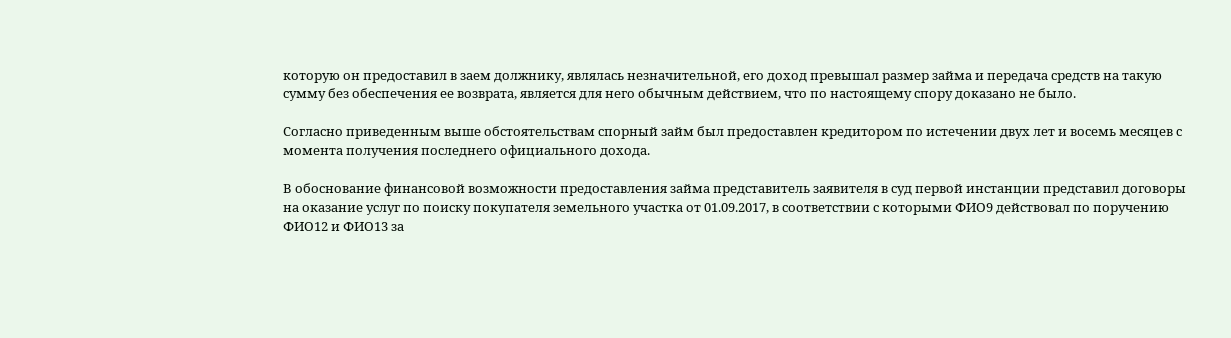которую он предоставил в заем должнику, являлась незначительной, его доход превышал размер займа и передача средств на такую сумму без обеспечения ее возврата, является для него обычным действием, что по настоящему спору доказано не было.

Согласно приведенным выше обстоятельствам спорный займ был предоставлен кредитором по истечении двух лет и восемь месяцев с момента получения последнего официального дохода.

В обоснование финансовой возможности предоставления займа представитель заявителя в суд первой инстанции представил договоры на оказание услуг по поиску покупателя земельного участка от 01.09.2017, в соответствии с которыми ФИО9 действовал по поручению ФИО12 и ФИО13 за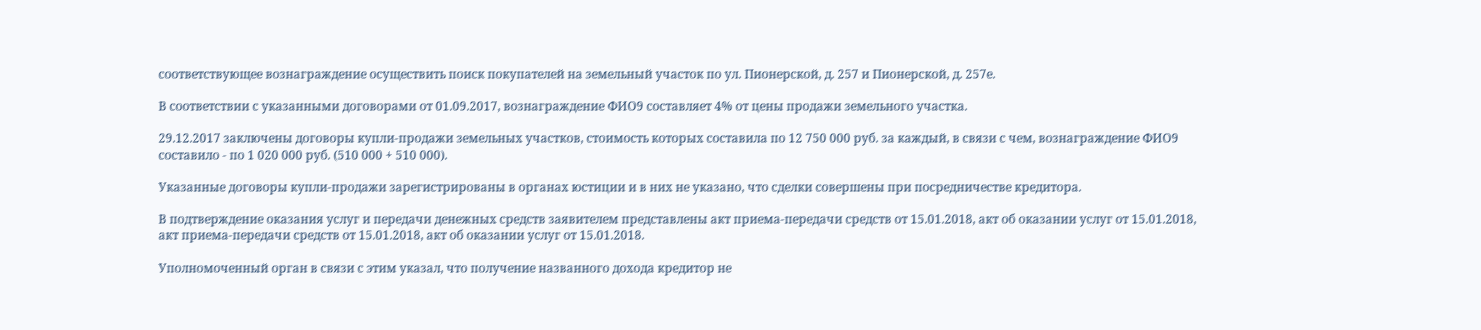соответствующее вознаграждение осуществить поиск покупателей на земельный участок по ул. Пионерской, д. 257 и Пионерской, д. 257е.

В соответствии с указанными договорами от 01.09.2017, вознаграждение ФИО9 составляет 4% от цены продажи земельного участка.

29.12.2017 заключены договоры купли-продажи земельных участков, стоимость которых составила по 12 750 000 руб. за каждый, в связи с чем, вознаграждение ФИО9 составило - по 1 020 000 руб. (510 000 + 510 000).

Указанные договоры купли-продажи зарегистрированы в органах юстиции и в них не указано, что сделки совершены при посредничестве кредитора.

В подтверждение оказания услуг и передачи денежных средств заявителем представлены акт приема-передачи средств от 15.01.2018, акт об оказании услуг от 15.01.2018, акт приема-передачи средств от 15.01.2018, акт об оказании услуг от 15.01.2018.

Уполномоченный орган в связи с этим указал, что получение названного дохода кредитор не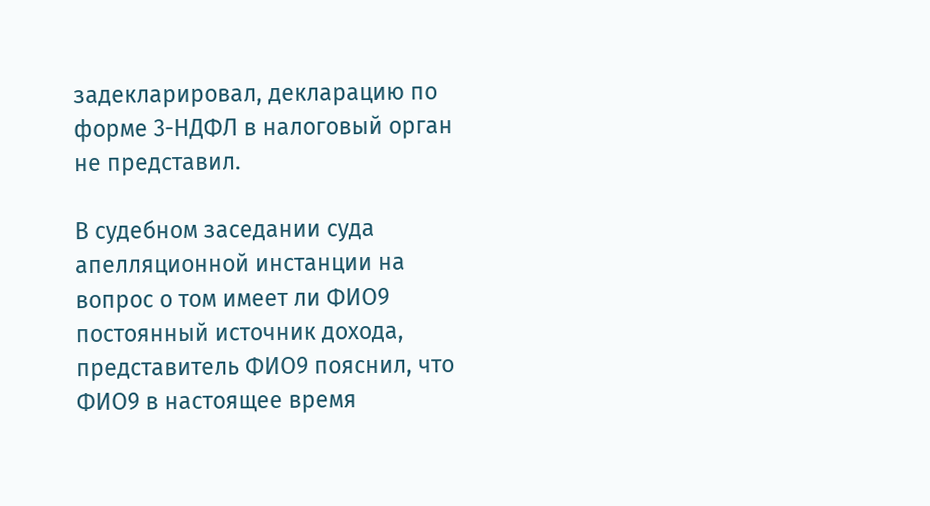задекларировал, декларацию по форме 3-НДФЛ в налоговый орган не представил.

В судебном заседании суда апелляционной инстанции на вопрос о том имеет ли ФИО9 постоянный источник дохода, представитель ФИО9 пояснил, что ФИО9 в настоящее время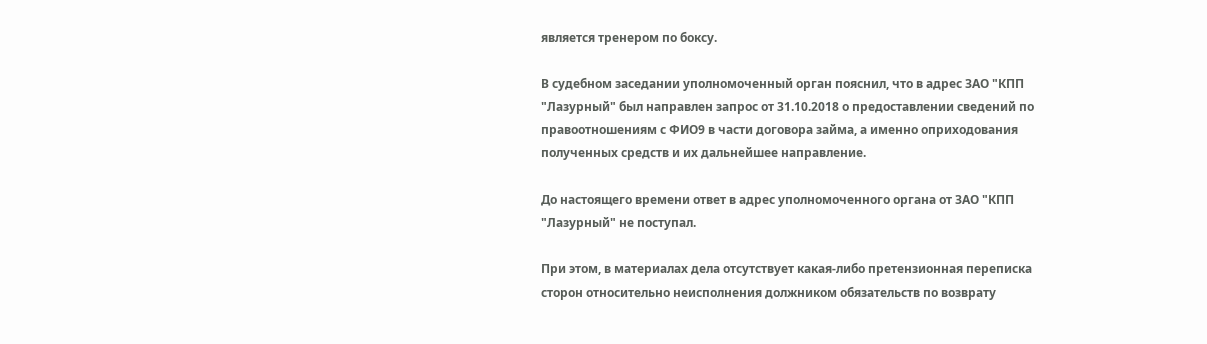является тренером по боксу.

В судебном заседании уполномоченный орган пояснил, что в адрес ЗАО "КПП "Лазурный" был направлен запрос от 31.10.2018 о предоставлении сведений по правоотношениям с ФИО9 в части договора займа, а именно оприходования полученных средств и их дальнейшее направление.

До настоящего времени ответ в адрес уполномоченного органа от ЗАО "КПП "Лазурный" не поступал.

При этом, в материалах дела отсутствует какая-либо претензионная переписка сторон относительно неисполнения должником обязательств по возврату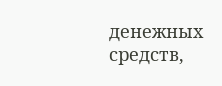денежных средств,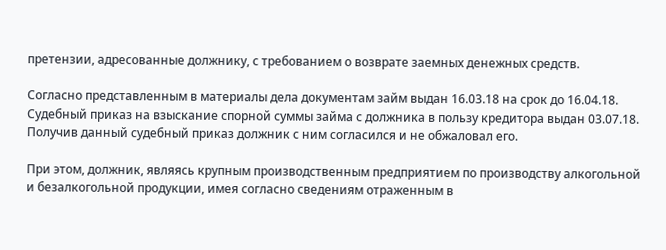претензии, адресованные должнику, с требованием о возврате заемных денежных средств.

Согласно представленным в материалы дела документам займ выдан 16.03.18 на срок до 16.04.18. Судебный приказ на взыскание спорной суммы займа с должника в пользу кредитора выдан 03.07.18. Получив данный судебный приказ должник с ним согласился и не обжаловал его.

При этом, должник, являясь крупным производственным предприятием по производству алкогольной и безалкогольной продукции, имея согласно сведениям отраженным в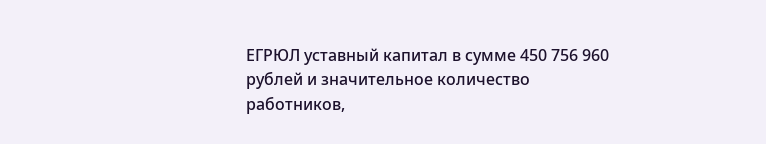ЕГРЮЛ уставный капитал в сумме 450 756 960 рублей и значительное количество работников,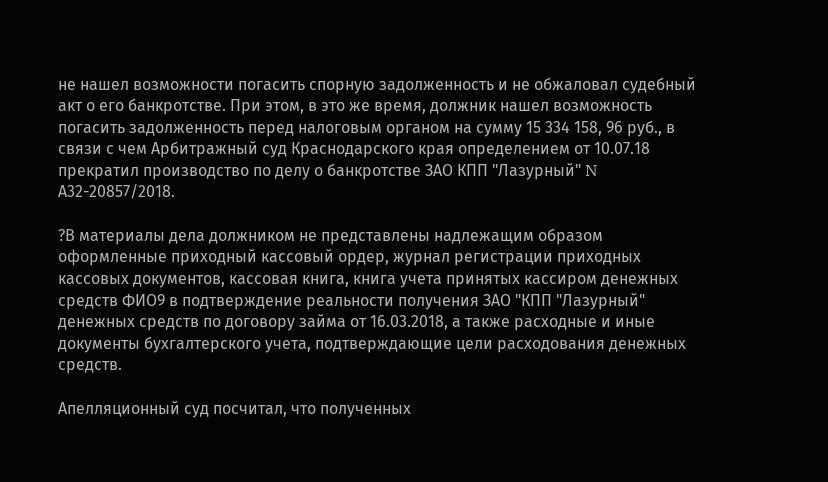не нашел возможности погасить спорную задолженность и не обжаловал судебный акт о его банкротстве. При этом, в это же время, должник нашел возможность погасить задолженность перед налоговым органом на сумму 15 334 158, 96 руб., в связи с чем Арбитражный суд Краснодарского края определением от 10.07.18 прекратил производство по делу о банкротстве ЗАО КПП "Лазурный" N А32-20857/2018.

?В материалы дела должником не представлены надлежащим образом оформленные приходный кассовый ордер, журнал регистрации приходных кассовых документов, кассовая книга, книга учета принятых кассиром денежных средств ФИО9 в подтверждение реальности получения ЗАО "КПП "Лазурный" денежных средств по договору займа от 16.03.2018, а также расходные и иные документы бухгалтерского учета, подтверждающие цели расходования денежных средств.

Апелляционный суд посчитал, что полученных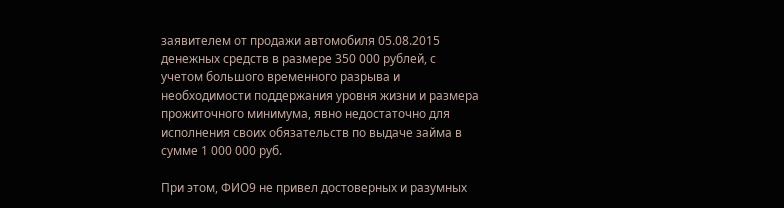заявителем от продажи автомобиля 05.08.2015 денежных средств в размере 350 000 рублей, с учетом большого временного разрыва и необходимости поддержания уровня жизни и размера прожиточного минимума, явно недостаточно для исполнения своих обязательств по выдаче займа в сумме 1 000 000 руб.

При этом, ФИО9 не привел достоверных и разумных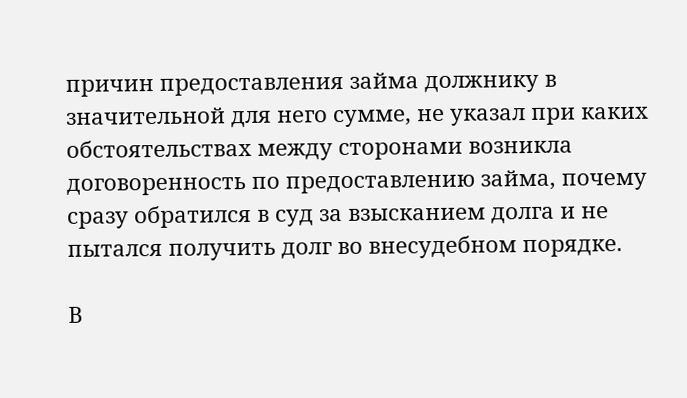причин предоставления займа должнику в значительной для него сумме, не указал при каких обстоятельствах между сторонами возникла договоренность по предоставлению займа, почему сразу обратился в суд за взысканием долга и не пытался получить долг во внесудебном порядке.

В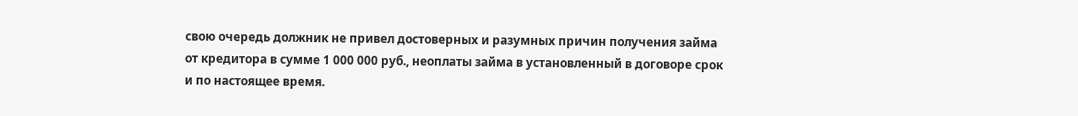свою очередь должник не привел достоверных и разумных причин получения займа от кредитора в сумме 1 000 000 руб., неоплаты займа в установленный в договоре срок и по настоящее время.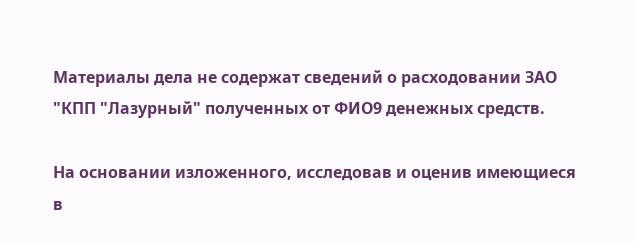Материалы дела не содержат сведений о расходовании ЗАО "КПП "Лазурный" полученных от ФИО9 денежных средств.

На основании изложенного, исследовав и оценив имеющиеся в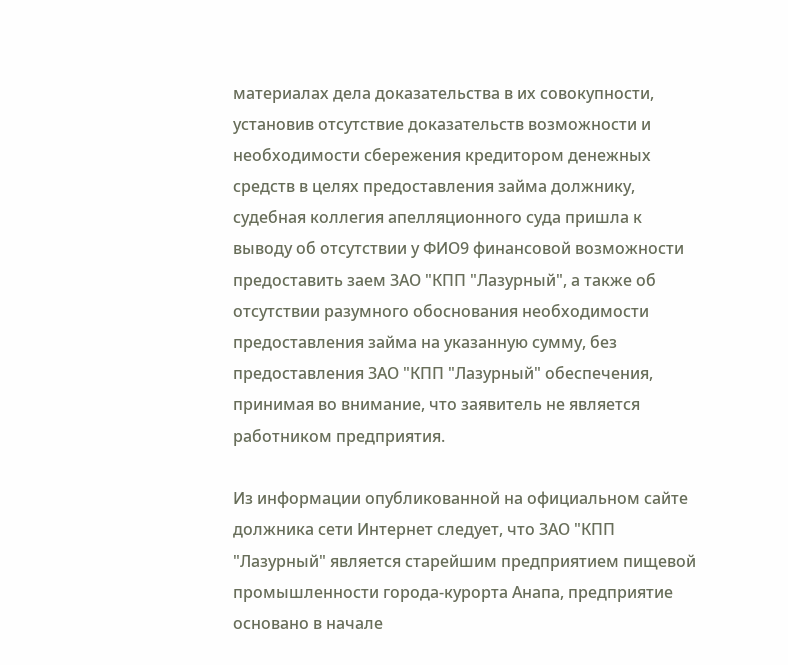материалах дела доказательства в их совокупности, установив отсутствие доказательств возможности и необходимости сбережения кредитором денежных средств в целях предоставления займа должнику, судебная коллегия апелляционного суда пришла к выводу об отсутствии у ФИО9 финансовой возможности предоставить заем ЗАО "КПП "Лазурный", а также об отсутствии разумного обоснования необходимости предоставления займа на указанную сумму, без предоставления ЗАО "КПП "Лазурный" обеспечения, принимая во внимание, что заявитель не является работником предприятия.

Из информации опубликованной на официальном сайте должника сети Интернет следует, что ЗАО "КПП "Лазурный" является старейшим предприятием пищевой промышленности города-курорта Анапа, предприятие основано в начале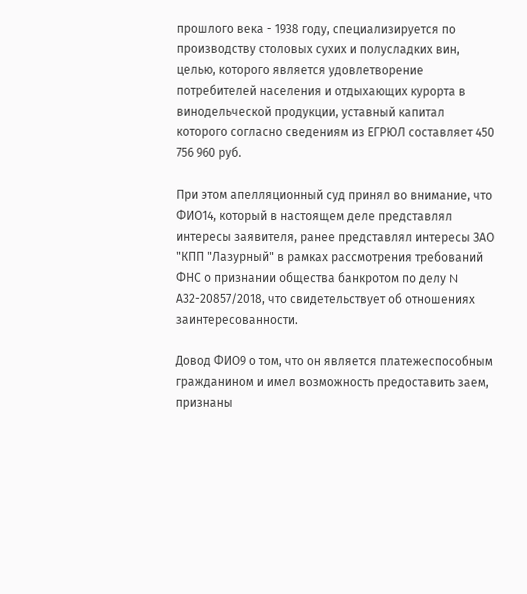прошлого века - 1938 году, специализируется по производству столовых сухих и полусладких вин, целью, которого является удовлетворение потребителей населения и отдыхающих курорта в винодельческой продукции, уставный капитал которого согласно сведениям из ЕГРЮЛ составляет 450 756 960 руб.

При этом апелляционный суд принял во внимание, что ФИО14, который в настоящем деле представлял интересы заявителя, ранее представлял интересы ЗАО "КПП "Лазурный" в рамках рассмотрения требований ФНС о признании общества банкротом по делу N А32-20857/2018, что свидетельствует об отношениях заинтересованности.

Довод ФИО9 о том, что он является платежеспособным гражданином и имел возможность предоставить заем, признаны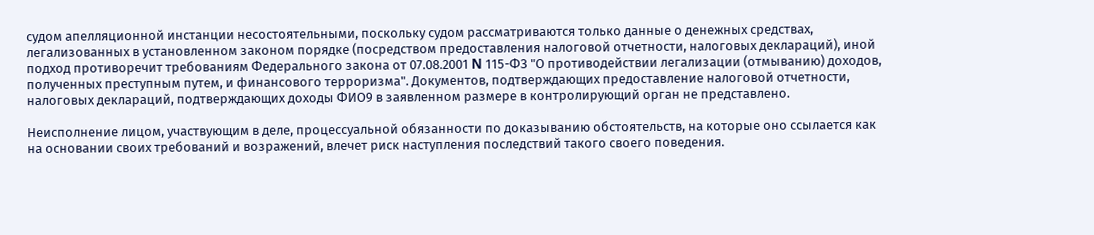судом апелляционной инстанции несостоятельными, поскольку судом рассматриваются только данные о денежных средствах, легализованных в установленном законом порядке (посредством предоставления налоговой отчетности, налоговых деклараций), иной подход противоречит требованиям Федерального закона от 07.08.2001 N 115-ФЗ "О противодействии легализации (отмыванию) доходов, полученных преступным путем, и финансового терроризма". Документов, подтверждающих предоставление налоговой отчетности, налоговых деклараций, подтверждающих доходы ФИО9 в заявленном размере в контролирующий орган не представлено.

Неисполнение лицом, участвующим в деле, процессуальной обязанности по доказыванию обстоятельств, на которые оно ссылается как на основании своих требований и возражений, влечет риск наступления последствий такого своего поведения.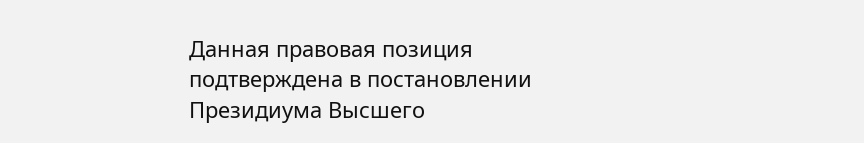Данная правовая позиция подтверждена в постановлении Президиума Высшего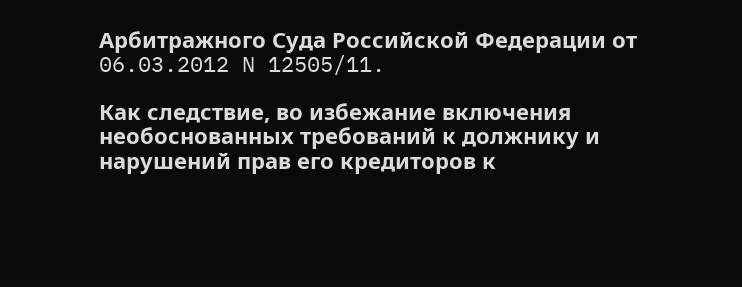Арбитражного Суда Российской Федерации от 06.03.2012 N 12505/11.

Как следствие, во избежание включения необоснованных требований к должнику и нарушений прав его кредиторов к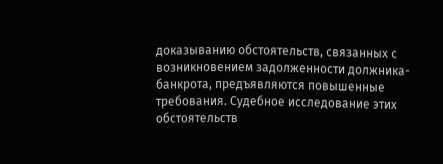доказыванию обстоятельств, связанных с возникновением задолженности должника-банкрота, предъявляются повышенные требования. Судебное исследование этих обстоятельств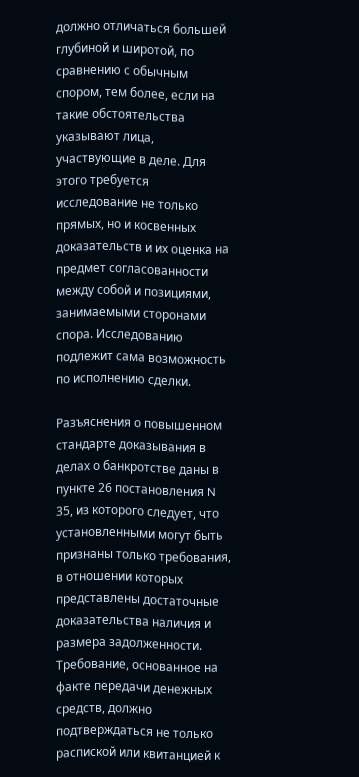должно отличаться большей глубиной и широтой, по сравнению с обычным спором, тем более, если на такие обстоятельства указывают лица, участвующие в деле. Для этого требуется исследование не только прямых, но и косвенных доказательств и их оценка на предмет согласованности между собой и позициями, занимаемыми сторонами спора. Исследованию подлежит сама возможность по исполнению сделки.

Разъяснения о повышенном стандарте доказывания в делах о банкротстве даны в пункте 26 постановления N 35, из которого следует, что установленными могут быть признаны только требования, в отношении которых представлены достаточные доказательства наличия и размера задолженности. Требование, основанное на факте передачи денежных средств, должно подтверждаться не только распиской или квитанцией к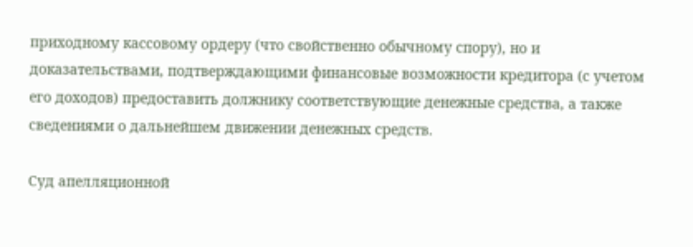приходному кассовому ордеру (что свойственно обычному спору), но и доказательствами, подтверждающими финансовые возможности кредитора (с учетом его доходов) предоставить должнику соответствующие денежные средства, а также сведениями о дальнейшем движении денежных средств.

Суд апелляционной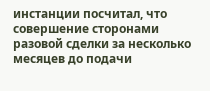инстанции посчитал, что совершение сторонами разовой сделки за несколько месяцев до подачи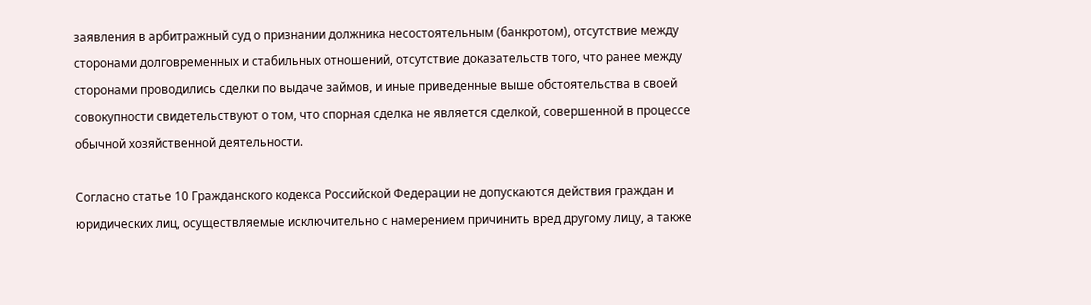заявления в арбитражный суд о признании должника несостоятельным (банкротом), отсутствие между сторонами долговременных и стабильных отношений, отсутствие доказательств того, что ранее между сторонами проводились сделки по выдаче займов, и иные приведенные выше обстоятельства в своей совокупности свидетельствуют о том, что спорная сделка не является сделкой, совершенной в процессе обычной хозяйственной деятельности.

Согласно статье 10 Гражданского кодекса Российской Федерации не допускаются действия граждан и юридических лиц, осуществляемые исключительно с намерением причинить вред другому лицу, а также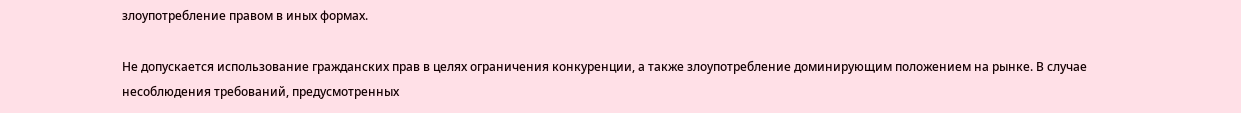злоупотребление правом в иных формах.

Не допускается использование гражданских прав в целях ограничения конкуренции, а также злоупотребление доминирующим положением на рынке. В случае несоблюдения требований, предусмотренных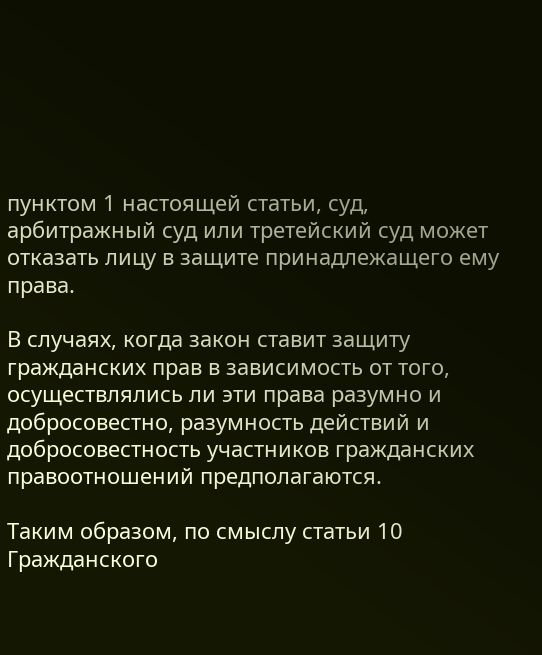пунктом 1 настоящей статьи, суд, арбитражный суд или третейский суд может отказать лицу в защите принадлежащего ему права.

В случаях, когда закон ставит защиту гражданских прав в зависимость от того, осуществлялись ли эти права разумно и добросовестно, разумность действий и добросовестность участников гражданских правоотношений предполагаются.

Таким образом, по смыслу статьи 10 Гражданского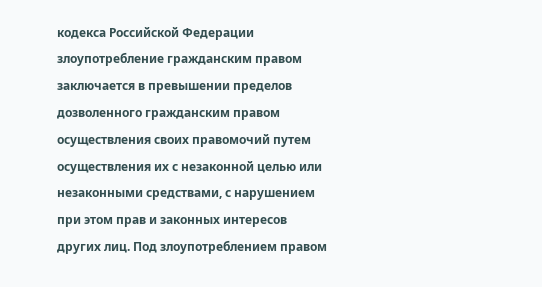кодекса Российской Федерации злоупотребление гражданским правом заключается в превышении пределов дозволенного гражданским правом осуществления своих правомочий путем осуществления их с незаконной целью или незаконными средствами, с нарушением при этом прав и законных интересов других лиц. Под злоупотреблением правом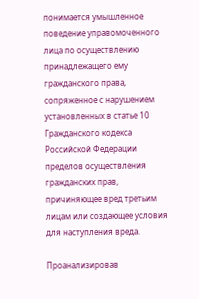понимается умышленное поведение управомоченного лица по осуществлению принадлежащего ему гражданского права, сопряженное с нарушением установленных в статье 10 Гражданского кодекса Российской Федерации пределов осуществления гражданских прав, причиняющее вред третьим лицам или создающее условия для наступления вреда.

Проанализировав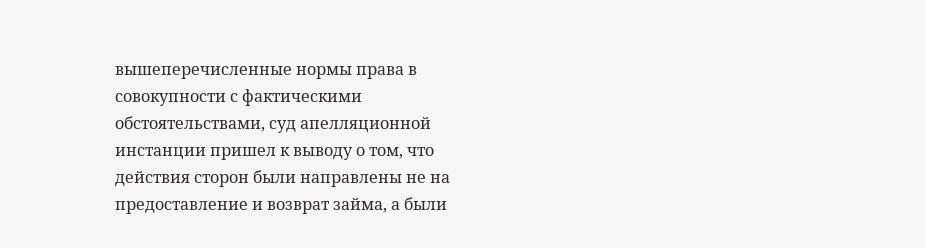вышеперечисленные нормы права в совокупности с фактическими обстоятельствами, суд апелляционной инстанции пришел к выводу о том, что действия сторон были направлены не на предоставление и возврат займа, а были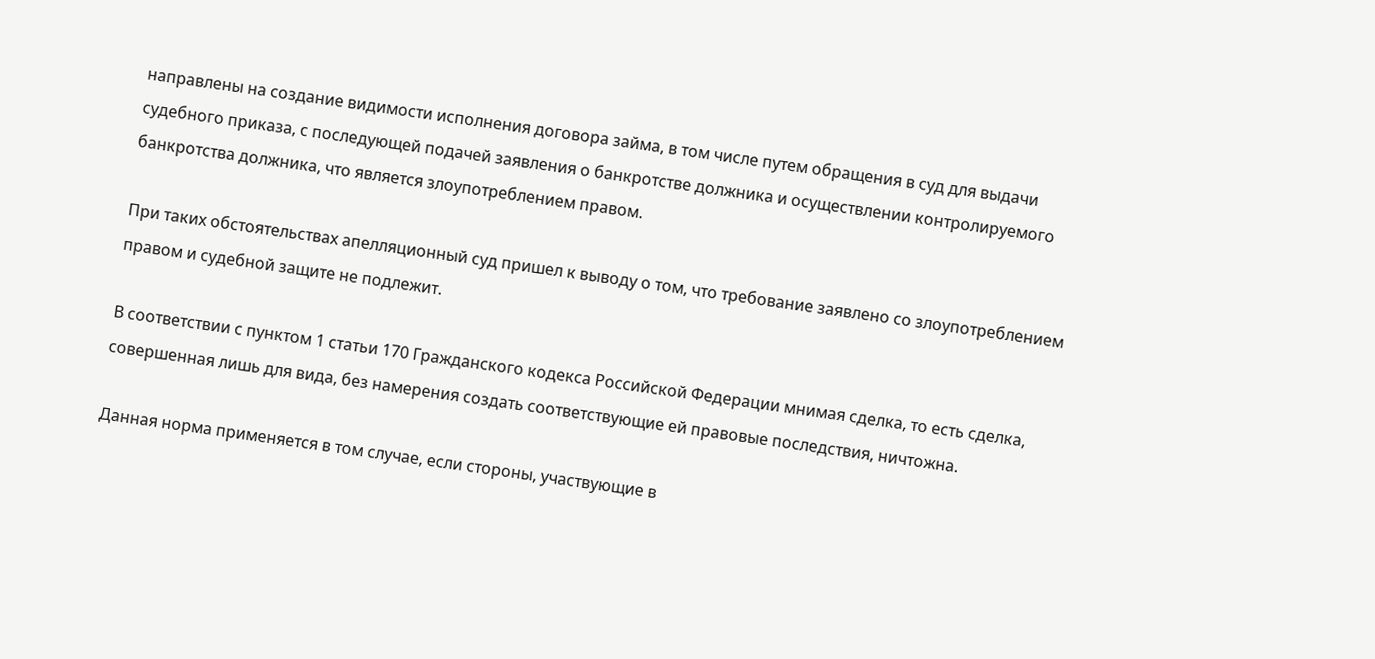направлены на создание видимости исполнения договора займа, в том числе путем обращения в суд для выдачи судебного приказа, с последующей подачей заявления о банкротстве должника и осуществлении контролируемого банкротства должника, что является злоупотреблением правом.

При таких обстоятельствах апелляционный суд пришел к выводу о том, что требование заявлено со злоупотреблением правом и судебной защите не подлежит.

В соответствии с пунктом 1 статьи 170 Гражданского кодекса Российской Федерации мнимая сделка, то есть сделка, совершенная лишь для вида, без намерения создать соответствующие ей правовые последствия, ничтожна.

Данная норма применяется в том случае, если стороны, участвующие в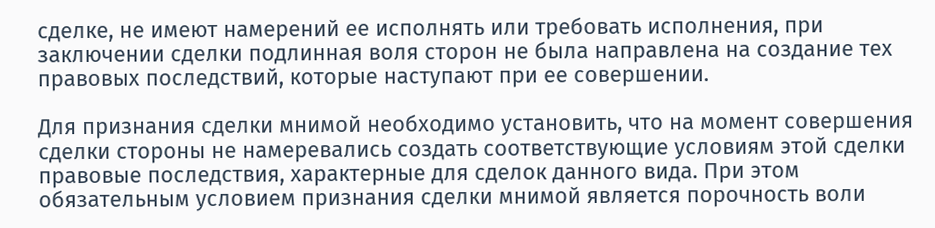сделке, не имеют намерений ее исполнять или требовать исполнения, при заключении сделки подлинная воля сторон не была направлена на создание тех правовых последствий, которые наступают при ее совершении.

Для признания сделки мнимой необходимо установить, что на момент совершения сделки стороны не намеревались создать соответствующие условиям этой сделки правовые последствия, характерные для сделок данного вида. При этом обязательным условием признания сделки мнимой является порочность воли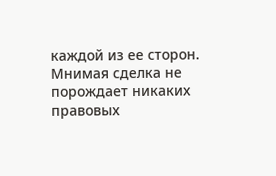каждой из ее сторон. Мнимая сделка не порождает никаких правовых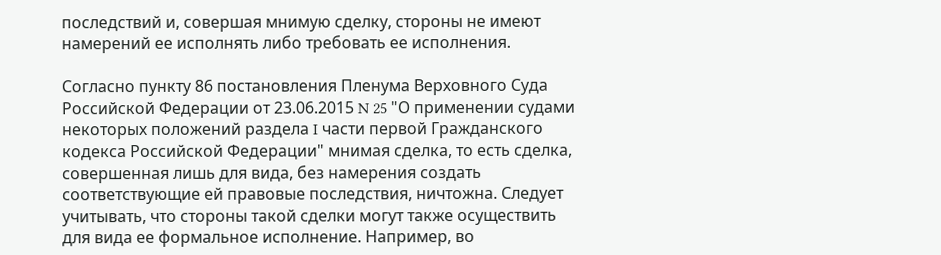последствий и, совершая мнимую сделку, стороны не имеют намерений ее исполнять либо требовать ее исполнения.

Согласно пункту 86 постановления Пленума Верховного Суда Российской Федерации от 23.06.2015 N 25 "О применении судами некоторых положений раздела I части первой Гражданского кодекса Российской Федерации" мнимая сделка, то есть сделка, совершенная лишь для вида, без намерения создать соответствующие ей правовые последствия, ничтожна. Следует учитывать, что стороны такой сделки могут также осуществить для вида ее формальное исполнение. Например, во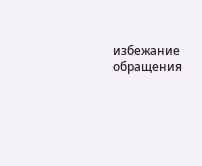избежание обращения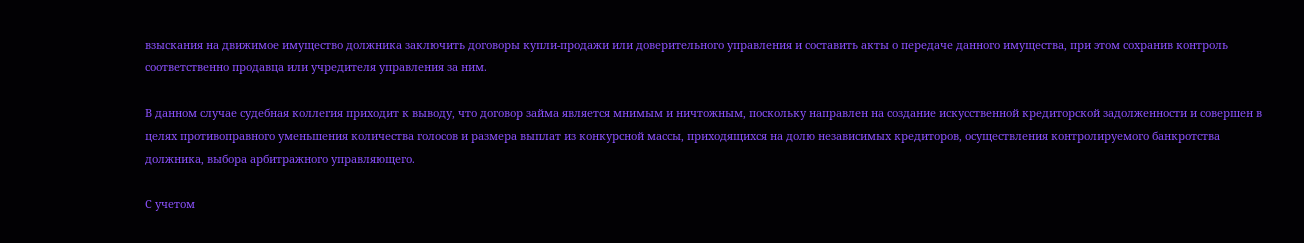взыскания на движимое имущество должника заключить договоры купли-продажи или доверительного управления и составить акты о передаче данного имущества, при этом сохранив контроль соответственно продавца или учредителя управления за ним.

В данном случае судебная коллегия приходит к выводу, что договор займа является мнимым и ничтожным, поскольку направлен на создание искусственной кредиторской задолженности и совершен в целях противоправного уменьшения количества голосов и размера выплат из конкурсной массы, приходящихся на долю независимых кредиторов, осуществления контролируемого банкротства должника, выбора арбитражного управляющего.

С учетом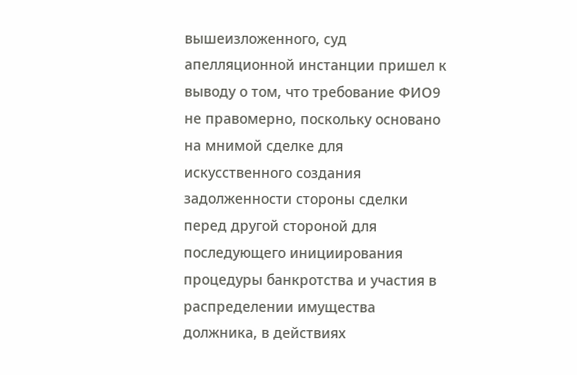вышеизложенного, суд апелляционной инстанции пришел к выводу о том, что требование ФИО9 не правомерно, поскольку основано на мнимой сделке для искусственного создания задолженности стороны сделки перед другой стороной для последующего инициирования процедуры банкротства и участия в распределении имущества должника, в действиях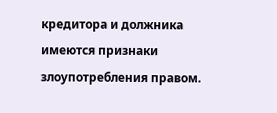кредитора и должника имеются признаки злоупотребления правом.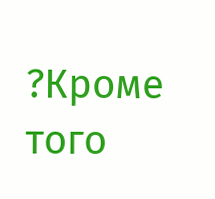?Кроме того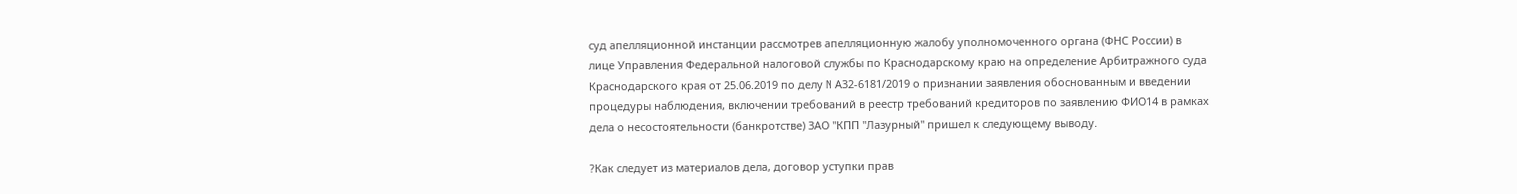суд апелляционной инстанции рассмотрев апелляционную жалобу уполномоченного органа (ФНС России) в лице Управления Федеральной налоговой службы по Краснодарскому краю на определение Арбитражного суда Краснодарского края от 25.06.2019 по делу N А32-6181/2019 о признании заявления обоснованным и введении процедуры наблюдения, включении требований в реестр требований кредиторов по заявлению ФИО14 в рамках дела о несостоятельности (банкротстве) ЗАО "КПП "Лазурный" пришел к следующему выводу.

?Как следует из материалов дела, договор уступки прав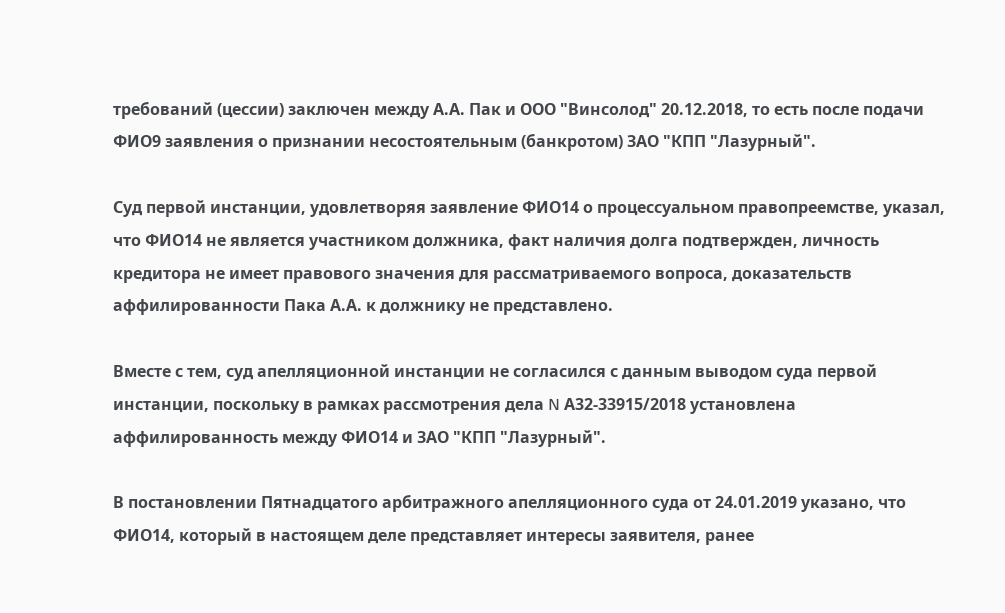требований (цессии) заключен между А.А. Пак и ООО "Винсолод" 20.12.2018, то есть после подачи ФИО9 заявления о признании несостоятельным (банкротом) ЗАО "КПП "Лазурный".

Суд первой инстанции, удовлетворяя заявление ФИО14 о процессуальном правопреемстве, указал, что ФИО14 не является участником должника, факт наличия долга подтвержден, личность кредитора не имеет правового значения для рассматриваемого вопроса, доказательств аффилированности Пака А.А. к должнику не представлено.

Вместе с тем, суд апелляционной инстанции не согласился с данным выводом суда первой инстанции, поскольку в рамках рассмотрения дела N А32-33915/2018 установлена аффилированность между ФИО14 и ЗАО "КПП "Лазурный".

В постановлении Пятнадцатого арбитражного апелляционного суда от 24.01.2019 указано, что ФИО14, который в настоящем деле представляет интересы заявителя, ранее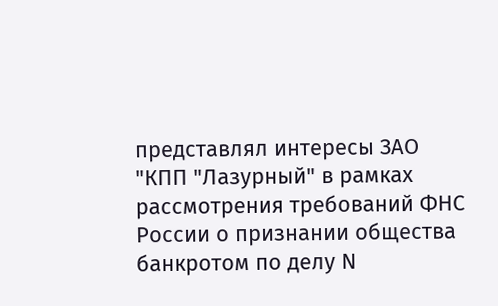представлял интересы ЗАО "КПП "Лазурный" в рамках рассмотрения требований ФНС России о признании общества банкротом по делу N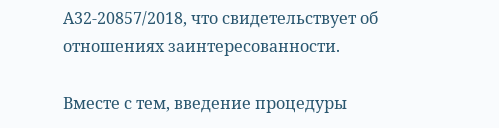А32-20857/2018, что свидетельствует об отношениях заинтересованности.

Вместе с тем, введение процедуры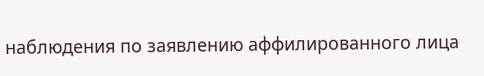наблюдения по заявлению аффилированного лица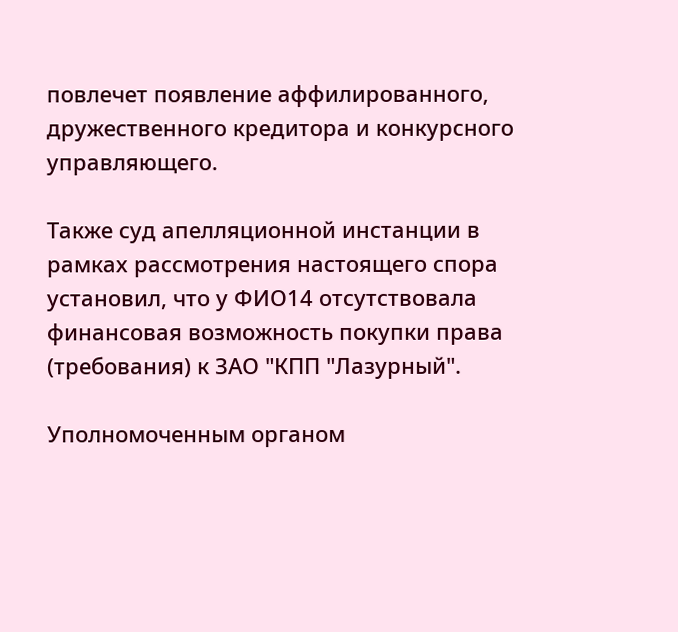повлечет появление аффилированного, дружественного кредитора и конкурсного управляющего.

Также суд апелляционной инстанции в рамках рассмотрения настоящего спора установил, что у ФИО14 отсутствовала финансовая возможность покупки права (требования) к ЗАО "КПП "Лазурный".

Уполномоченным органом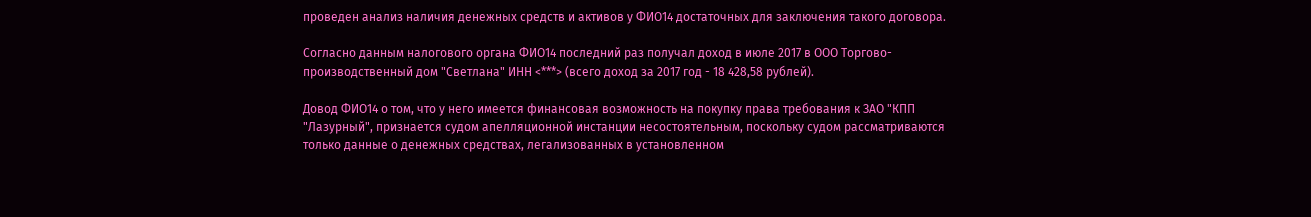проведен анализ наличия денежных средств и активов у ФИО14 достаточных для заключения такого договора.

Согласно данным налогового органа ФИО14 последний раз получал доход в июле 2017 в ООО Торгово-производственный дом "Светлана" ИНН <***> (всего доход за 2017 год - 18 428,58 рублей).

Довод ФИО14 о том, что у него имеется финансовая возможность на покупку права требования к ЗАО "КПП "Лазурный", признается судом апелляционной инстанции несостоятельным, поскольку судом рассматриваются только данные о денежных средствах, легализованных в установленном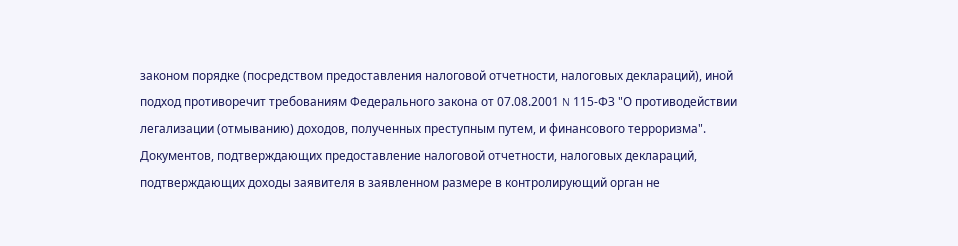законом порядке (посредством предоставления налоговой отчетности, налоговых деклараций), иной подход противоречит требованиям Федерального закона от 07.08.2001 N 115-ФЗ "О противодействии легализации (отмыванию) доходов, полученных преступным путем, и финансового терроризма". Документов, подтверждающих предоставление налоговой отчетности, налоговых деклараций, подтверждающих доходы заявителя в заявленном размере в контролирующий орган не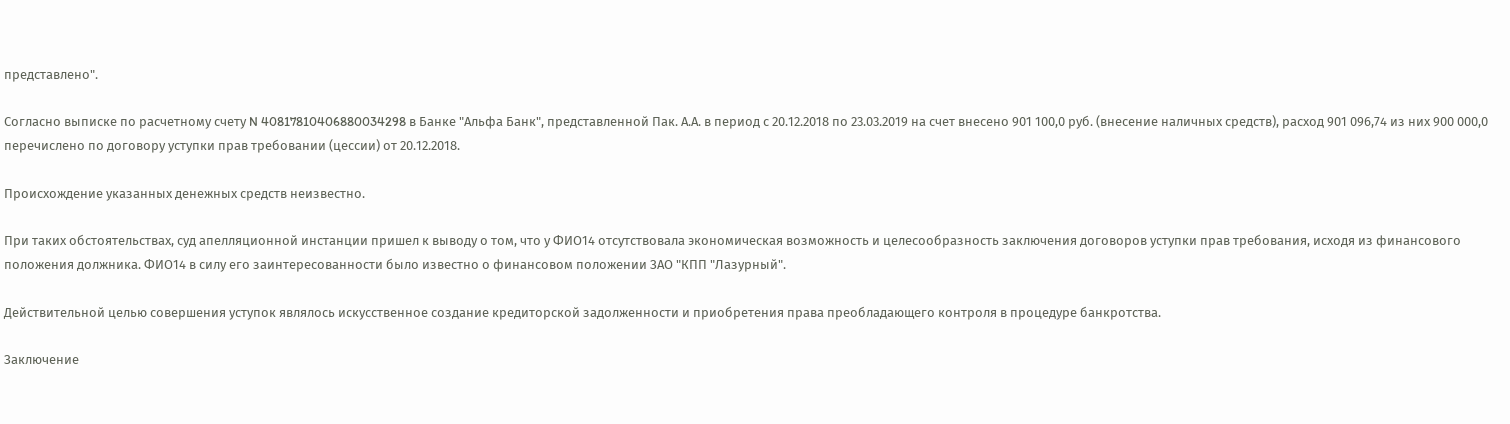представлено".

Согласно выписке по расчетному счету N 40817810406880034298 в Банке "Альфа Банк", представленной Пак. А.А. в период с 20.12.2018 по 23.03.2019 на счет внесено 901 100,0 руб. (внесение наличных средств), расход 901 096,74 из них 900 000,0 перечислено по договору уступки прав требовании (цессии) от 20.12.2018.

Происхождение указанных денежных средств неизвестно.

При таких обстоятельствах, суд апелляционной инстанции пришел к выводу о том, что у ФИО14 отсутствовала экономическая возможность и целесообразность заключения договоров уступки прав требования, исходя из финансового положения должника. ФИО14 в силу его заинтересованности было известно о финансовом положении ЗАО "КПП "Лазурный".

Действительной целью совершения уступок являлось искусственное создание кредиторской задолженности и приобретения права преобладающего контроля в процедуре банкротства.

Заключение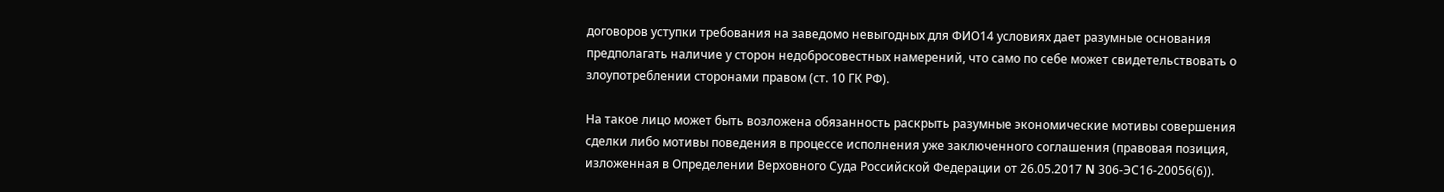договоров уступки требования на заведомо невыгодных для ФИО14 условиях дает разумные основания предполагать наличие у сторон недобросовестных намерений, что само по себе может свидетельствовать о злоупотреблении сторонами правом (ст. 10 ГК РФ).

На такое лицо может быть возложена обязанность раскрыть разумные экономические мотивы совершения сделки либо мотивы поведения в процессе исполнения уже заключенного соглашения (правовая позиция, изложенная в Определении Верховного Суда Российской Федерации от 26.05.2017 N 306-ЭС16-20056(6)).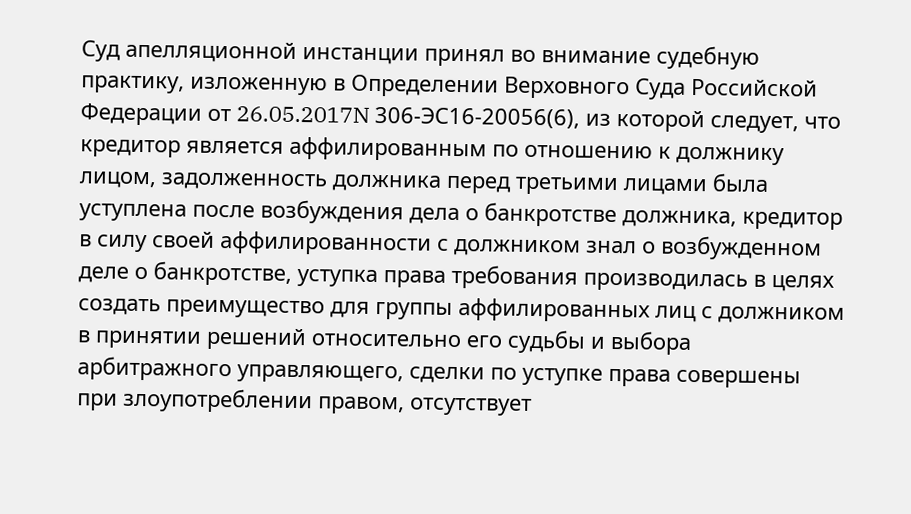Суд апелляционной инстанции принял во внимание судебную практику, изложенную в Определении Верховного Суда Российской Федерации от 26.05.2017N 306-ЭС16-20056(6), из которой следует, что кредитор является аффилированным по отношению к должнику лицом, задолженность должника перед третьими лицами была уступлена после возбуждения дела о банкротстве должника, кредитор в силу своей аффилированности с должником знал о возбужденном деле о банкротстве, уступка права требования производилась в целях создать преимущество для группы аффилированных лиц с должником в принятии решений относительно его судьбы и выбора арбитражного управляющего, сделки по уступке права совершены при злоупотреблении правом, отсутствует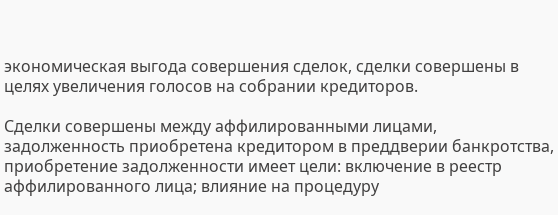экономическая выгода совершения сделок, сделки совершены в целях увеличения голосов на собрании кредиторов.

Сделки совершены между аффилированными лицами, задолженность приобретена кредитором в преддверии банкротства, приобретение задолженности имеет цели: включение в реестр аффилированного лица; влияние на процедуру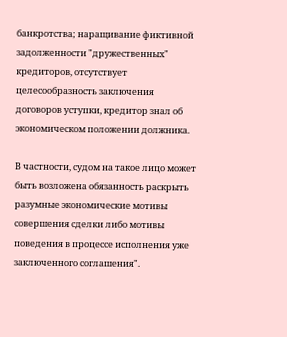банкротства; наращивание фиктивной задолженности "дружественных" кредиторов, отсутствует целесообразность заключения договоров уступки, кредитор знал об экономическом положении должника.

В частности, судом на такое лицо может быть возложена обязанность раскрыть разумные экономические мотивы совершения сделки либо мотивы поведения в процессе исполнения уже заключенного соглашения".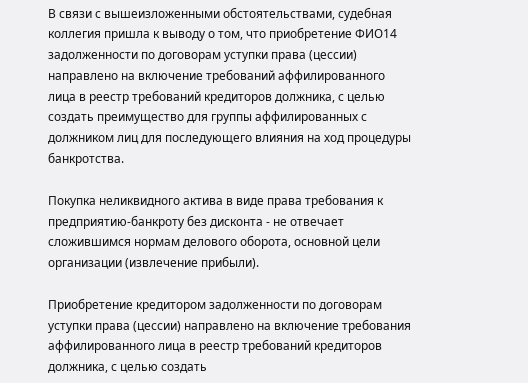В связи с вышеизложенными обстоятельствами, судебная коллегия пришла к выводу о том, что приобретение ФИО14 задолженности по договорам уступки права (цессии) направлено на включение требований аффилированного лица в реестр требований кредиторов должника, с целью создать преимущество для группы аффилированных с должником лиц для последующего влияния на ход процедуры банкротства.

Покупка неликвидного актива в виде права требования к предприятию-банкроту без дисконта - не отвечает сложившимся нормам делового оборота, основной цели организации (извлечение прибыли).

Приобретение кредитором задолженности по договорам уступки права (цессии) направлено на включение требования аффилированного лица в реестр требований кредиторов должника, с целью создать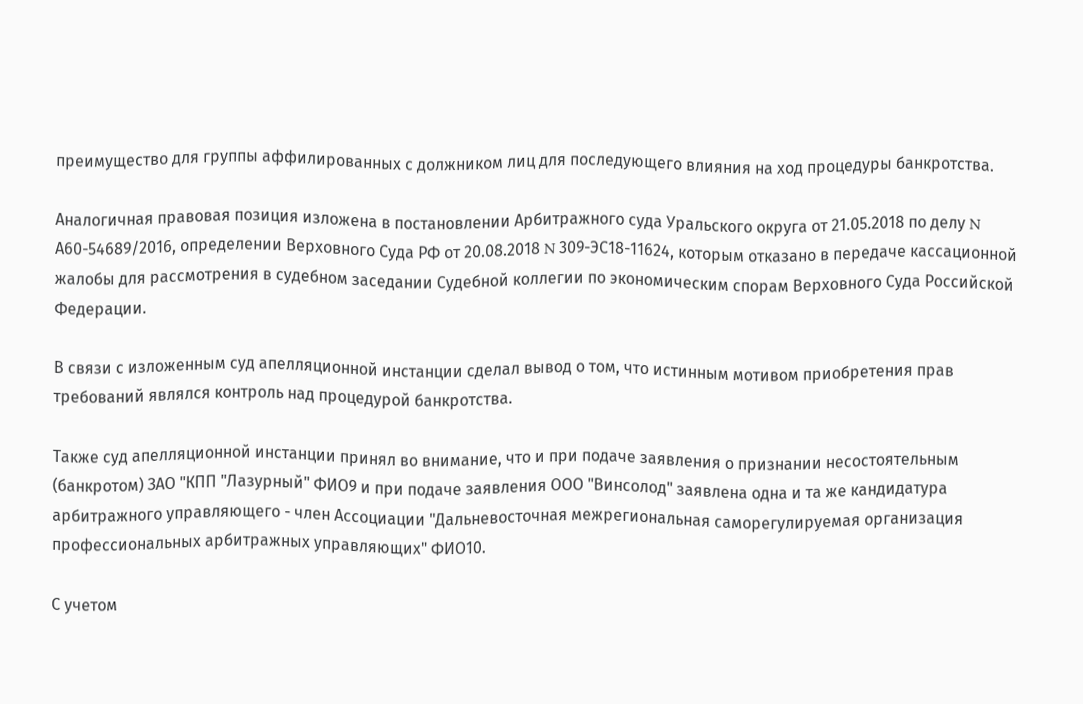преимущество для группы аффилированных с должником лиц для последующего влияния на ход процедуры банкротства.

Аналогичная правовая позиция изложена в постановлении Арбитражного суда Уральского округа от 21.05.2018 по делу N А60-54689/2016, определении Верховного Суда РФ от 20.08.2018 N 309-ЭС18-11624, которым отказано в передаче кассационной жалобы для рассмотрения в судебном заседании Судебной коллегии по экономическим спорам Верховного Суда Российской Федерации.

В связи с изложенным суд апелляционной инстанции сделал вывод о том, что истинным мотивом приобретения прав требований являлся контроль над процедурой банкротства.

Также суд апелляционной инстанции принял во внимание, что и при подаче заявления о признании несостоятельным (банкротом) ЗАО "КПП "Лазурный" ФИО9 и при подаче заявления ООО "Винсолод" заявлена одна и та же кандидатура арбитражного управляющего - член Ассоциации "Дальневосточная межрегиональная саморегулируемая организация профессиональных арбитражных управляющих" ФИО10.

С учетом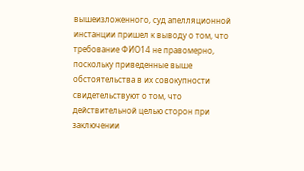вышеизложенного, суд апелляционной инстанции пришел к выводу о том, что требование ФИО14 не правомерно, поскольку приведенные выше обстоятельства в их совокупности свидетельствуют о том, что действительной целью сторон при заключении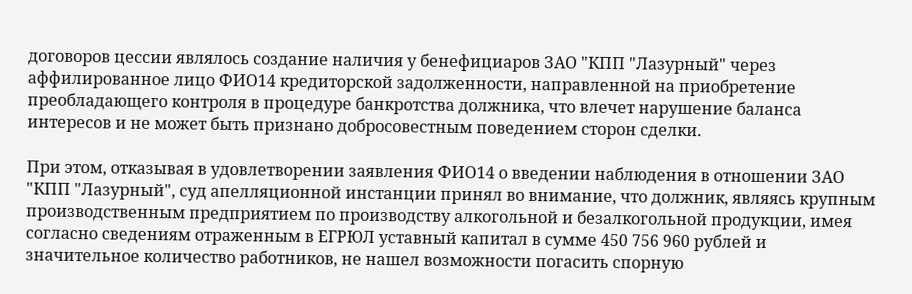договоров цессии являлось создание наличия у бенефициаров ЗАО "КПП "Лазурный" через аффилированное лицо ФИО14 кредиторской задолженности, направленной на приобретение преобладающего контроля в процедуре банкротства должника, что влечет нарушение баланса интересов и не может быть признано добросовестным поведением сторон сделки.

При этом, отказывая в удовлетворении заявления ФИО14 о введении наблюдения в отношении ЗАО "КПП "Лазурный", суд апелляционной инстанции принял во внимание, что должник, являясь крупным производственным предприятием по производству алкогольной и безалкогольной продукции, имея согласно сведениям отраженным в ЕГРЮЛ уставный капитал в сумме 450 756 960 рублей и значительное количество работников, не нашел возможности погасить спорную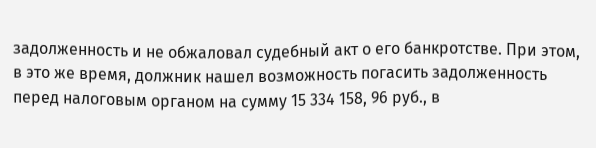задолженность и не обжаловал судебный акт о его банкротстве. При этом, в это же время, должник нашел возможность погасить задолженность перед налоговым органом на сумму 15 334 158, 96 руб., в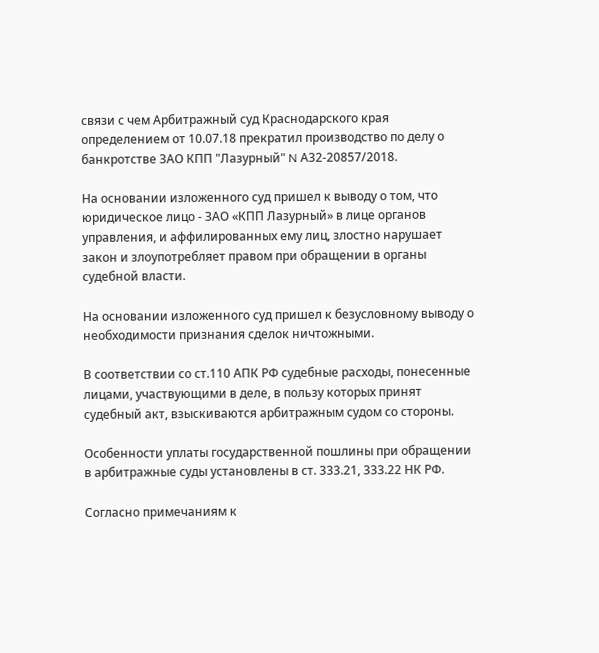связи с чем Арбитражный суд Краснодарского края определением от 10.07.18 прекратил производство по делу о банкротстве ЗАО КПП "Лазурный" N А32-20857/2018.

На основании изложенного суд пришел к выводу о том, что юридическое лицо - ЗАО «КПП Лазурный» в лице органов управления, и аффилированных ему лиц, злостно нарушает закон и злоупотребляет правом при обращении в органы судебной власти.

На основании изложенного суд пришел к безусловному выводу о необходимости признания сделок ничтожными.

В соответствии со ст.110 АПК РФ судебные расходы, понесенные лицами, участвующими в деле, в пользу которых принят судебный акт, взыскиваются арбитражным судом со стороны.

Особенности уплаты государственной пошлины при обращении в арбитражные суды установлены в ст. 333.21, 333.22 НК РФ.

Согласно примечаниям к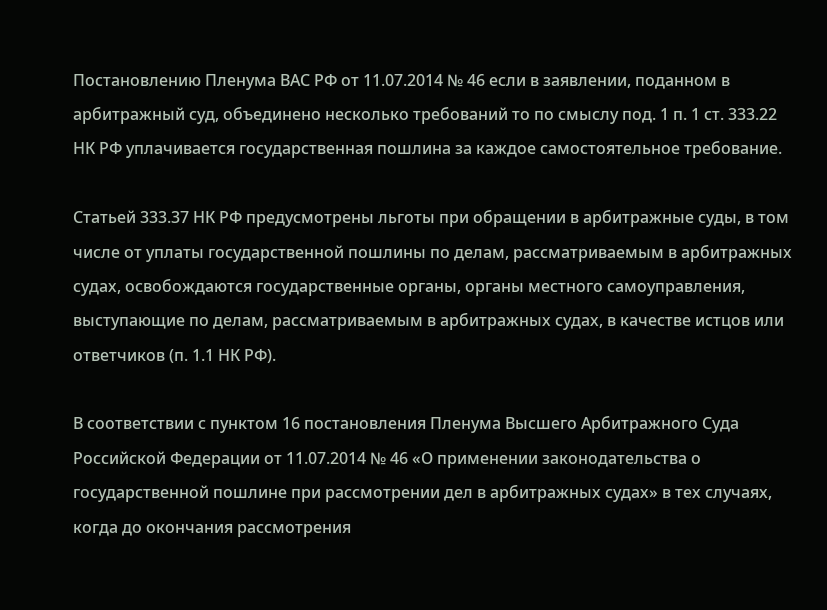Постановлению Пленума ВАС РФ от 11.07.2014 № 46 если в заявлении, поданном в арбитражный суд, объединено несколько требований то по смыслу под. 1 п. 1 ст. 333.22 НК РФ уплачивается государственная пошлина за каждое самостоятельное требование.

Статьей 333.37 НК РФ предусмотрены льготы при обращении в арбитражные суды, в том числе от уплаты государственной пошлины по делам, рассматриваемым в арбитражных судах, освобождаются государственные органы, органы местного самоуправления, выступающие по делам, рассматриваемым в арбитражных судах, в качестве истцов или ответчиков (п. 1.1 НК РФ).

В соответствии с пунктом 16 постановления Пленума Высшего Арбитражного Суда Российской Федерации от 11.07.2014 № 46 «О применении законодательства о государственной пошлине при рассмотрении дел в арбитражных судах» в тех случаях, когда до окончания рассмотрения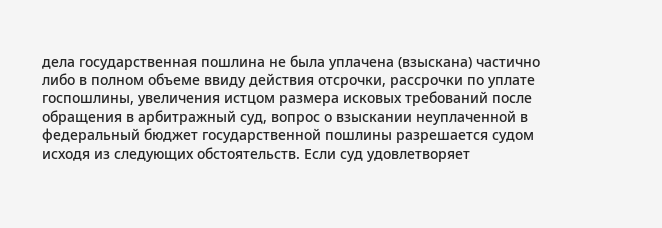дела государственная пошлина не была уплачена (взыскана) частично либо в полном объеме ввиду действия отсрочки, рассрочки по уплате госпошлины, увеличения истцом размера исковых требований после обращения в арбитражный суд, вопрос о взыскании неуплаченной в федеральный бюджет государственной пошлины разрешается судом исходя из следующих обстоятельств. Если суд удовлетворяет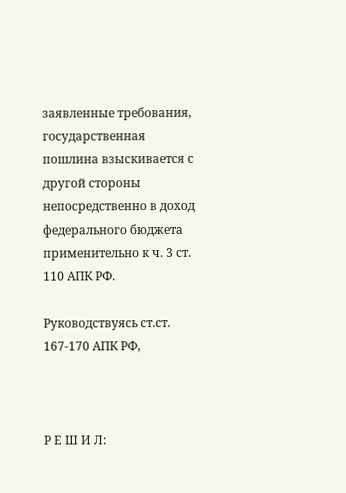заявленные требования, государственная пошлина взыскивается с другой стороны непосредственно в доход федерального бюджета применительно к ч. 3 ст. 110 АПК РФ.

Руководствуясь ст.ст. 167-170 АПК РФ,



Р Е Ш И Л: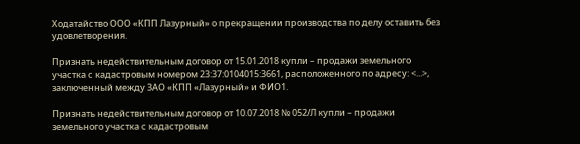Ходатайство ООО «КПП Лазурный» о прекращении производства по делу оставить без удовлетворения.

Признать недействительным договор от 15.01.2018 купли – продажи земельного участка с кадастровым номером 23:37:0104015:3661, расположенного по адресу: <...>, заключенный между ЗАО «КПП «Лазурный» и ФИО1.

Признать недействительным договор от 10.07.2018 № 052/Л купли – продажи земельного участка с кадастровым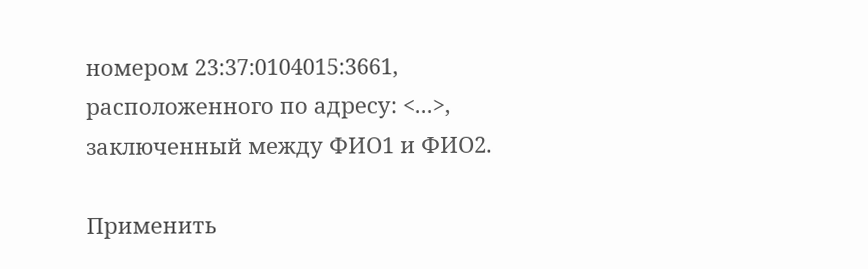номером 23:37:0104015:3661, расположенного по адресу: <...>, заключенный между ФИО1 и ФИО2.

Применить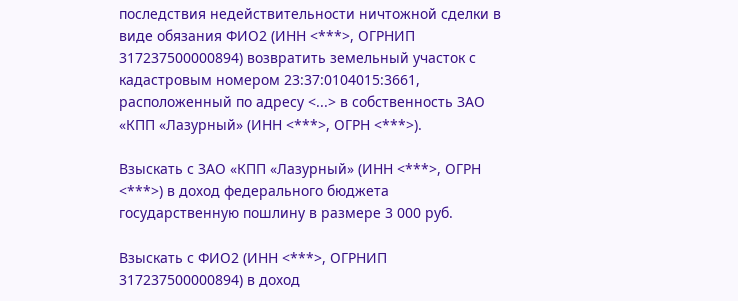последствия недействительности ничтожной сделки в виде обязания ФИО2 (ИНН <***>, ОГРНИП 317237500000894) возвратить земельный участок с кадастровым номером 23:37:0104015:3661, расположенный по адресу <...> в собственность ЗАО «КПП «Лазурный» (ИНН <***>, ОГРН <***>).

Взыскать с ЗАО «КПП «Лазурный» (ИНН <***>, ОГРН <***>) в доход федерального бюджета государственную пошлину в размере 3 000 руб.

Взыскать с ФИО2 (ИНН <***>, ОГРНИП 317237500000894) в доход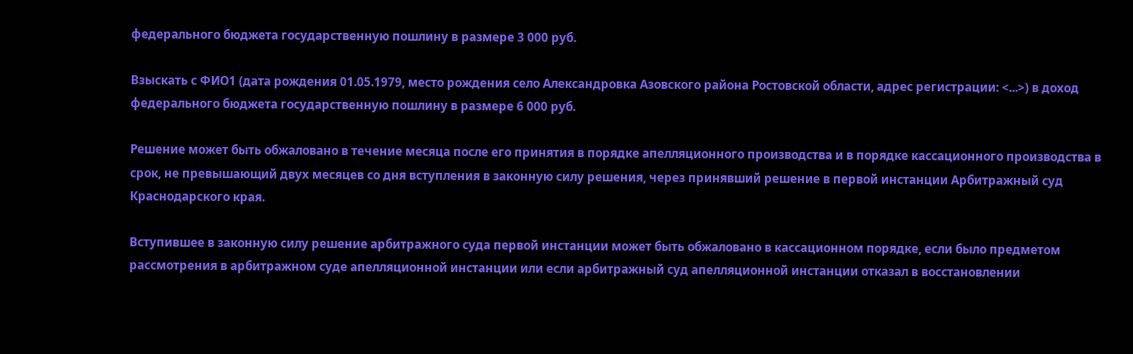федерального бюджета государственную пошлину в размере 3 000 руб.

Взыскать с ФИО1 (дата рождения 01.05.1979, место рождения село Александровка Азовского района Ростовской области, адрес регистрации: <...>) в доход федерального бюджета государственную пошлину в размере 6 000 руб.

Решение может быть обжаловано в течение месяца после его принятия в порядке апелляционного производства и в порядке кассационного производства в срок, не превышающий двух месяцев со дня вступления в законную силу решения, через принявший решение в первой инстанции Арбитражный суд Краснодарского края.

Вступившее в законную силу решение арбитражного суда первой инстанции может быть обжаловано в кассационном порядке, если было предметом рассмотрения в арбитражном суде апелляционной инстанции или если арбитражный суд апелляционной инстанции отказал в восстановлении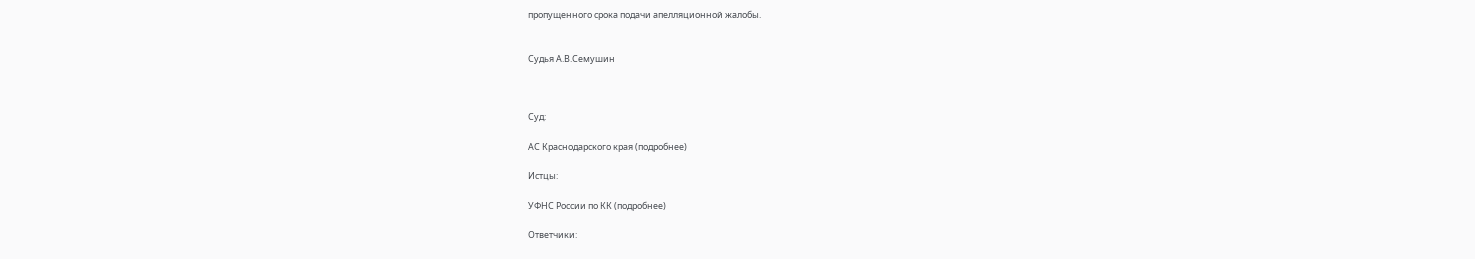пропущенного срока подачи апелляционной жалобы.


Судья А.В.Семушин



Суд:

АС Краснодарского края (подробнее)

Истцы:

УФНС России по КК (подробнее)

Ответчики: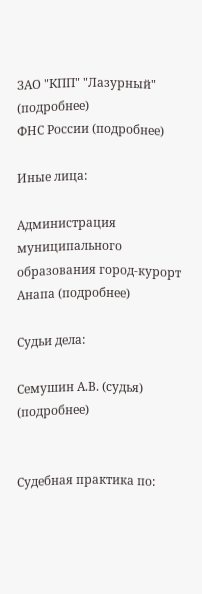ЗАО "КПП" "Лазурный" (подробнее)
ФНС России (подробнее)

Иные лица:

Администрация муниципального образования город-курорт Анапа (подробнее)

Судьи дела:

Семушин А.В. (судья) (подробнее)


Судебная практика по: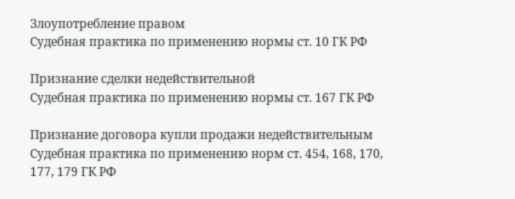Злоупотребление правом
Судебная практика по применению нормы ст. 10 ГК РФ

Признание сделки недействительной
Судебная практика по применению нормы ст. 167 ГК РФ

Признание договора купли продажи недействительным
Судебная практика по применению норм ст. 454, 168, 170, 177, 179 ГК РФ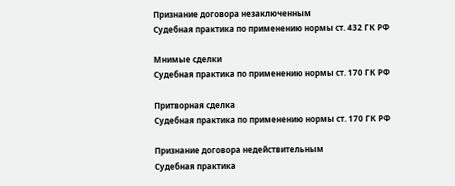Признание договора незаключенным
Судебная практика по применению нормы ст. 432 ГК РФ

Мнимые сделки
Судебная практика по применению нормы ст. 170 ГК РФ

Притворная сделка
Судебная практика по применению нормы ст. 170 ГК РФ

Признание договора недействительным
Судебная практика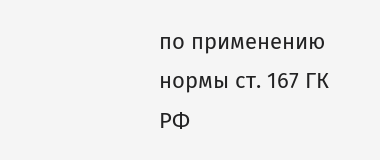по применению нормы ст. 167 ГК РФ